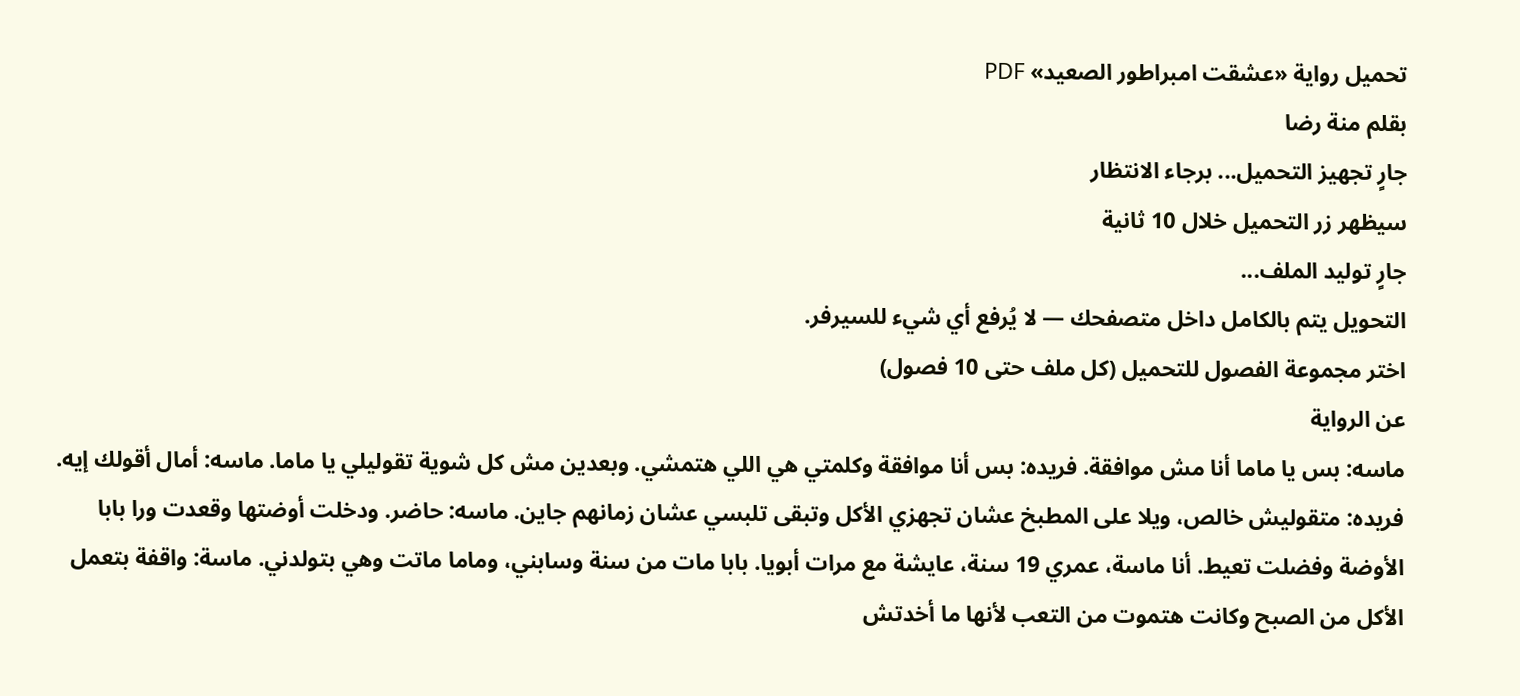تحميل رواية «عشقت امبراطور الصعيد» PDF
بقلم منة رضا
جارٍ تجهيز التحميل... برجاء الانتظار
سيظهر زر التحميل خلال 10 ثانية
جارٍ توليد الملف...
التحويل يتم بالكامل داخل متصفحك — لا يُرفع أي شيء للسيرفر.
اختر مجموعة الفصول للتحميل (كل ملف حتى 10 فصول)
عن الرواية
ماسه: بس يا ماما أنا مش موافقة. فريده: بس أنا موافقة وكلمتي هي اللي هتمشي. وبعدين مش كل شوية تقوليلي يا ماما. ماسه: أمال أقولك إيه. فريده: متقوليش خالص، ويلا على المطبخ عشان تجهزي الأكل وتبقى تلبسي عشان زمانهم جاين. ماسه: حاضر. ودخلت أوضتها وقعدت ورا بابا الأوضة وفضلت تعيط. أنا ماسة، عمري 19 سنة، عايشة مع مرات أبويا. بابا مات من سنة وسابني، وماما ماتت وهي بتولدني. ماسة: واقفة بتعمل الأكل من الصبح وكانت هتموت من التعب لأنها ما أخدتش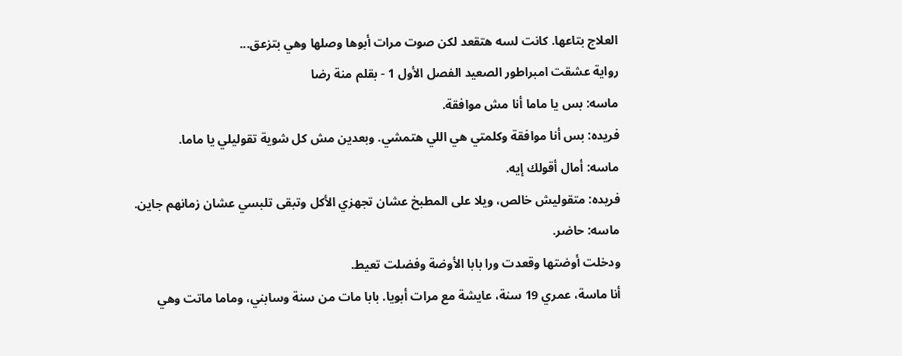العلاج بتاعها. كانت لسه هتقعد لكن صوت مرات أبوها وصلها وهي بتزعق...
رواية عشقت امبراطور الصعيد الفصل الأول 1 - بقلم منة رضا
ماسه: بس يا ماما أنا مش موافقة.
فريده: بس أنا موافقة وكلمتي هي اللي هتمشي. وبعدين مش كل شوية تقوليلي يا ماما.
ماسه: أمال أقولك إيه.
فريده: متقوليش خالص، ويلا على المطبخ عشان تجهزي الأكل وتبقى تلبسي عشان زمانهم جاين.
ماسه: حاضر.
ودخلت أوضتها وقعدت ورا بابا الأوضة وفضلت تعيط.
أنا ماسة، عمري 19 سنة، عايشة مع مرات أبويا. بابا مات من سنة وسابني، وماما ماتت وهي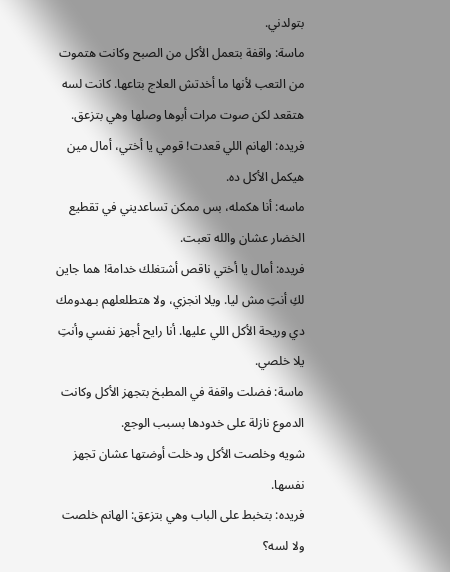بتولدني.
ماسة: واقفة بتعمل الأكل من الصبح وكانت هتموت من التعب لأنها ما أخدتش العلاج بتاعها. كانت لسه هتقعد لكن صوت مرات أبوها وصلها وهي بتزعق.
فريده: الهانم اللي قعدت! قومي يا أختي، أمال مين هيكمل الأكل ده.
ماسه: أنا هكمله، بس ممكن تساعديني في تقطيع الخضار عشان والله تعبت.
فريده: أمال يا أختي ناقص أشتغلك خدامة! هما جاين لكِ أنتِ مش ليا. ويلا انجزي، ولا هتطلعلهم بـهدومك دي وريحة الأكل اللي عليها. أنا رايح أجهز نفسي وأنتِ يلا خلصي.
ماسة: فضلت واقفة في المطبخ بتجهز الأكل وكانت الدموع نازلة على خدودها بسبب الوجع.
شويه وخلصت الأكل ودخلت أوضتها عشان تجهز نفسها.
فريده: بتخبط على الباب وهي بتزعق: الهانم خلصت ولا لسه؟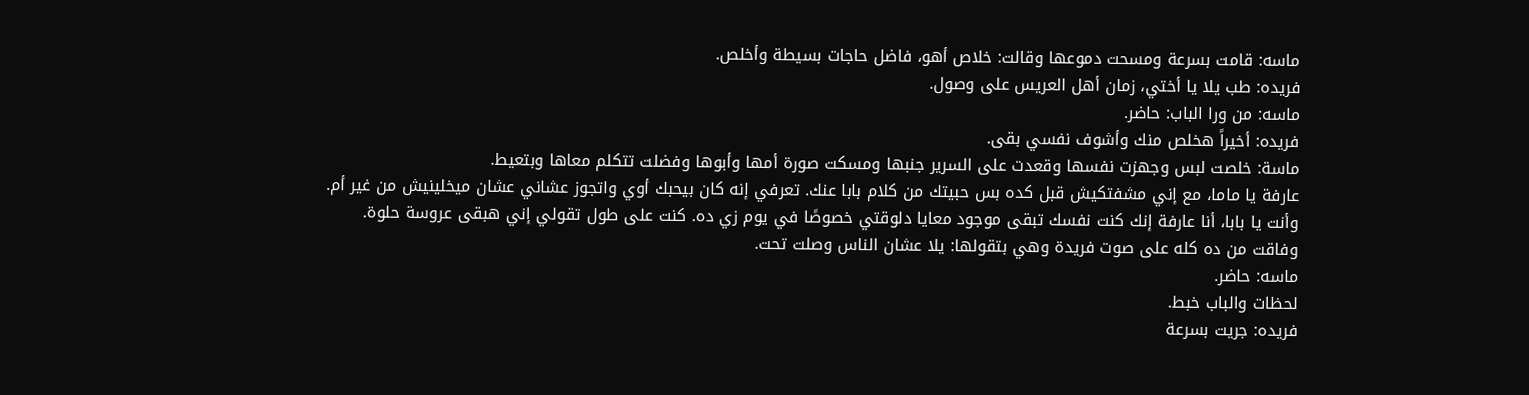ماسه: قامت بسرعة ومسحت دموعها وقالت: خلاص أهو، فاضل حاجات بسيطة وأخلص.
فريده: طب يلا يا أختي، زمان أهل العريس على وصول.
ماسه: من ورا الباب: حاضر.
فريده: أخيراً هخلص منك وأشوف نفسي بقى.
ماسة: خلصت لبس وجهزت نفسها وقعدت على السرير جنبها ومسكت صورة أمها وأبوها وفضلت تتكلم معاها وبتعيط.
عارفة يا ماما، مع إني مشفتكيش قبل كده بس حبيتك من كلام بابا عنك. تعرفي إنه كان بيحبك أوي واتجوز عشاني عشان ميخلينيش من غير أم.
وأنت يا بابا، أنا عارفة إنك كنت نفسك تبقى موجود معايا دلوقتي خصوصًا في يوم زي ده. كنت على طول تقولي إني هبقى عروسة حلوة.
وفاقت من ده كله على صوت فريدة وهي بتقولها: يلا عشان الناس وصلت تحت.
ماسه: حاضر.
لحظات والباب خبط.
فريده: جريت بسرعة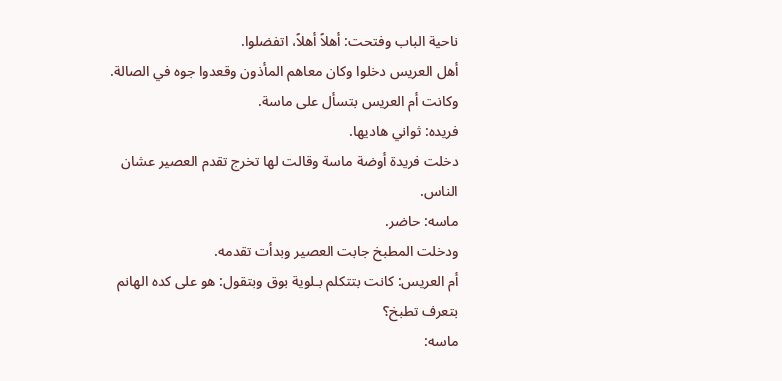ناحية الباب وفتحت: أهلاً أهلاً، اتفضلوا.
أهل العريس دخلوا وكان معاهم المأذون وقعدوا جوه في الصالة. وكانت أم العريس بتسأل على ماسة.
فريده: ثواني هاديها.
دخلت فريدة أوضة ماسة وقالت لها تخرج تقدم العصير عشان الناس.
ماسه: حاضر.
ودخلت المطبخ جابت العصير وبدأت تقدمه.
أم العريس: كانت بتتكلم بـلوية بوق وبتقول: هو على كده الهانم بتعرف تطبخ؟
ماسه: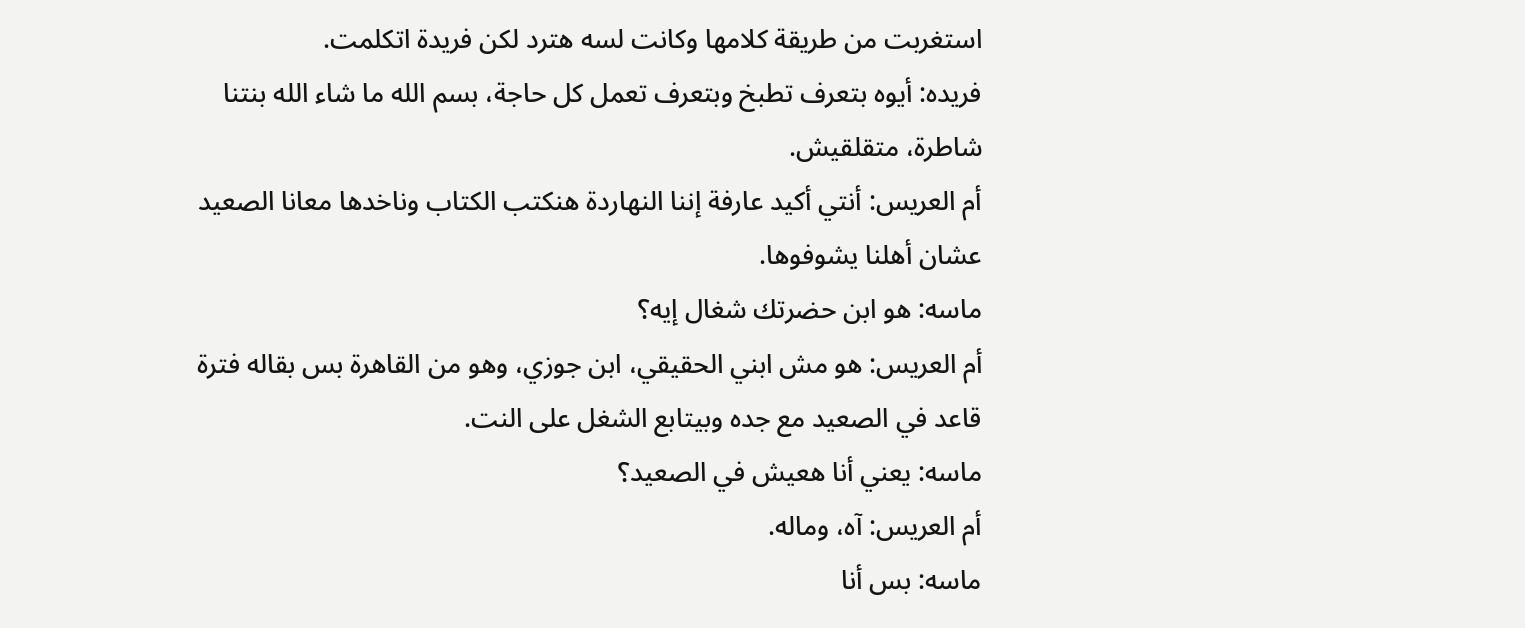استغربت من طريقة كلامها وكانت لسه هترد لكن فريدة اتكلمت.
فريده: أيوه بتعرف تطبخ وبتعرف تعمل كل حاجة، بسم الله ما شاء الله بنتنا شاطرة، متقلقيش.
أم العريس: أنتي أكيد عارفة إننا النهاردة هنكتب الكتاب وناخدها معانا الصعيد عشان أهلنا يشوفوها.
ماسه: هو ابن حضرتك شغال إيه؟
أم العريس: هو مش ابني الحقيقي، ابن جوزي، وهو من القاهرة بس بقاله فترة قاعد في الصعيد مع جده وبيتابع الشغل على النت.
ماسه: يعني أنا هعيش في الصعيد؟
أم العريس: آه، وماله.
ماسه: بس أنا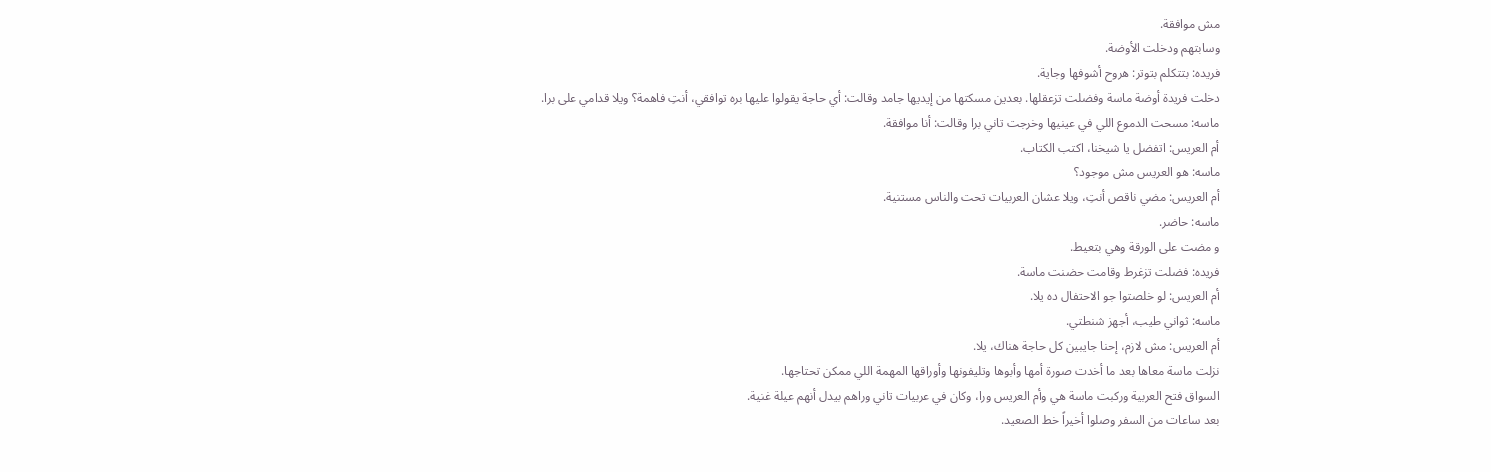مش موافقة.
وسابتهم ودخلت الأوضة.
فريده: بتتكلم بتوتر: هروح أشوفها وجاية.
دخلت فريدة أوضة ماسة وفضلت تزعقلها. بعدين مسكتها من إيديها جامد وقالت: أي حاجة يقولوا عليها بره توافقي، أنتِ فاهمة؟ ويلا قدامي على برا.
ماسه: مسحت الدموع اللي في عينيها وخرجت تاني برا وقالت: أنا موافقة.
أم العريس: اتفضل يا شيخنا، اكتب الكتاب.
ماسه: هو العريس مش موجود؟
أم العريس: مضي ناقص أنتِ، ويلا عشان العربيات تحت والناس مستنية.
ماسه: حاضر.
و مضت على الورقة وهي بتعيط.
فريده: فضلت تزغرط وقامت حضنت ماسة.
أم العريس: لو خلصتوا جو الاحتفال ده يلا.
ماسه: ثواني طيب، أجهز شنطتي.
أم العريس: مش لازم، إحنا جايبين كل حاجة هناك، يلا.
نزلت ماسة معاها بعد ما أخدت صورة أمها وأبوها وتليفونها وأوراقها المهمة اللي ممكن تحتاجها.
السواق فتح العربية وركبت ماسة هي وأم العريس ورا، وكان في عربيات تاني وراهم بيدل أنهم عيلة غنية.
بعد ساعات من السفر وصلوا أخيراً خط الصعيد.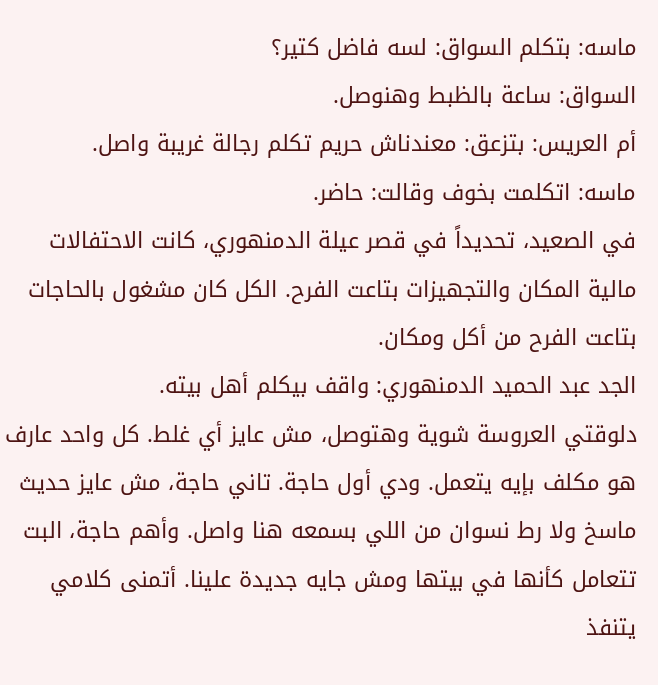ماسه: بتكلم السواق: لسه فاضل كتير؟
السواق: ساعة بالظبط وهنوصل.
أم العريس: بتزعق: معندناش حريم تكلم رجالة غريبة واصل.
ماسه: اتكلمت بخوف وقالت: حاضر.
في الصعيد، تحديداً في قصر عيلة الدمنهوري، كانت الاحتفالات مالية المكان والتجهيزات بتاعت الفرح. الكل كان مشغول بالحاجات بتاعت الفرح من أكل ومكان.
الجد عبد الحميد الدمنهوري: واقف بيكلم أهل بيته.
دلوقتي العروسة شوية وهتوصل، مش عايز أي غلط. كل واحد عارف هو مكلف بإيه يتعمل. ودي أول حاجة. تاني حاجة، مش عايز حديث ماسخ ولا رط نسوان من اللي بسمعه هنا واصل. وأهم حاجة، البت تتعامل كأنها في بيتها ومش جايه جديدة علينا. أتمنى كلامي يتنفذ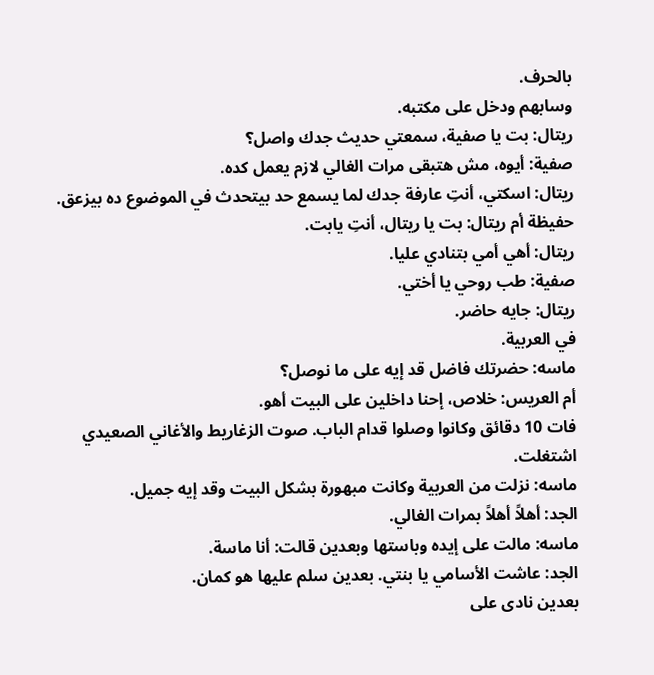بالحرف.
وسابهم ودخل على مكتبه.
ريتال: بت يا صفية، سمعتي حديث جدك واصل؟
صفية: أيوه، مش هتبقى مرات الغالي لازم يعمل كده.
ريتال: اسكتي، أنتِ عارفة جدك لما يسمع حد بيتحدث في الموضوع ده بيزعق.
حفيظة أم ريتال: بت يا ريتال، أنتِ يابت.
ريتال: أهي أمي بتنادي عليا.
صفية: طب روحي يا أختي.
ريتال: جايه حاضر.
في العربية.
ماسه: حضرتك فاضل قد إيه على ما نوصل؟
أم العريس: خلاص، إحنا داخلين على البيت أهو.
فات 10 دقائق وكانوا وصلوا قدام الباب. صوت الزغاريط والأغاني الصعيدي اشتغلت.
ماسه: نزلت من العربية وكانت مبهورة بشكل البيت وقد إيه جميل.
الجد: أهلاً أهلاً بمرات الغالي.
ماسه: مالت على إيده وباستها وبعدين قالت: أنا ماسة.
الجد: عاشت الأسامي يا بنتي. بعدين سلم عليها هو كمان.
بعدين نادى على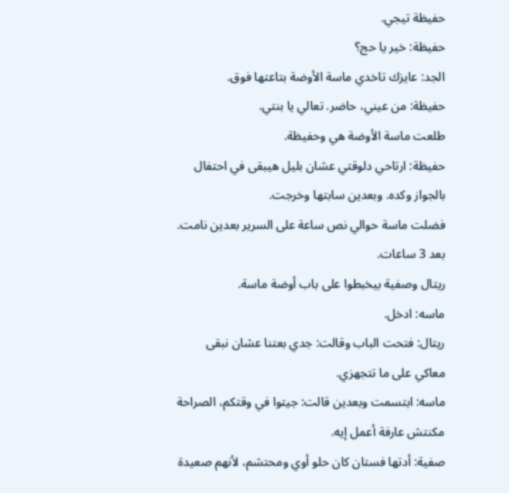حفيظة تيجي.
حفيظة: خير يا حج؟
الجد: عايزك تاخدي ماسة الأوضة بتاعتها فوق.
حفيظة: من عيني، حاضر. تعالي يا بنتي.
طلعت ماسة الأوضة هي وحفيظة.
حفيظة: ارتاحي دلوقتي عشان بليل هيبقى في احتفال بالجواز وكده. وبعدين سابتها وخرجت.
فضلت ماسة حوالي نص ساعة على السرير بعدين نامت.
بعد 3 ساعات.
ريتال وصفية بيخبطوا على باب أوضة ماسة.
ماسه: ادخل.
ريتال: فتحت الباب وقالت: جدي بعتنا عشان نبقى معاكي على ما تتجهزي.
ماسه: ابتسمت وبعدين قالت: جيتوا في وقتكم، الصراحة مكنتش عارفة أعمل إيه.
صفية: أدتها فستان كان حلو أوي ومحتشم، لأنهم صعيدة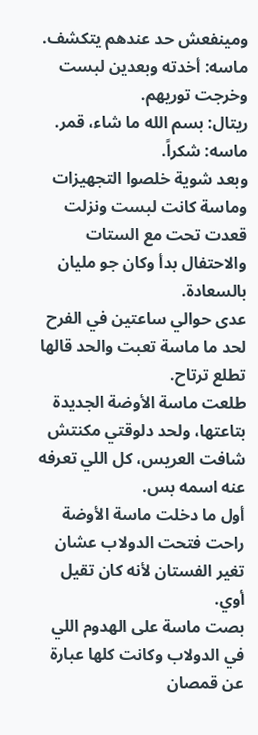ومينفعش حد عندهم يتكشف.
ماسه: أخدته وبعدين لبست وخرجت توريهم.
ريتال: بسم الله ما شاء، قمر.
ماسه: شكراً.
وبعد شوية خلصوا التجهيزات وماسة كانت لبست ونزلت قعدت تحت مع الستات والاحتفال بدأ وكان جو مليان بالسعادة.
عدى حوالي ساعتين في الفرح لحد ما ماسة تعبت والحد قالها تطلع ترتاح.
طلعت ماسة الأوضة الجديدة بتاعتها، ولحد دلوقتي مكنتش شافت العريس، كل اللي تعرفه عنه اسمه بس.
أول ما دخلت ماسة الأوضة راحت فتحت الدولاب عشان تغير الفستان لأنه كان تقيل أوي.
بصت ماسة على الهدوم اللي في الدولاب وكانت كلها عبارة عن قمصان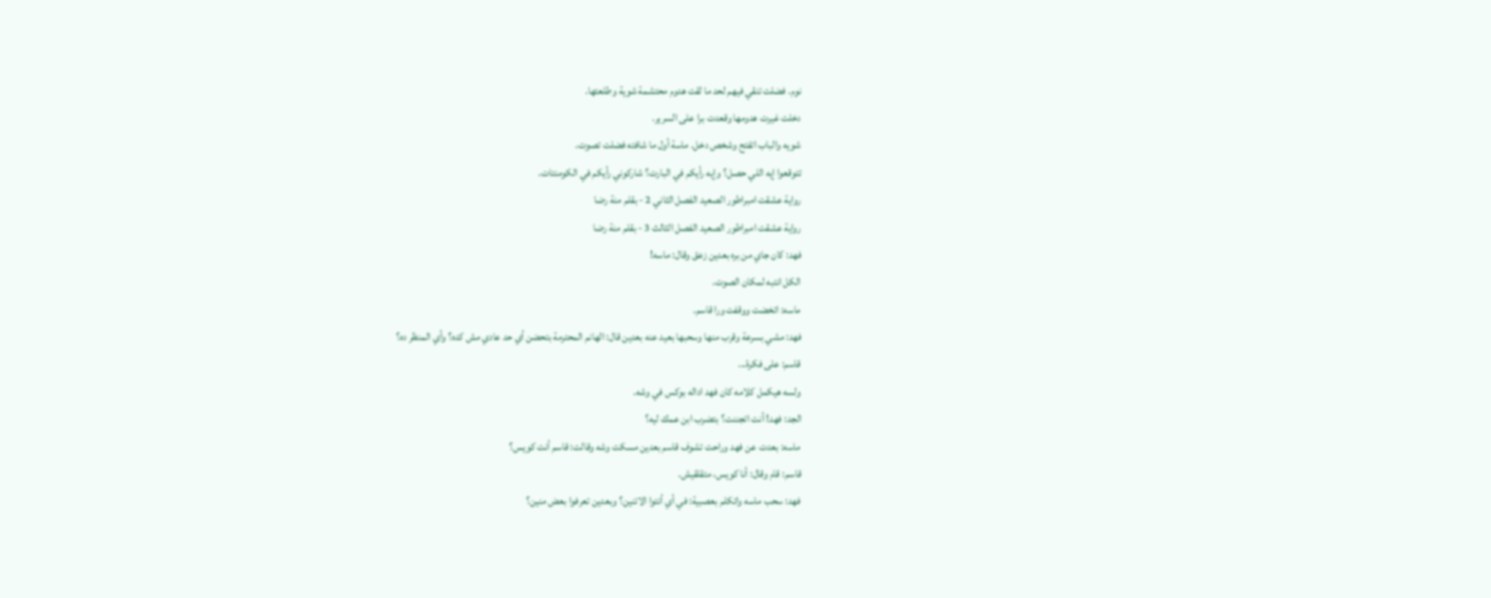نوم. فضلت تنقي فيهم لحد ما لقت هدوم محتشمة شوية وطلعتها.
دخلت غيرت هدومها وقعدت برا على السرير.
شويه والباب اتفتح وشخص دخل. ماسة أول ما شافته فضلت تصوت.
تتوقعوا إيه اللي حصل؟ وإيه رأيكم في البارت؟ شاركوني رأيكم في الكومنتات.
رواية عشقت امبراطور الصعيد الفصل الثاني 2 - بقلم منة رضا
رواية عشقت امبراطور الصعيد الفصل الثالث 3 - بقلم منة رضا
فهد: كان جاي من بره بعدين زعق وقال: ماسه!
الكل انتبه لمكان الصوت.
ماسه: اتخضت ووقفت ورا قاسم.
فهد: مشي بسرعة وقرب منها وسحبها بعيد عنه بعدين قال: الهانم المحترمة بتحضن أي حد عادي مش كده؟ وأي المنظر ده؟
قاسم: على فكرة...
ولسه هيكمل كلامه كان فهد اداله بوكس في وشه.
الجد: فهد! أنت اتجننت؟ بتضرب ابن عمك ليه؟
ماسه: بعدت عن فهد وراحت تشوف قاسم بعدين مسكت وشه وقالت: قاسم أنت كويس؟
قاسم: قام وقال: أنا كويس، متقلقيش.
فهد: سحب ماسه واتكلم بعصبية: في أي أنتوا الاتنين؟ وبعدين تعرفوا بعض منين؟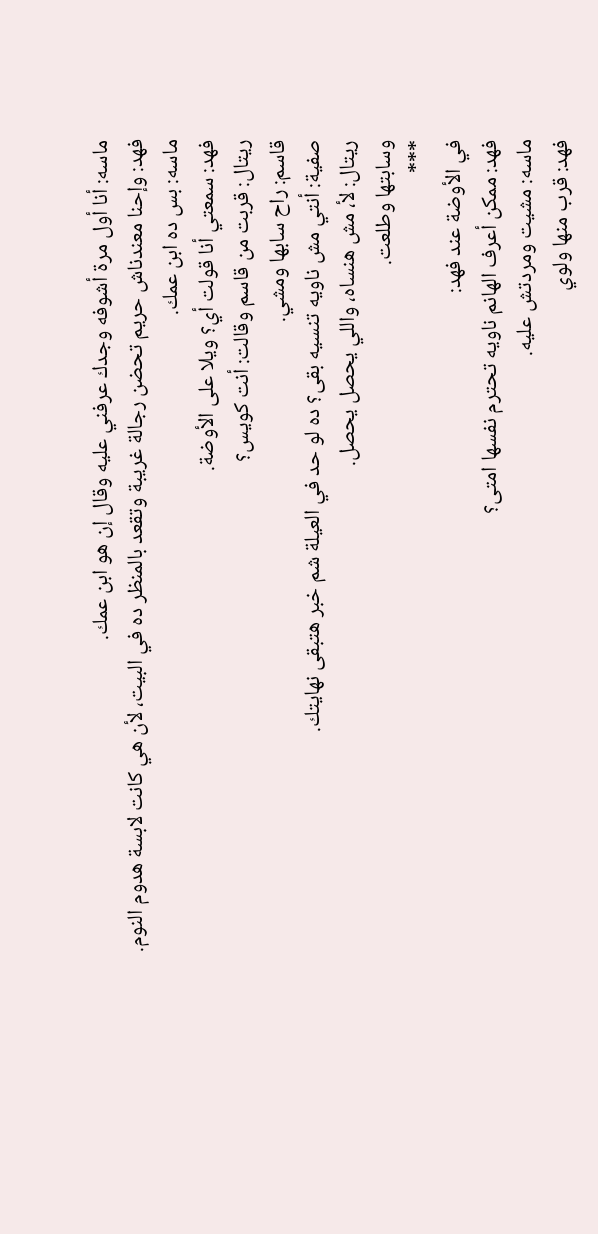ماسه: أنا أول مرة أشوفه وجدك عرفني عليه وقال إن هو ابن عمك.
فهد: وإحنا معندناش حريم تحضن رجالة غريبة وتقعد بالمنظر ده في البيت، لأن هي كانت لابسة هدوم النوم.
ماسه: بس ده ابن عمك.
فهد: سمعتي أنا قولت أي؟ ويلا على الأوضة.
ريتال: قربت من قاسم وقالت: أنت كويس؟
قاسم: راح سابها ومشي.
صفية: أنتي مش ناويه تنسيه بقى؟ ده لو حد في العيلة شم خبر هتبقى نهايتك.
ريتال: لأ، مش هنساه، واللي يحصل يحصل.
وسابتها وطلعت.
***
في الأوضة عند فهد:
فهد: ممكن أعرف الهانم ناويه تحترم نفسها امتى؟
ماسه: مشيت ومردتش عليه.
فهد: قرب منها ولوي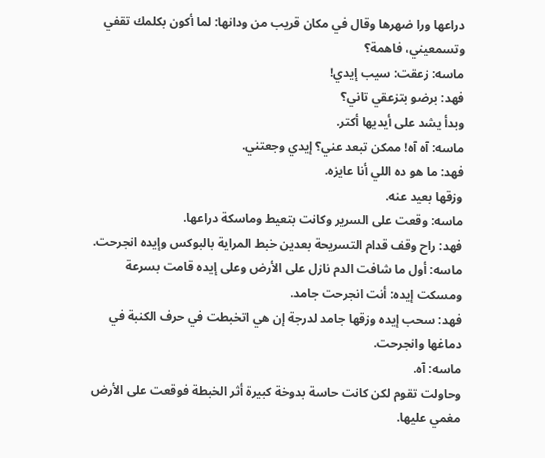دراعها ورا ضهرها وقال في مكان قريب من ودانها: لما أكون بكلمك تقفي وتسمعيني، فاهمة؟
ماسه: زعقت: سيب إيدي!
فهد: برضو بتزعقي تاني؟
وبدأ يشد على أيديها أكتر.
ماسه: آه آه! ممكن تبعد عني؟ إيدي وجعتني.
فهد: ما هو ده اللي أنا عايزه.
وزقها بعيد عنه.
ماسه: وقعت على السرير وكانت بتعيط وماسكة دراعها.
فهد: راح وقف قدام التسريحة بعدين خبط المراية بالبوكس وإيده انجرحت.
ماسه: أول ما شافت الدم نازل على الأرض وعلى إيده قامت بسرعة ومسكت إيده: أنت انجرحت جامد.
فهد: سحب إيده وزقها جامد لدرجة إن هي اتخبطت في حرف الكنبة في دماغها وانجرحت.
ماسه: آه.
وحاولت تقوم لكن كانت حاسة بدوخة كبيرة أثر الخبطة فوقعت على الأرض مغمي عليها.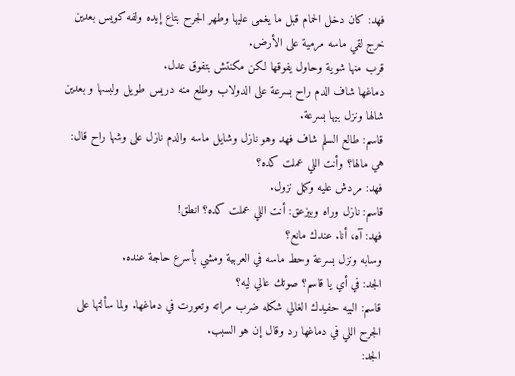فهد: كان دخل الحمام قبل ما يغمى عليها وطهر الجرح بتاع إيده ولفه كويس بعدين خرج لقي ماسه مرمية على الأرض.
قرب منها شوية وحاول يفوقها لكن مكنتش بتفوق عدل.
دماغها شاف الدم راح بسرعة على الدولاب وطلع منه دريس طويل ولبسها و بعدين شالها ونزل بيها بسرعة.
قاسم: طالع السلم شاف فهد وهو نازل وشايل ماسه والدم نازل على وشها راح قال: هي مالها؟ وأنت اللي عملت كده؟
فهد: مردش عليه وكمل نزول.
قاسم: نازل وراه وبيزعق: أنت اللي عملت كده؟ انطق!
فهد: آه، أنا. عندك مانع؟
وسابه ونزل بسرعة وحط ماسه في العربية ومشي بأسرع حاجة عنده.
الجد: في أي يا قاسم؟ صوتك عالي ليه؟
قاسم: البيه حفيدك الغالي شكله ضرب مراته وتعورت في دماغها. ولما سألتها على الجرح اللي في دماغها رد وقال إن هو السبب.
الجد: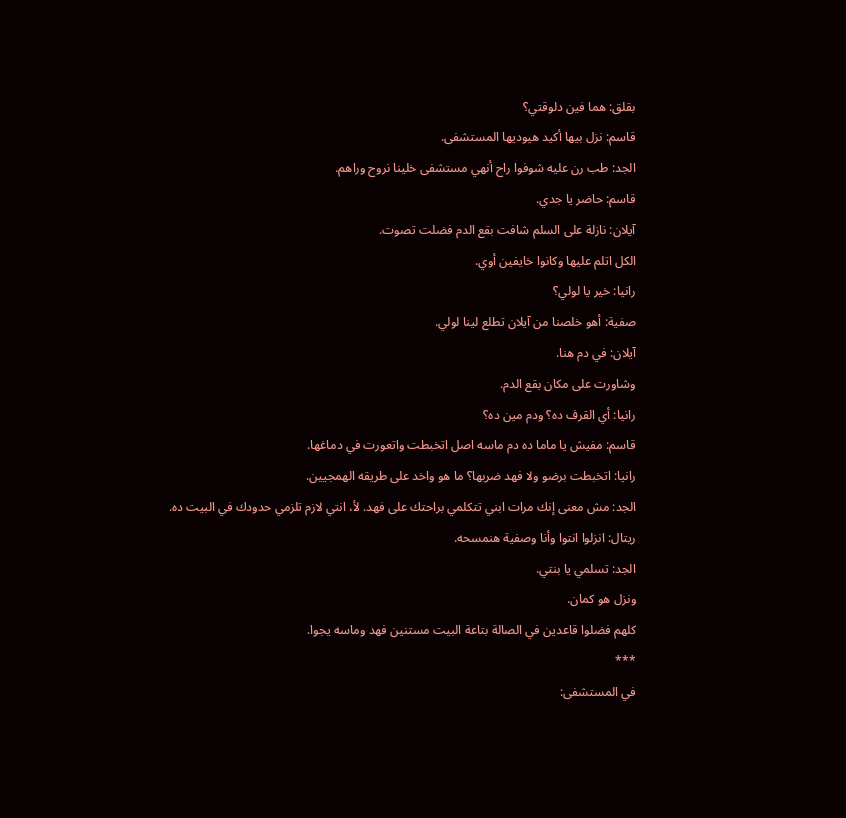بقلق: هما فين دلوقتي؟
قاسم: نزل بيها أكيد هيوديها المستشفى.
الجد: طب رن عليه شوفوا راح أنهي مستشفى خلينا نروح وراهم.
قاسم: حاضر يا جدي.
آيلان: نازلة على السلم شافت بقع الدم فضلت تصوت.
الكل اتلم عليها وكانوا خايفين أوي.
رانيا: خير يا لولي؟
صفية: أهو خلصنا من آيلان تطلع لينا لولي.
آيلان: في دم هنا.
وشاورت على مكان بقع الدم.
رانيا: أي القرف ده؟ ودم مين ده؟
قاسم: مفيش يا ماما ده دم ماسه اصل اتخبطت واتعورت في دماغها.
رانيا: اتخبطت برضو ولا فهد ضربها؟ ما هو واخد على طريقه الهمجيين.
الجد: مش معنى إنك مرات ابني تتكلمي براحتك على فهد. لأ، انتي لازم تلزمي حدودك في البيت ده.
ريتال: انزلوا انتوا وأنا وصفية هنمسحه.
الجد: تسلمي يا بنتي.
ونزل هو كمان.
كلهم فضلوا قاعدين في الصالة بتاعة البيت مستنين فهد وماسه يجوا.
***
في المستشفى: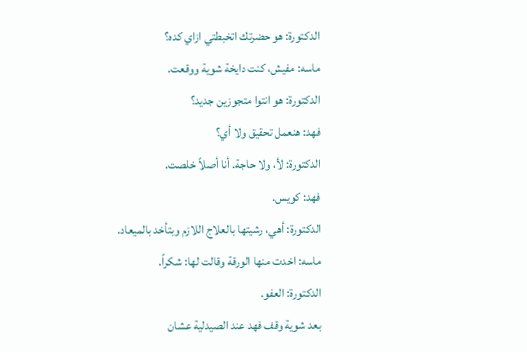الدكتورة: هو حضرتك اتخبطتي ازاي كده؟
ماسه: مفيش، كنت دايخة شوية ووقعت.
الدكتورة: هو انتوا متجوزين جديد؟
فهد: هنعمل تحقيق ولا أي؟
الدكتورة: لأ، ولا حاجة. أنا أصلاً خلصت.
فهد: كويس.
الدكتورة: أهي، رشيتها بالعلاج اللازم وبتأخد بالميعاد.
ماسه: اخدت منها الورقة وقالت لها: شكراً.
الدكتورة: العفو.
بعد شوية وقف فهد عند الصيدلية عشان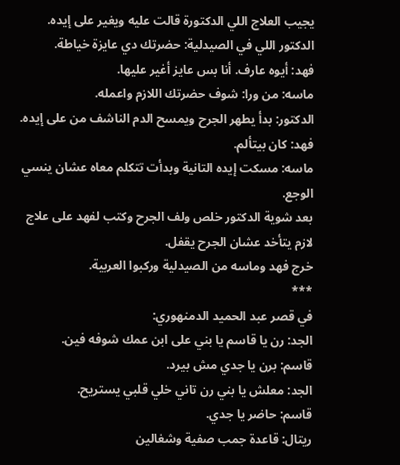يجيب العلاج اللي الدكتورة قالت عليه ويغير على إيده.
الدكتور اللي في الصيدلية: حضرتك دي عايزة خياطة.
فهد: أيوه عارف. أنا بس عايز أغير عليها.
ماسه: من ورا: شوف حضرتك اللازم واعمله.
الدكتور: بدأ يطهر الجرح ويمسح الدم الناشف من على إيده.
فهد: كان بيتألم.
ماسه: مسكت إيده التانية وبدأت تتكلم معاه عشان ينسي الوجع.
بعد شوية الدكتور خلص ولف الجرح وكتب لفهد على علاج لازم يتأخد عشان الجرح يقفل.
خرج فهد وماسه من الصيدلية وركبوا العربية.
***
في قصر عبد الحميد الدمنهوري:
الجد: رن يا قاسم يا بني على ابن عمك شوفه فين.
قاسم: برن يا جدي مش بيرد.
الجد: معلش يا بني رن تاني خلي قلبي يستريح.
قاسم: حاضر يا جدي.
ريتال: قاعدة جمب صفية وشغالين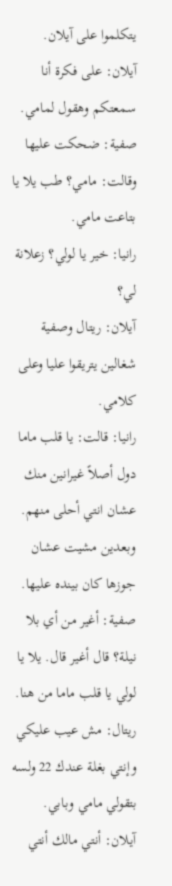يتكلموا على آيلان.
آيلان: على فكرة أنا سمعتكم وهقول لمامي.
صفية: ضحكت عليها وقالت: مامي؟ طب يلا يا بتاعت مامي.
رانيا: خير يا لولي؟ زعلانة لي؟
آيلان: ريتال وصفية شغالين يتريقوا عليا وعلى كلامي.
رانيا: قالت: يا قلب ماما دول أصلاً غيرانين منك عشان انتي أحلى منهم.
وبعدين مشيت عشان جوزها كان بينده عليها.
صفية: أغير من أي بلا نيلة؟ قال أغير قال. يلا يا لولي يا قلب ماما من هنا.
ريتال: مش عيب عليكي وإنتي بغلة عندك 22 ولسه بتقولي مامي وبابي.
آيلان: أنتي مالك أنتي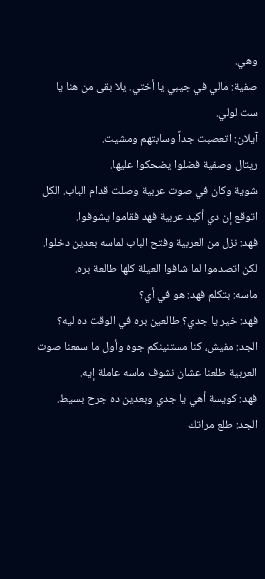وهي.
صفية: مالي في جيبي يا أختي. يلا بقى من هنا يا ست لولي.
آيلان: اتعصبت جداً وسابتهم ومشيت.
ريتال وصفية فضلوا يضحكوا عليها.
شوية وكان في صوت عربية وصلت قدام الباب. الكل اتوقع إن دي أكيد عربية فهد فقاموا يشوفوا.
فهد: نزل من العربية وفتح الباب لماسه بعدين دخلوا.
لكن اتصدموا لما شافوا العيلة كلها طالعة بره.
ماسه: بتكلم فهد: هو في أي؟
فهد: خير يا جدي؟ طالعين بره في الوقت ده ليه؟
الجد: مفيش، كنا مستنينكم جوه وأول ما سمعنا صوت العربية طلعنا عشان نشوف ماسه عاملة إيه.
فهد: كويسة أهي يا جدي وبعدين ده جرح بسيط.
الجد: طلع مراتك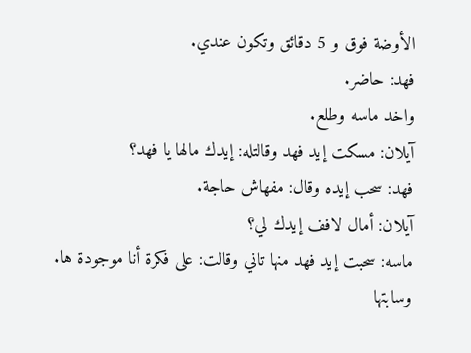الأوضة فوق و 5 دقائق وتكون عندي.
فهد: حاضر.
واخد ماسه وطلع.
آيلان: مسكت إيد فهد وقالتله: إيدك مالها يا فهد؟
فهد: سحب إيده وقال: مفهاش حاجة.
آيلان: أمال لافف إيدك لي؟
ماسه: سحبت إيد فهد منها تاني وقالت: على فكرة أنا موجودة ها.
وسابتها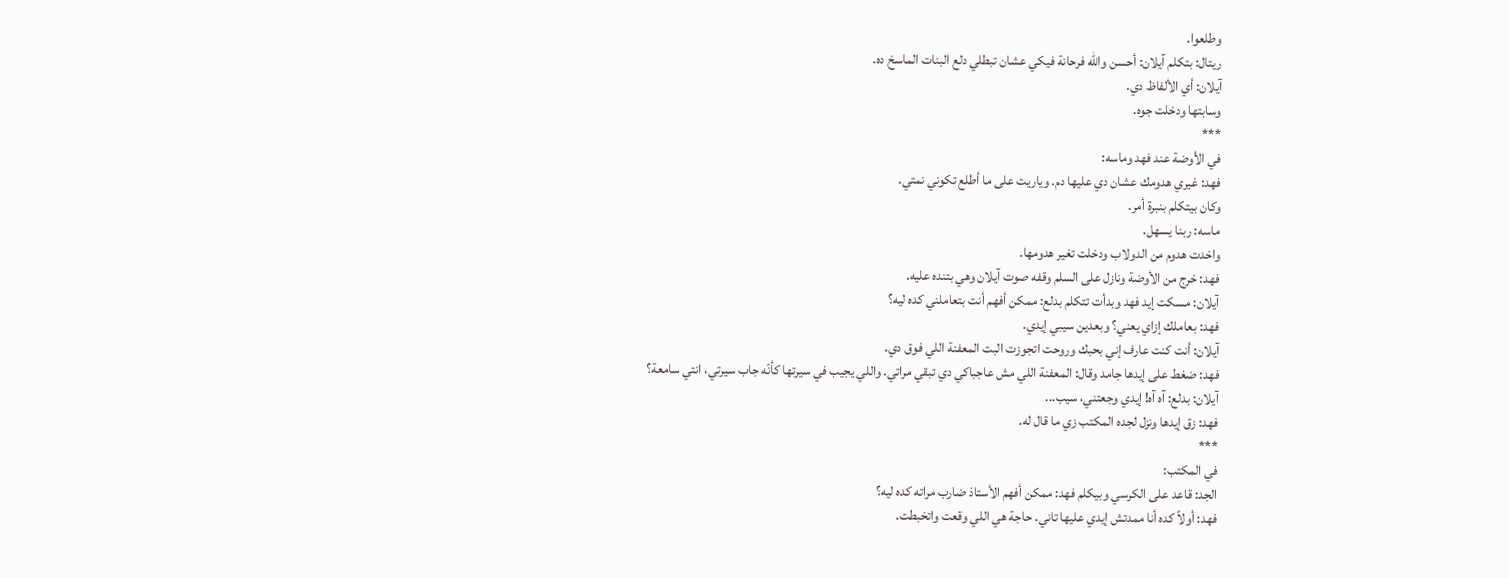وطلعوا.
ريتال: بتكلم آيلان: أحسن والله فرحانة فيكي عشان تبطلي دلع البنات الماسخ ده.
آيلان: أي الألفاظ دي.
وسابتها ودخلت جوه.
***
في الأوضة عند فهد وماسه:
فهد: غيري هدومك عشان دي عليها دم. وياريت على ما أطلع تكوني نمتي.
وكان بيتكلم بنبرة أمر.
ماسه: ربنا يسهل.
واخدت هدوم من الدولاب ودخلت تغير هدومها.
فهد: خرج من الأوضة ونازل على السلم وقفه صوت آيلان وهي بتنده عليه.
آيلان: مسكت إيد فهد وبدأت تتكلم بدلع: ممكن أفهم أنت بتعاملني كده ليه؟
فهد: بعاملك إزاي يعني؟ وبعدين سيبي إيدي.
آيلان: أنت كنت عارف إني بحبك وروحت اتجوزت البت المعفنة اللي فوق دي.
فهد: ضغط على إيدها جامد وقال: المعفنة اللي مش عاجباكي دي تبقي مراتي. واللي يجيب في سيرتها كأنّه جاب سيرتي، انتي سامعة؟
آيلان: بدلع: آه آه! إيدي وجعتني، سيب...
فهد: زق إيدها ونزل لجده المكتب زي ما قال له.
***
في المكتب:
الجد: قاعد على الكرسي وبيكلم فهد: ممكن أفهم الأستاذ ضارب مراته كده ليه؟
فهد: أولاً كده أنا ممدتش إيدي عليها تاني. حاجة هي اللي وقعت واتخبطت.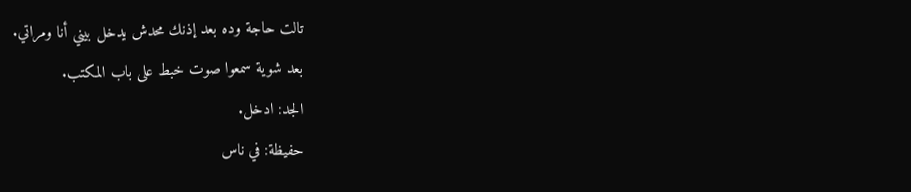تالت حاجة وده بعد إذنك محدش يدخل بيني أنا ومراتي.
بعد شوية سمعوا صوت خبط على باب المكتب.
الجد: ادخل.
حفيظة: في ناس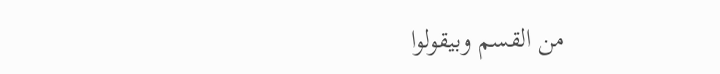من القسم وبيقولوا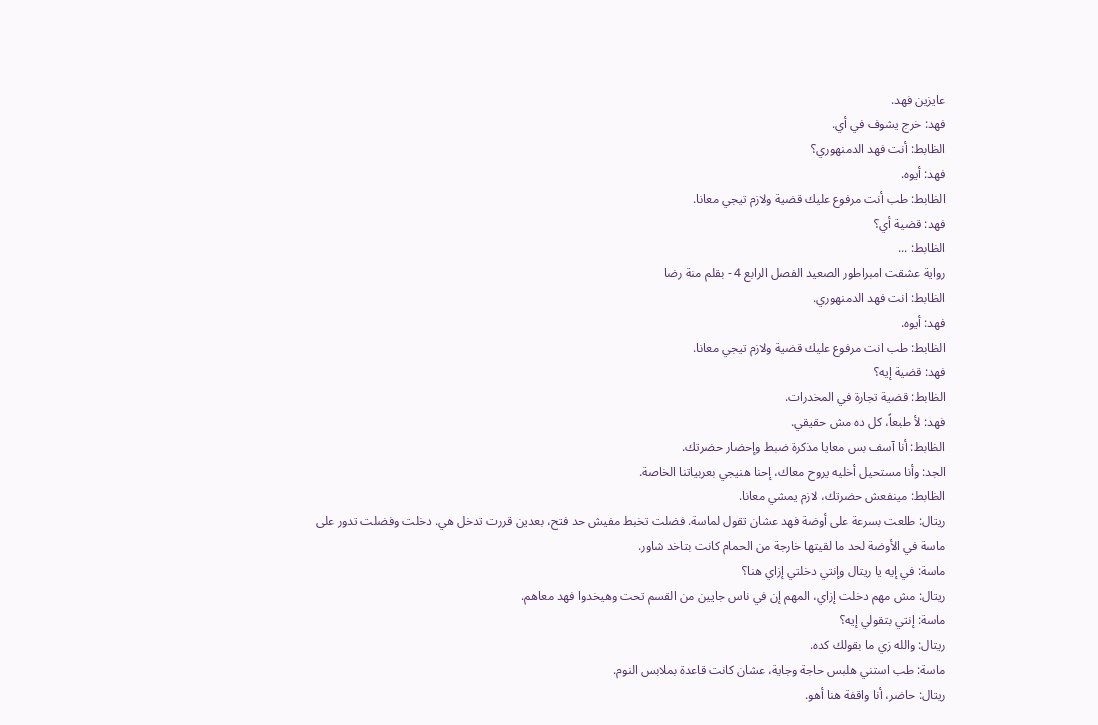عايزين فهد.
فهد: خرج يشوف في أي.
الظابط: أنت فهد الدمنهوري؟
فهد: أيوه.
الظابط: طب أنت مرفوع عليك قضية ولازم تيجي معانا.
فهد: قضية أي؟
الظابط: ...
رواية عشقت امبراطور الصعيد الفصل الرابع 4 - بقلم منة رضا
الظابط: انت فهد الدمنهوري.
فهد: أيوه.
الظابط: طب انت مرفوع عليك قضية ولازم تيجي معانا.
فهد: قضية إيه؟
الظابط: قضية تجارة في المخدرات.
فهد: لأ طبعاً، كل ده مش حقيقي.
الظابط: أنا آسف بس معايا مذكرة ضبط وإحضار حضرتك.
الجد: وأنا مستحيل أخليه يروح معاك، إحنا هنيجي بعربياتنا الخاصة.
الظابط: مينفعش حضرتك، لازم يمشي معانا.
ريتال: طلعت بسرعة على أوضة فهد عشان تقول لماسة. فضلت تخبط مفيش حد فتح، بعدين قررت تدخل هي. دخلت وفضلت تدور على ماسة في الأوضة لحد ما لقيتها خارجة من الحمام كانت بتاخد شاور.
ماسة: في إيه يا ريتال وإنتي دخلتي إزاي هنا؟
ريتال: مش مهم دخلت إزاي، المهم إن في ناس جايين من القسم تحت وهيخدوا فهد معاهم.
ماسة: إنتي بتقولي إيه؟
ريتال: والله زي ما بقولك كده.
ماسة: طب استني هلبس حاجة وجاية، عشان كانت قاعدة بملابس النوم.
ريتال: حاضر، أنا واقفة هنا أهو.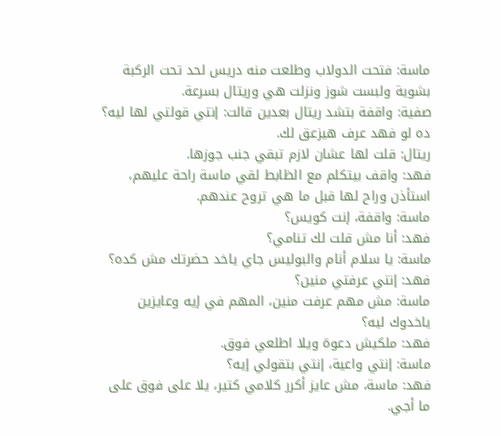ماسة: فتحت الدولاب وطلعت منه دريس لحد تحت الركبة بشوية ولبست شوز ونزلت هي وريتال بسرعة.
صفية: واقفة بتشد ريتال بعدين قالت: إنتي قولتي لها ليه؟ ده لو فهد عرف هيزعق لك.
ريتال: قلت لها عشان لازم تبقي جنب جوزها.
فهد: واقف بيتكلم مع الظابط لقي ماسة راحة عليهم، استأذن وراح لها قبل ما هي تروح عندهم.
ماسة: واقفة، إنت كويس؟
فهد: أنا مش قلت لك تنامي؟
ماسة: يا سلام أنام والبوليس جاي ياخد حضرتك مش كده؟
فهد: إنتي عرفتي منين؟
ماسة: مش مهم عرفت منين، المهم في إيه وعايزين ياخدوك ليه؟
فهد: ملكيش دعوة ويلا اطلعي فوق.
ماسة: إنتي واعية، إنتي بتقولي إيه؟
فهد: ماسة، مش عايز أكرر كلامي كتير، يلا على فوق على ما أجي.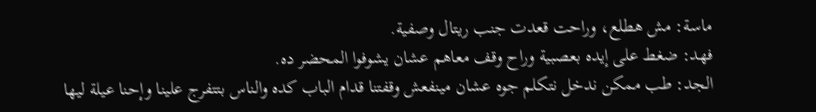ماسة: مش هطلع، وراحت قعدت جنب ريتال وصفية.
فهد: ضغط على إيده بعصبية وراح وقف معاهم عشان يشوفوا المحضر ده.
الجد: طب ممكن ندخل نتكلم جوه عشان مينفعش وقفتنا قدام الباب كده والناس بتتفرج علينا وإحنا عيلة ليها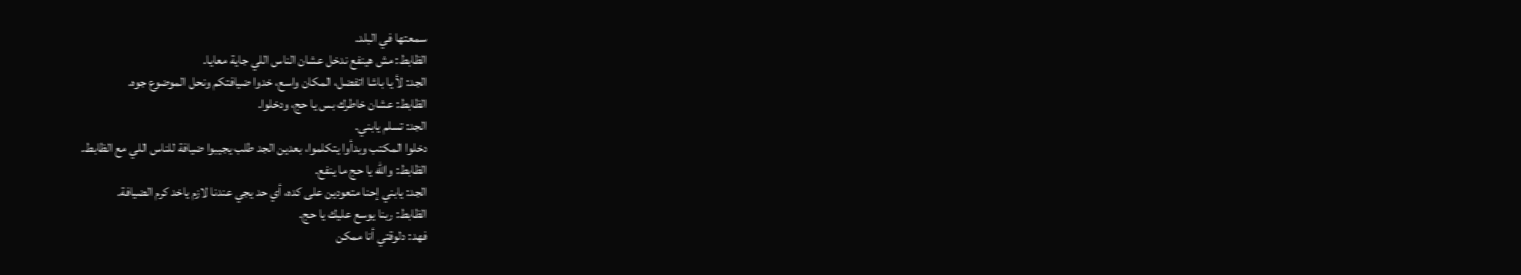سمعتها في البلد.
الظابط: مش هينفع ندخل عشان الناس اللي جاية معايا.
الجد: لأ يا باشا اتفضل، المكان واسع، خدوا ضيافتكم ونحل الموضوع جوه.
الظابط: عشان خاطرك بس يا حج، ودخلوا.
الجد: تسلم يابني.
دخلوا المكتب وبدأوا يتكلموا، بعدين الجد طلب يجيبوا ضيافة للناس اللي مع الظابط.
الظابط: والله يا حج ما ينفع.
الجد: يابني إحنا متعودين على كده، أي حد يجي عندنا لازم ياخد كرم الضيافة.
الظابط: ربنا يوسع عليك يا حج.
فهد: دلوقتي أنا ممكن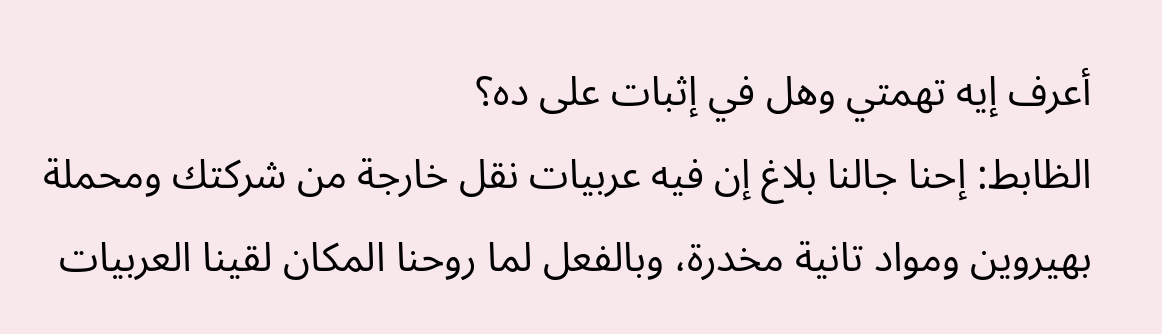أعرف إيه تهمتي وهل في إثبات على ده؟
الظابط: إحنا جالنا بلاغ إن فيه عربيات نقل خارجة من شركتك ومحملة بهيروين ومواد تانية مخدرة، وبالفعل لما روحنا المكان لقينا العربيات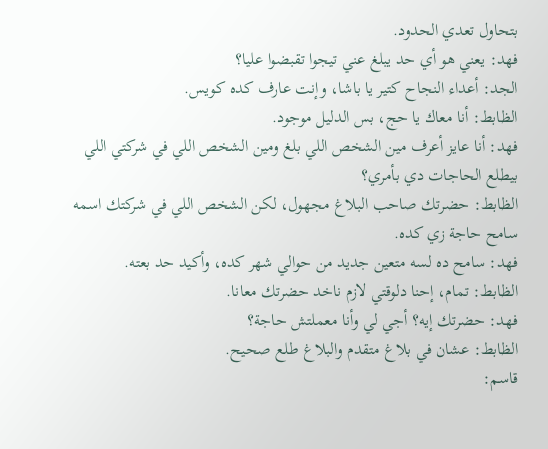بتحاول تعدي الحدود.
فهد: يعني هو أي حد يبلغ عني تيجوا تقبضوا عليا؟
الجد: أعداء النجاح كتير يا باشا، وإنت عارف كده كويس.
الظابط: أنا معاك يا حج، بس الدليل موجود.
فهد: أنا عايز أعرف مين الشخص اللي بلغ ومين الشخص اللي في شركتي اللي بيطلع الحاجات دي بأمري؟
الظابط: حضرتك صاحب البلاغ مجهول، لكن الشخص اللي في شركتك اسمه سامح حاجة زي كده.
فهد: سامح ده لسه متعين جديد من حوالي شهر كده، وأكيد حد بعته.
الظابط: تمام، إحنا دلوقتي لازم ناخد حضرتك معانا.
فهد: حضرتك إيه؟ أجي لي وأنا معملتش حاجة؟
الظابط: عشان في بلاغ متقدم والبلاغ طلع صحيح.
قاسم: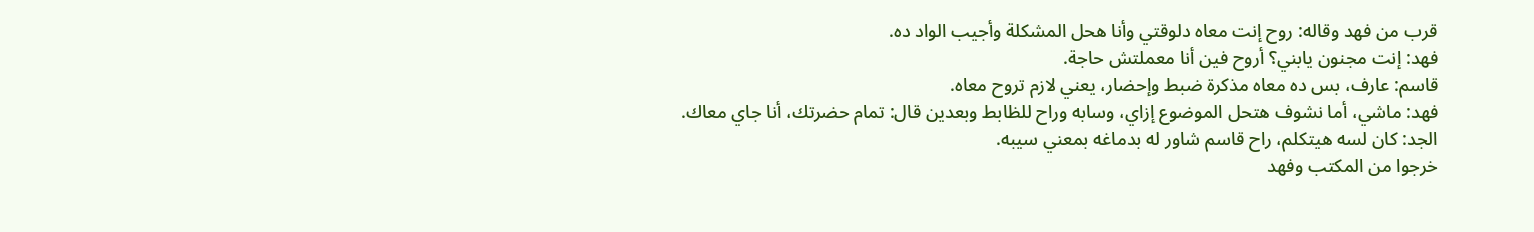قرب من فهد وقاله: روح إنت معاه دلوقتي وأنا هحل المشكلة وأجيب الواد ده.
فهد: إنت مجنون يابني؟ أروح فين أنا معملتش حاجة.
قاسم: عارف، بس ده معاه مذكرة ضبط وإحضار، يعني لازم تروح معاه.
فهد: ماشي، أما نشوف هتحل الموضوع إزاي، وسابه وراح للظابط وبعدين قال: تمام حضرتك، أنا جاي معاك.
الجد: كان لسه هيتكلم، راح قاسم شاور له بدماغه بمعني سيبه.
خرجوا من المكتب وفهد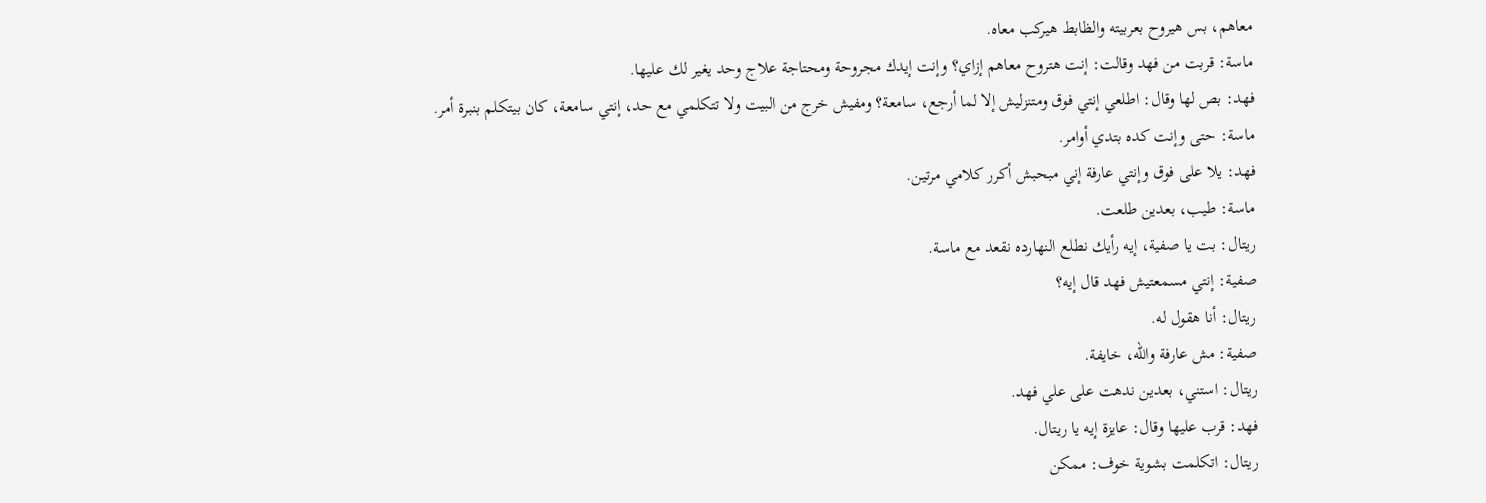معاهم، بس هيروح بعربيته والظابط هيركب معاه.
ماسة: قربت من فهد وقالت: إنت هتروح معاهم إزاي؟ وإنت إيدك مجروحة ومحتاجة علاج وحد يغير لك عليها.
فهد: بص لها وقال: اطلعي إنتي فوق ومتنزليش إلا لما أرجع، سامعة؟ ومفيش خرج من البيت ولا تتكلمي مع حد، إنتي سامعة، كان بيتكلم بنبرة أمر.
ماسة: حتى وإنت كده بتدي أوامر.
فهد: يلا على فوق وإنتي عارفة إني مبحبش أكرر كلامي مرتين.
ماسة: طيب، بعدين طلعت.
ريتال: بت يا صفية، إيه رأيك نطلع النهارده نقعد مع ماسة.
صفية: إنتي مسمعتيش فهد قال إيه؟
ريتال: أنا هقول له.
صفية: مش عارفة والله، خايفة.
ريتال: استني، بعدين ندهت على علي فهد.
فهد: قرب عليها وقال: عايزة إيه يا ريتال.
ريتال: اتكلمت بشوية خوف: ممكن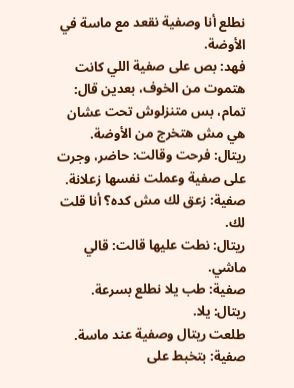نطلع أنا وصفية نقعد مع ماسة في الأوضة.
فهد: بص على صفية اللي كانت هتموت من الخوف، بعدين قال: تمام، بس متنزلوش تحت عشان هي مش هتخرج من الأوضة.
ريتال: فرحت وقالت: حاضر، وجرت على صفية وعملت نفسها زعلانة.
صفية: زعق لك مش كده؟ أنا قلت لك.
ريتال: نطت عليها قالت: قالي ماشي.
صفية: طب يلا نطلع بسرعة.
ريتال: يلا.
طلعت ريتال وصفية عند ماسة.
صفية: بتخبط على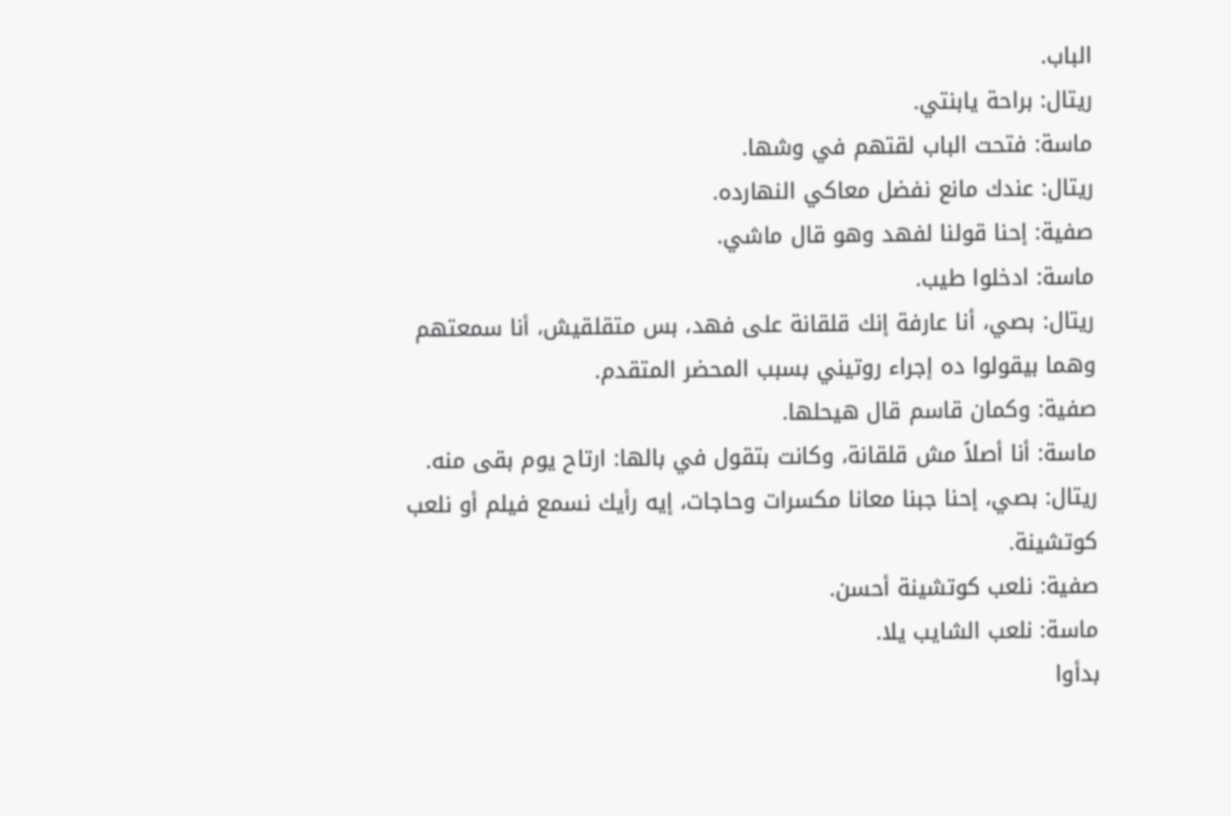الباب.
ريتال: براحة يابنتي.
ماسة: فتحت الباب لقتهم في وشها.
ريتال: عندك مانع نفضل معاكي النهارده.
صفية: إحنا قولنا لفهد وهو قال ماشي.
ماسة: ادخلوا طيب.
ريتال: بصي، أنا عارفة إنك قلقانة على فهد، بس متقلقيش، أنا سمعتهم وهما بيقولوا ده إجراء روتيني بسبب المحضر المتقدم.
صفية: وكمان قاسم قال هيحلها.
ماسة: أنا أصلاً مش قلقانة، وكانت بتقول في بالها: ارتاح يوم بقى منه.
ريتال: بصي، إحنا جبنا معانا مكسرات وحاجات، إيه رأيك نسمع فيلم أو نلعب كوتشينة.
صفية: نلعب كوتشينة أحسن.
ماسة: نلعب الشايب يلا.
بدأوا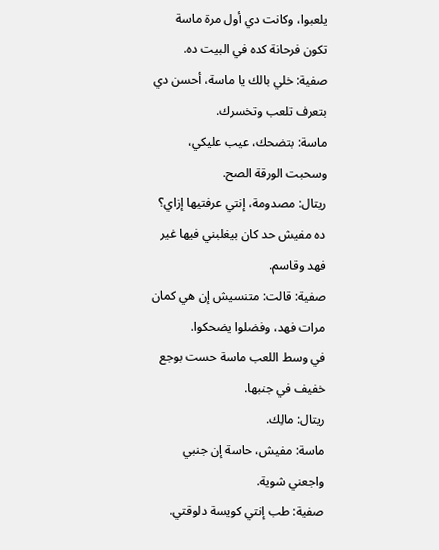يلعبوا، وكانت دي أول مرة ماسة تكون فرحانة كده في البيت ده.
صفية: خلي بالك يا ماسة، أحسن دي بتعرف تلعب وتخسرك.
ماسة: بتضحك، عيب عليكي، وسحبت الورقة الصح.
ريتال: مصدومة، إنتي عرفتيها إزاي؟ ده مفيش حد كان بيغلبني فيها غير فهد وقاسم.
صفية: قالت: متنسيش إن هي كمان مرات فهد، وفضلوا يضحكوا.
في وسط اللعب ماسة حست بوجع خفيف في جنبها.
ريتال: مالِك.
ماسة: مفيش، حاسة إن جنبي واجعني شوية.
صفية: طب إنتي كويسة دلوقتي.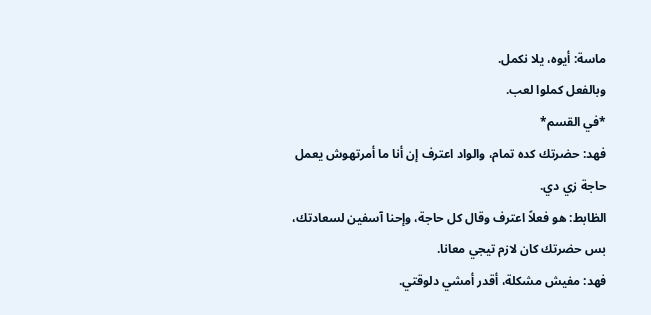ماسة: أيوه، يلا نكمل.
وبالفعل كملوا لعب.
*في القسم*
فهد: حضرتك كده تمام، والواد اعترف إن أنا ما أمرتهوش يعمل حاجة زي دي.
الظابط: هو فعلاً اعترف وقال كل حاجة، وإحنا آسفين لسعادتك، بس حضرتك كان لازم تيجي معانا.
فهد: مفيش مشكلة، أقدر أمشي دلوقتي.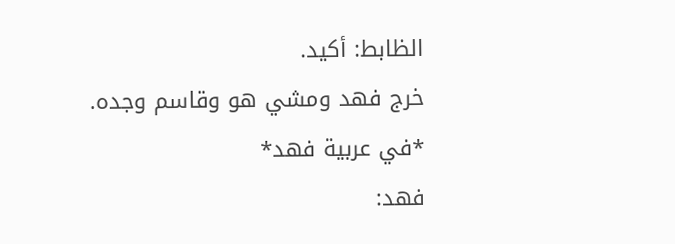الظابط: أكيد.
خرج فهد ومشي هو وقاسم وجده.
*في عربية فهد*
فهد: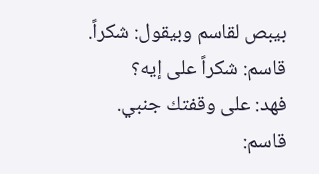بيبص لقاسم وبيقول: شكراً.
قاسم: شكراً على إيه؟
فهد: على وقفتك جنبي.
قاسم: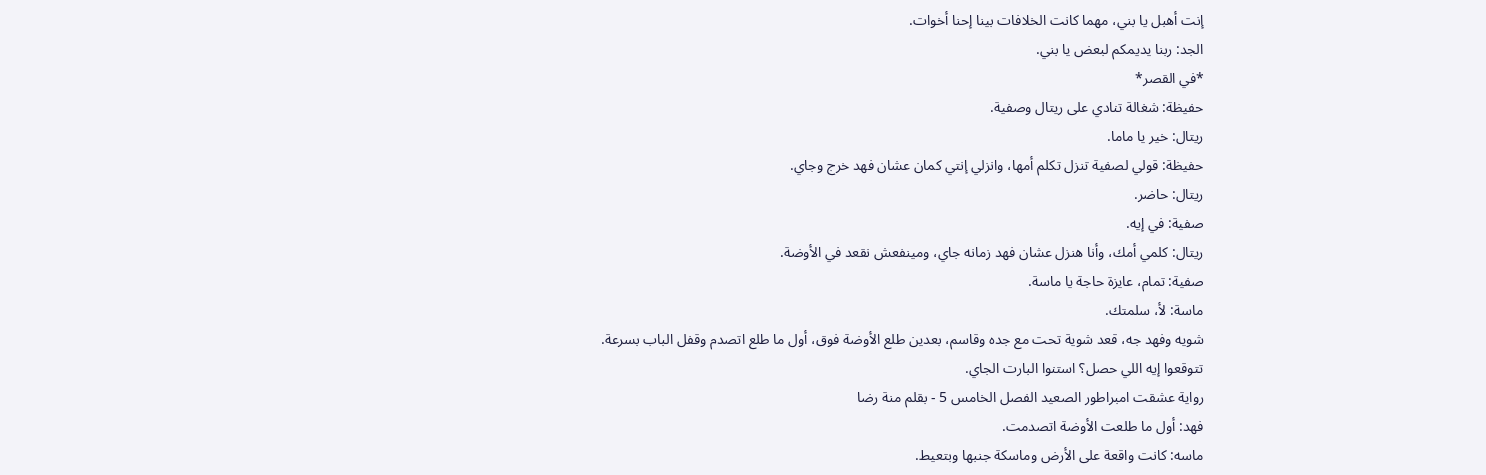إنت أهبل يا بني، مهما كانت الخلافات بينا إحنا أخوات.
الجد: ربنا يديمكم لبعض يا بني.
*في القصر*
حفيظة: شغالة تنادي على ريتال وصفية.
ريتال: خير يا ماما.
حفيظة: قولي لصفية تنزل تكلم أمها، وانزلي إنتي كمان عشان فهد خرج وجاي.
ريتال: حاضر.
صفية: في إيه.
ريتال: كلمي أمك، وأنا هنزل عشان فهد زمانه جاي، ومينفعش نقعد في الأوضة.
صفية: تمام، عايزة حاجة يا ماسة.
ماسة: لأ، سلمتك.
شويه وفهد جه، قعد شوية تحت مع جده وقاسم، بعدين طلع الأوضة فوق، أول ما طلع اتصدم وقفل الباب بسرعة.
تتوقعوا إيه اللي حصل؟ استنوا البارت الجاي.
رواية عشقت امبراطور الصعيد الفصل الخامس 5 - بقلم منة رضا
فهد: أول ما طلعت الأوضة اتصدمت.
ماسه: كانت واقعة على الأرض وماسكة جنبها وبتعيط.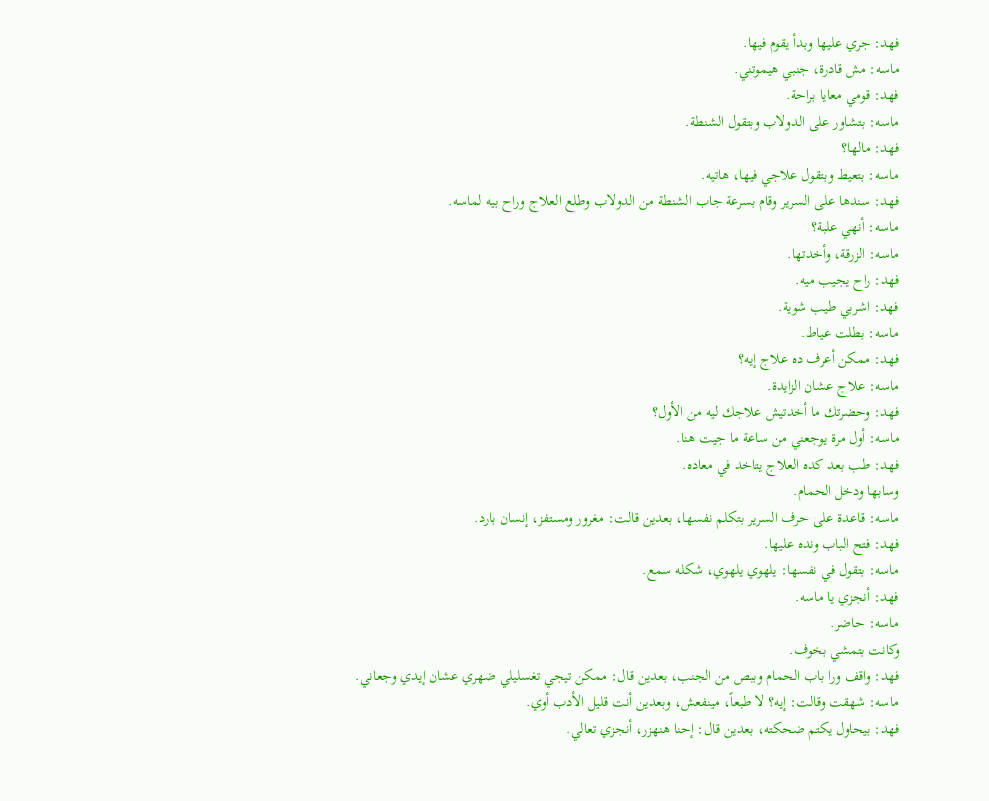فهد: جري عليها وبدأ يقوم فيها.
ماسه: مش قادرة، جنبي هيموتني.
فهد: قومي معايا براحة.
ماسه: بتشاور على الدولاب وبتقول الشنطة.
فهد: مالها؟
ماسه: بتعيط وبتقول علاجي فيها، هاتيه.
فهد: سندها على السرير وقام بسرعة جاب الشنطة من الدولاب وطلع العلاج وراح بيه لماسه.
ماسه: أنهي علبة؟
ماسه: الزرقة، وأخدتها.
فهد: راح يجيب ميه.
فهد: اشربي طيب شوية.
ماسه: بطلت عياط.
فهد: ممكن أعرف ده علاج إيه؟
ماسه: علاج عشان الزايدة.
فهد: وحضرتك ما أخدتيش علاجك ليه من الأول؟
ماسه: أول مرة يوجعني من ساعة ما جيت هنا.
فهد: طب بعد كده العلاج يتاخد في معاده.
وسابها ودخل الحمام.
ماسه: قاعدة على حرف السرير بتكلم نفسها، بعدين قالت: مغرور ومستفز، إنسان بارد.
فهد: فتح الباب ونده عليها.
ماسه: بتقول في نفسها: يلهوي يلهوي، شكله سمع.
فهد: أنجزي يا ماسه.
ماسه: حاضر.
وكانت بتمشي بخوف.
فهد: واقف ورا باب الحمام وببص من الجنب، بعدين قال: ممكن تيجي تغسليلي ضهري عشان إيدي وجعاني.
ماسه: شهقت وقالت: إيه؟ لا طبعاً، مينفعش، وبعدين أنت قليل الأدب أوي.
فهد: بيحاول يكتم ضحكته، بعدين قال: إحنا هنهزر، أنجزي تعالي.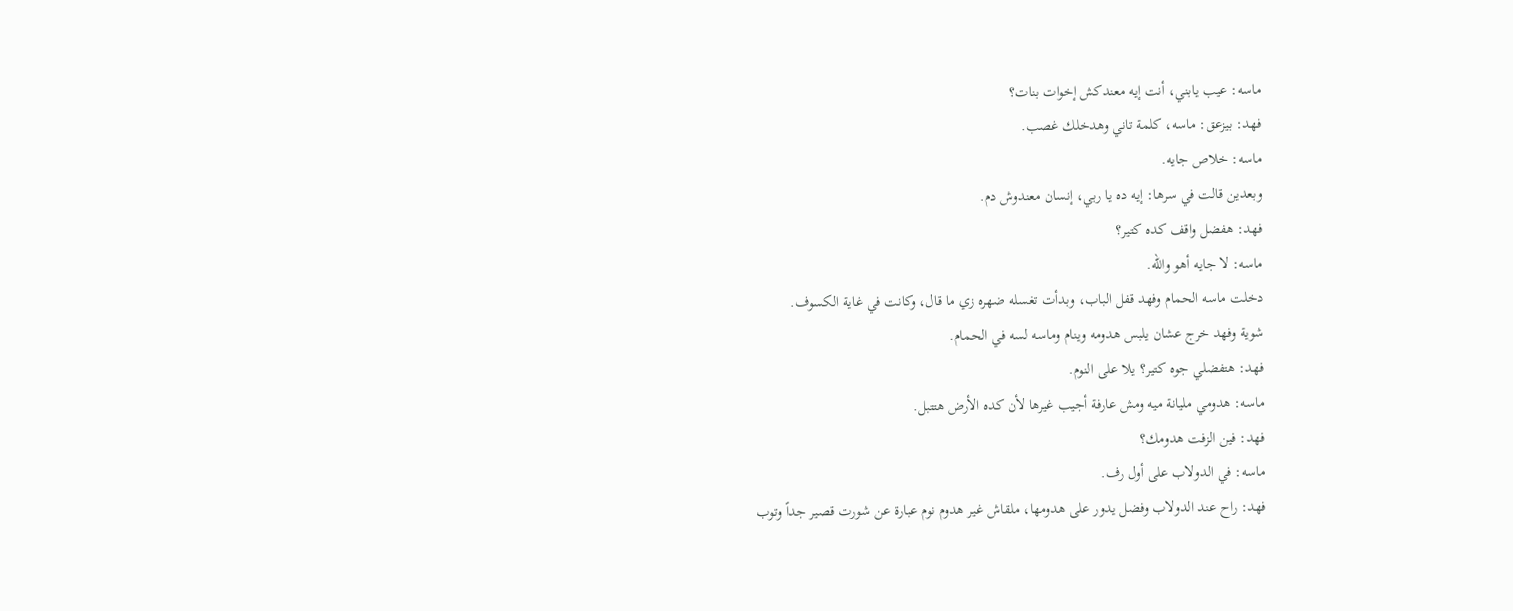ماسه: عيب يابني، أنت إيه معندكش إخوات بنات؟
فهد: بيزعق: ماسه، كلمة تاني وهدخلك غصب.
ماسه: خلاص جايه.
وبعدين قالت في سرها: إيه ده يا ربي، إنسان معندوش دم.
فهد: هفضل واقف كده كتير؟
ماسه: لا جايه أهو والله.
دخلت ماسه الحمام وفهد قفل الباب، وبدأت تغسله ضهره زي ما قال، وكانت في غاية الكسوف.
شوية وفهد خرج عشان يلبس هدومه وينام وماسه لسه في الحمام.
فهد: هتفضلي جوه كتير؟ يلا على النوم.
ماسه: هدومي مليانة ميه ومش عارفة أجيب غيرها لأن كده الأرض هتتبل.
فهد: فين الزفت هدومك؟
ماسه: في الدولاب على أول رف.
فهد: راح عند الدولاب وفضل يدور على هدومها، ملقاش غير هدوم نوم عبارة عن شورت قصير جداً وتوب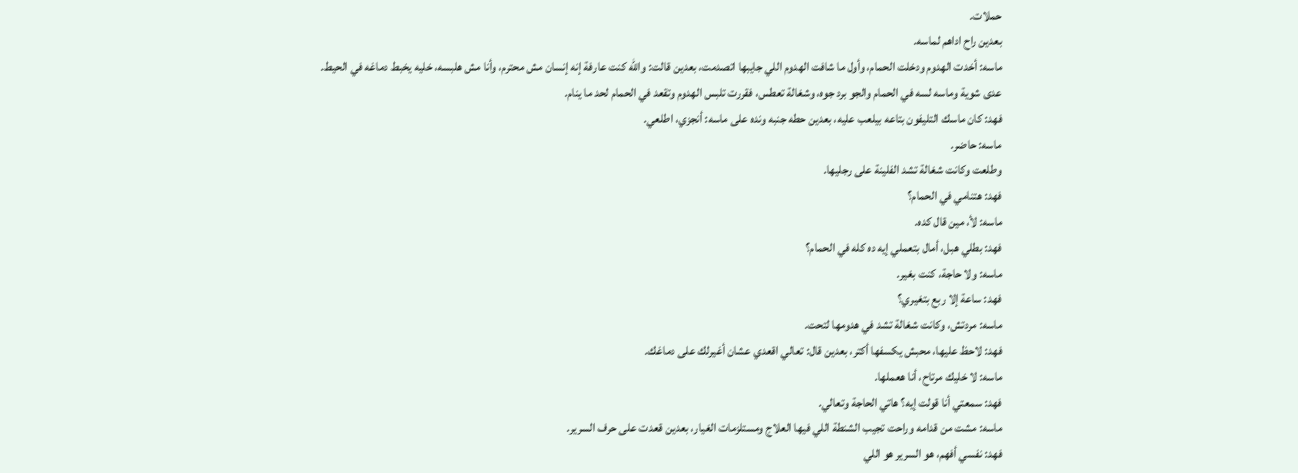حملات.
بعدين راح اداهم لماسه.
ماسه: أخدت الهدوم ودخلت الحمام، وأول ما شافت الهدوم اللي جايبها اتصدمت، بعدين قالت: والله كنت عارفة إنه إنسان مش محترم، وأنا مش هلبسه، خليه يخبط دماغه في الحيط.
عدى شوية وماسه لسه في الحمام والجو برد جوه، وشغالة تعطس، فقررت تلبس الهدوم وتقعد في الحمام لحد ما ينام.
فهد: كان ماسك التليفون بتاعه بيلعب عليه، بعدين حطه جنبه ونده على ماسه: أنجزي، اطلعي.
ماسه: حاضر.
وطلعت وكانت شغالة تشد الفلينة على رجليها.
فهد: هتنامي في الحمام؟
ماسه: لأ، مين قال كده.
فهد: بطلي هبل، أمال بتعملي إيه ده كله في الحمام؟
ماسه: ولا حاجة، كنت بغير.
فهد: ساعة إلا ربع بتغيري؟
ماسه: مردتش، وكانت شغالة تشد في هدومها لتحت.
فهد: لاحظ عليها، محبش يكسفها أكتر، بعدين قال: تعالي اقعدي عشان أغيرلك على دماغك.
ماسه: لا خليك مرتاح، أنا هعملها.
فهد: سمعتي أنا قولت إيه؟ هاتي الحاجة وتعالي.
ماسه: مشت من قدامه وراحت تجيب الشنطة اللي فيها العلاج ومستلزمات الغيار، بعدين قعدت على حرف السرير.
فهد: نفسي أفهم، هو السرير هو اللي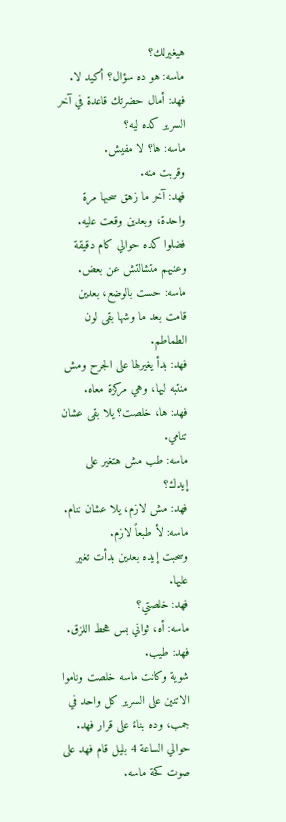هيغيرلك؟
ماسه: هو ده سؤال؟ أكيد لا.
فهد: أمال حضرتك قاعدة في آخر السرير كده ليه؟
ماسه: ها؟ لا مفيش.
وقربت منه.
فهد: آخر ما زهق سحبها مرة واحدة، وبعدين وقعت عليه.
فضلوا كده حوالي كام دقيقة وعنيهم متشالتش عن بعض.
ماسه: حست بالوضع، بعدين قامت بعد ما وشها بقى لون الطماطم.
فهد: بدأ يغيرلها على الجرح ومش منتبه ليها، وهي مركزة معاه.
فهد: ها، خلصت؟ يلا بقى عشان تنامي.
ماسه: طب مش هتغير على إيدك؟
فهد: مش لازم، يلا عشان ننام.
ماسه: لأ طبعاً لازم.
وسحبت إيده بعدين بدأت تغير عليها.
فهد: خلصتي؟
ماسه: أه، ثواني بس هحط اللزق.
فهد: طيب.
شوية وكانت ماسه خلصت وناموا الاتنين على السرير كل واحد في جمب، وده بناءً على قرار فهد.
حوالي الساعة 4 بليل قام فهد على صوت كحة ماسه.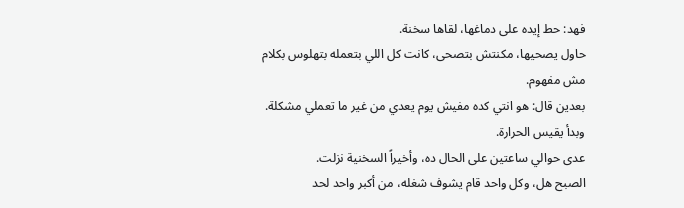فهد: حط إيده على دماغها، لقاها سخنة.
حاول يصحيها، مكنتش بتصحى، كانت كل اللي بتعمله بتهلوس بكلام مش مفهوم.
بعدين قال: هو انتي كده مفيش يوم يعدي من غير ما تعملي مشكلة.
وبدأ يقيس الحرارة.
عدى حوالي ساعتين على الحال ده، وأخيراً السخنية نزلت.
الصبح هل، وكل واحد قام يشوف شغله، من أكبر واحد لحد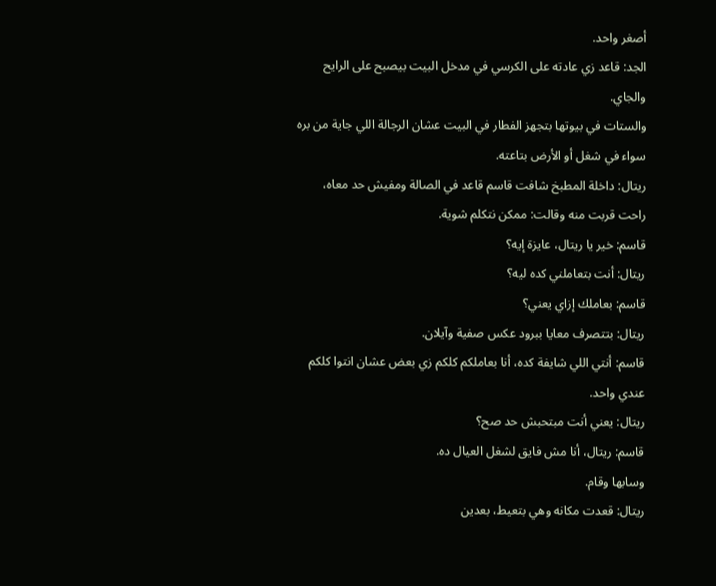أصغر واحد.
الجد: قاعد زي عادته على الكرسي في مدخل البيت بيصبح على الرايح والجاي.
والستات في بيوتها بتجهز الفطار في البيت عشان الرجالة اللي جاية من بره سواء في شغل أو الأرض بتاعته.
ريتال: داخلة المطبخ شافت قاسم قاعد في الصالة ومفيش حد معاه، راحت قربت منه وقالت: ممكن نتكلم شوية.
قاسم: خير يا ريتال، عايزة إيه؟
ريتال: أنت بتعاملني كده ليه؟
قاسم: بعاملك إزاي يعني؟
ريتال: بتتصرف معايا ببرود عكس صفية وآيلان.
قاسم: أنتي اللي شايفة كده، أنا بعاملكم كلكم زي بعض عشان انتوا كلكم عندي واحد.
ريتال: يعني أنت مبتحبش حد صح؟
قاسم: ريتال، أنا مش فايق لشغل العيال ده.
وسابها وقام.
ريتال: قعدت مكانه وهي بتعيط، بعدين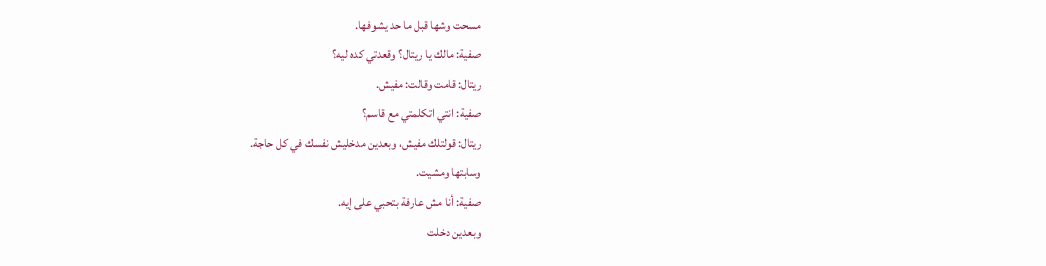مسحت وشها قبل ما حد يشوفها.
صفية: مالك يا ريتال؟ وقعدتي كده ليه؟
ريتال: قامت وقالت: مفيش.
صفية: انتي اتكلمتي مع قاسم؟
ريتال: قولتلك مفيش، وبعدين مدخليش نفسك في كل حاجة.
وسابتها ومشيت.
صفية: أنا مش عارفة بتحبي على إيه.
وبعدين دخلت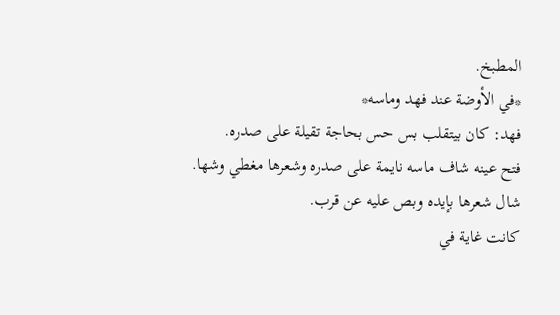المطبخ.
*في الأوضة عند فهد وماسه*
فهد: كان بيتقلب بس حس بحاجة تقيلة على صدره.
فتح عينه شاف ماسه نايمة على صدره وشعرها مغطي وشها.
شال شعرها بإيده وبص عليه عن قرب.
كانت غاية في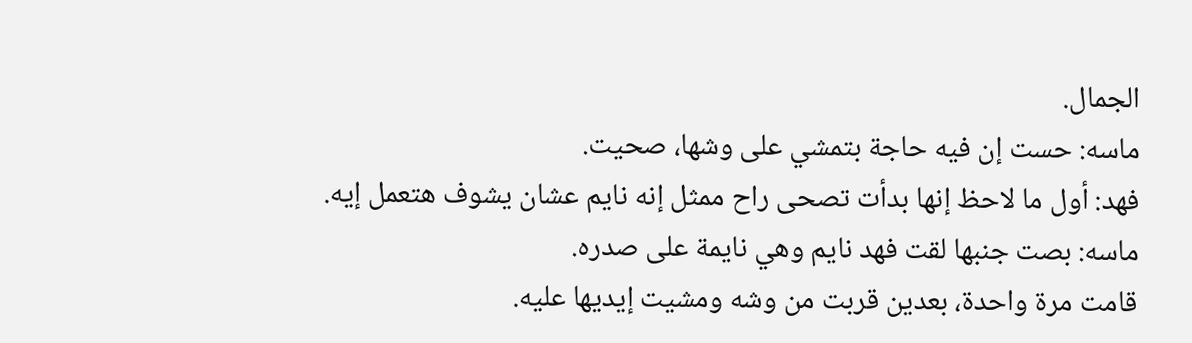الجمال.
ماسه: حست إن فيه حاجة بتمشي على وشها، صحيت.
فهد: أول ما لاحظ إنها بدأت تصحى راح ممثل إنه نايم عشان يشوف هتعمل إيه.
ماسه: بصت جنبها لقت فهد نايم وهي نايمة على صدره.
قامت مرة واحدة، بعدين قربت من وشه ومشيت إيديها عليه.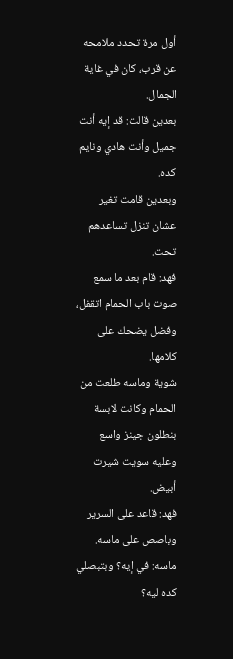أول مرة تحدد ملامحه عن قرب، كان في غاية الجمال.
بعدين قالت: قد إيه أنت جميل وأنت هادي ونايم كده.
وبعدين قامت تغير عشان تنزل تساعدهم تحت.
فهد: قام بعد ما سمع صوت باب الحمام اتقفل، وفضل يضحك على كلامها.
شوية وماسه طلعت من الحمام وكانت لابسة بنطلون جينز واسع وعليه سويت شيرت أبيض.
فهد: قاعد على السرير وباصص على ماسه.
ماسه: في إيه؟ وبتبصلي كده ليه؟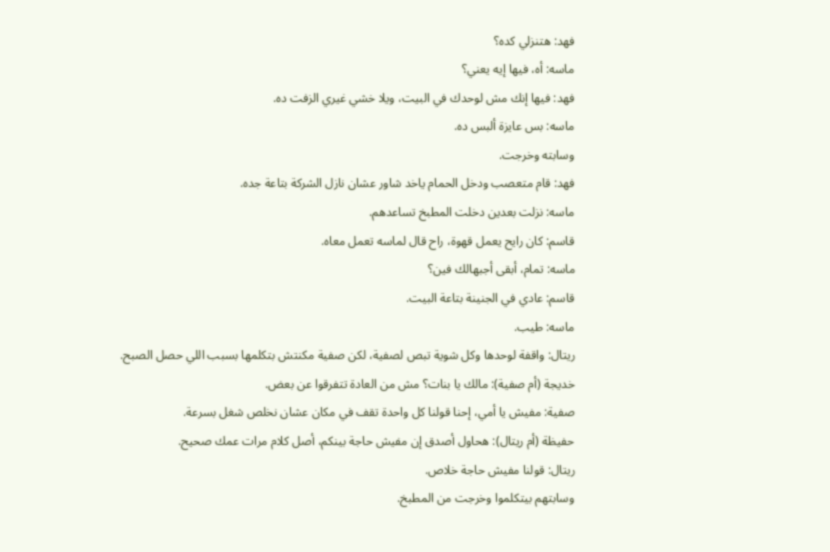فهد: هتنزلي كده؟
ماسه: أه، فيها إيه يعني؟
فهد: فيها إنك مش لوحدك في البيت، ويلا خشي غيري الزفت ده.
ماسه: بس عايزة ألبس ده.
وسابته وخرجت.
فهد: قام متعصب ودخل الحمام ياخد شاور عشان نازل الشركة بتاعة جده.
ماسه: نزلت بعدين دخلت المطبخ تساعدهم.
قاسم: كان رايح يعمل قهوة، راح قال لماسه تعمل معاه.
ماسه: تمام، أبقى أجبهالك فين؟
قاسم: عادي في الجنينة بتاعة البيت.
ماسه: طيب.
ريتال: واقفة لوحدها وكل شوية تبص لصفية، لكن صفية مكنتش بتكلمها بسبب اللي حصل الصبح.
خديجة (أم صفية): مالك يا بنات؟ مش من العادة تتفرقوا عن بعض.
صفية: مفيش يا أمي، إحنا قولنا كل واحدة تقف في مكان عشان نخلص شغل بسرعة.
حفيظة (أم ريتال): هحاول أصدق إن مفيش حاجة بينكم، أصل كلام مرات عمك صحيح.
ريتال: قولنا مفيش حاجة خلاص.
وسابتهم بيتكلموا وخرجت من المطبخ.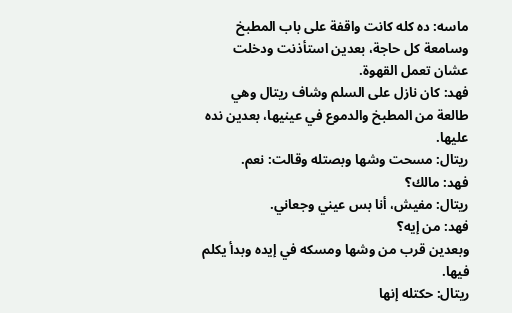ماسه: ده كله كانت واقفة على باب المطبخ وسامعة كل حاجة، بعدين استأذنت ودخلت عشان تعمل القهوة.
فهد: كان نازل على السلم وشاف ريتال وهي طالعة من المطبخ والدموع في عينيها، بعدين نده عليها.
ريتال: مسحت وشها وبصتله وقالت: نعم.
فهد: مالك؟
ريتال: مفيش، أنا بس عيني وجعاني.
فهد: من إيه؟
وبعدين قرب من وشها ومسكه في إيده وبدأ يكلم فيها.
ريتال: حكتله إنها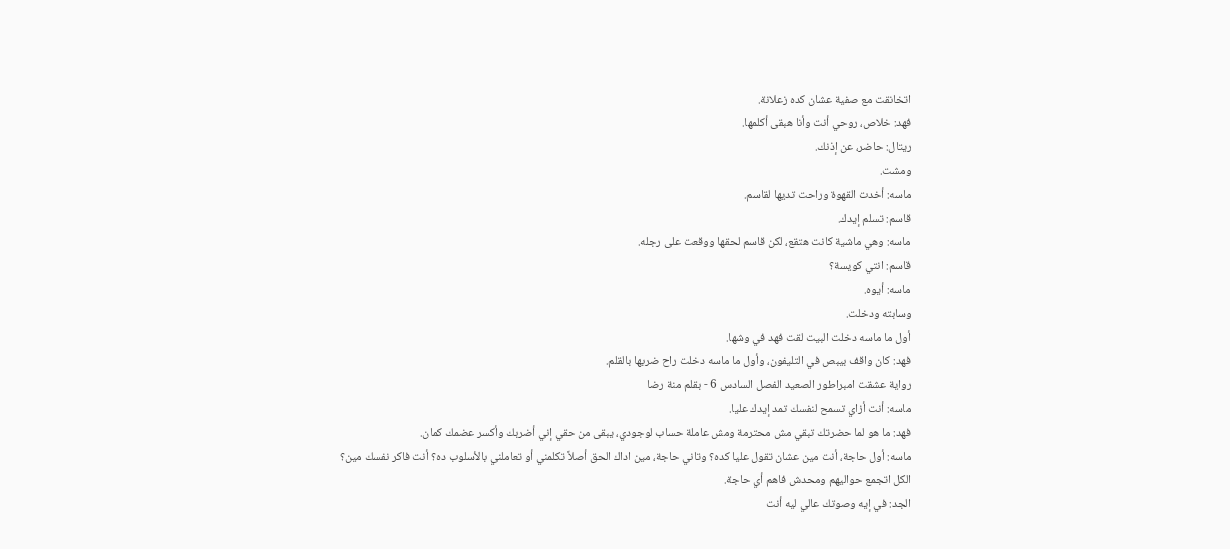اتخانقت مع صفية عشان كده زعلانة.
فهد: خلاص، روحي أنت وأنا هبقى أكلمها.
ريتال: حاضر، عن إذنك.
ومشت.
ماسه: أخدت القهوة وراحت تديها لقاسم.
قاسم: تسلم إيدك.
ماسه: وهي ماشية كانت هتقع، لكن قاسم لحقها ووقعت على رجله.
قاسم: انتي كويسة؟
ماسه: أيوه.
وسابته ودخلت.
أول ما ماسه دخلت البيت لقت فهد في وشها.
فهد: كان واقف بيبص في التليفون، وأول ما ماسه دخلت راح ضربها بالقلم.
رواية عشقت امبراطور الصعيد الفصل السادس 6 - بقلم منة رضا
ماسه: أنت أزاي تسمح لنفسك تمد إيدك عليا.
فهد: ما هو لما حضرتك تبقي مش محترمة ومش عاملة حساب لوجودي، يبقى من حقي إني أضربك وأكسر عضمك كمان.
ماسه: أول حاجة، أنت مين عشان تقول عليا كده؟ وتاني حاجة، مين اداك الحق أصلاً تكلمني أو تعاملني بالأسلوب ده؟ أنت فاكر نفسك مين؟
الكل اتجمع حواليهم ومحدش فاهم أي حاجة.
الجد: في إيه وصوتك عالي ليه أنت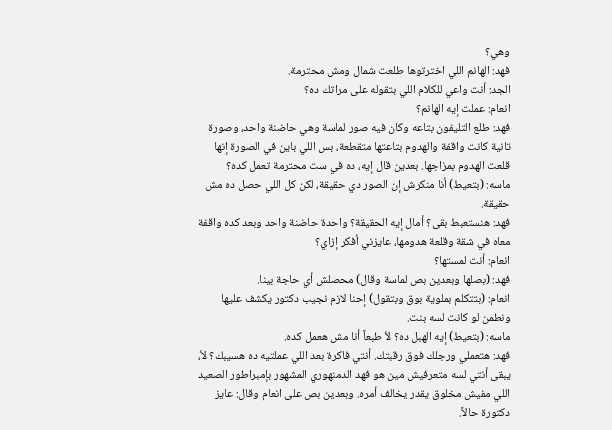وهي؟
فهد: الهانم اللي اخترتوها طلعت شمال ومش محترمة.
الجد: أنت واعي للكلام اللي بتقوله على مراتك ده؟
انعام: عملت إيه الهانم؟
فهد: طلع التليفون بتاعه وكان فيه صور لماسة وهي حاضنة واحد، وصورة تانية كانت واقفة والهدوم بتاعتها متقطعة، بس اللي باين في الصورة إنها قلعت الهدوم بمزاجها. بعدين قال إيه، ده في ست محترمة تعمل كده؟
ماسه: (بتعيط) أنا منكرش إن الصور دي حقيقة، لكن كل اللي حصل ده مش حقيقة.
فهد: هنستعبط بقى؟ أمال إيه الحقيقة؟ واحدة حاضنة واحد وبعد كده واقفة معاه في شقة وقلعة هدومها، عايزني أفكر إزاي؟
انعام: أنت لمستها؟
فهد: (بصلها وبعدين بص لماسة وقال) محصلش أي حاجة بينا.
انعام: (بتتكلم بملوية بوق وبتقول) إحنا لازم نجيب دكتور يكشف عليها ونطمن لو كانت لسه بنت.
ماسه: (بتعيط) إيه الهبل ده؟ لأ طبعاً أنا مش هعمل كده.
فهد: هتعملي ورجلك فوق رقبتك. أنتي فاكرة بعد اللي عملتيه ده هسيبك؟ لأ، يبقى أنتي لسه متعرفيش مين هو فهد الدمنهوري المشهور بإمبراطور الصعيد اللي مفيش مخلوق يقدر يخالف أمره. وبعدين بص على انعام وقال: عايز دكتورة حالاً.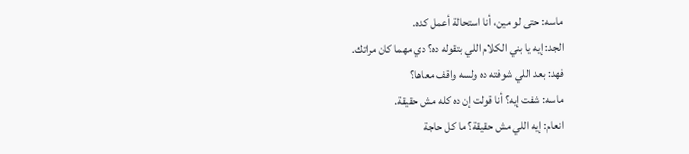ماسه: حتى لو مين، أنا استحالة أعمل كده.
الجد: إيه يا بني الكلام اللي بتقوله ده؟ دي مهما كان مراتك.
فهد: بعد اللي شوفته ده ولسه واقف معاها؟
ماسه: شفت إيه؟ أنا قولت إن ده كله مش حقيقة.
انعام: إيه اللي مش حقيقة؟ ما كل حاجة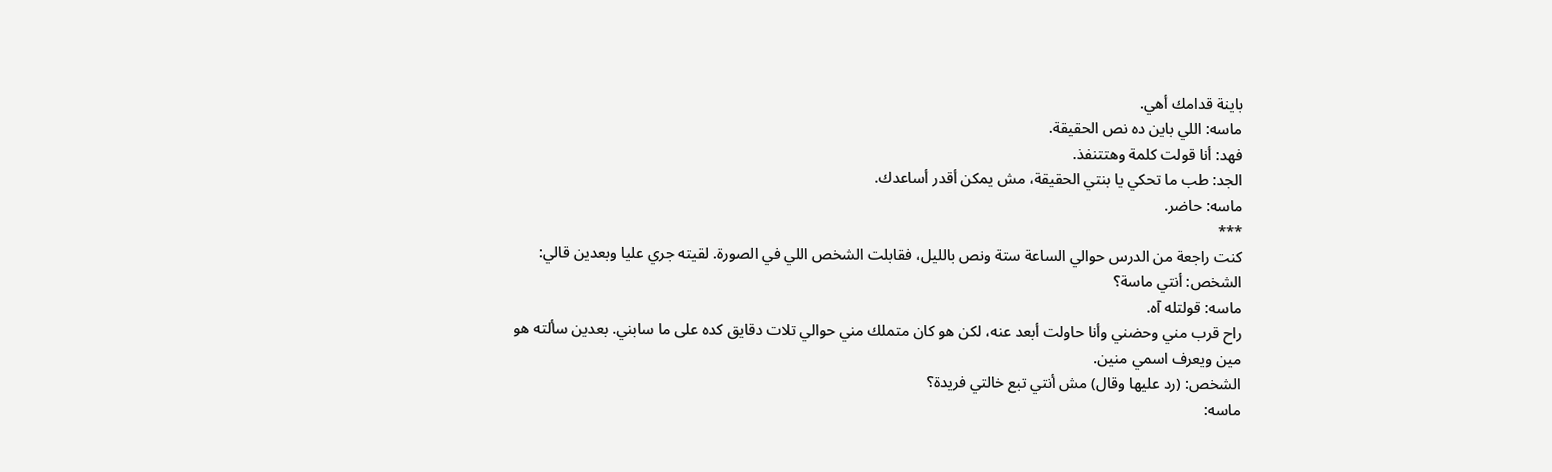باينة قدامك أهي.
ماسه: اللي باين ده نص الحقيقة.
فهد: أنا قولت كلمة وهتتنفذ.
الجد: طب ما تحكي يا بنتي الحقيقة، مش يمكن أقدر أساعدك.
ماسه: حاضر.
***
كنت راجعة من الدرس حوالي الساعة ستة ونص بالليل، فقابلت الشخص اللي في الصورة. لقيته جري عليا وبعدين قالي:
الشخص: أنتي ماسة؟
ماسه: قولتله آه.
راح قرب مني وحضني وأنا حاولت أبعد عنه، لكن هو كان متملك مني حوالي تلات دقايق كده على ما سابني. بعدين سألته هو مين ويعرف اسمي منين.
الشخص: (رد عليها وقال) مش أنتي تبع خالتي فريدة؟
ماسه: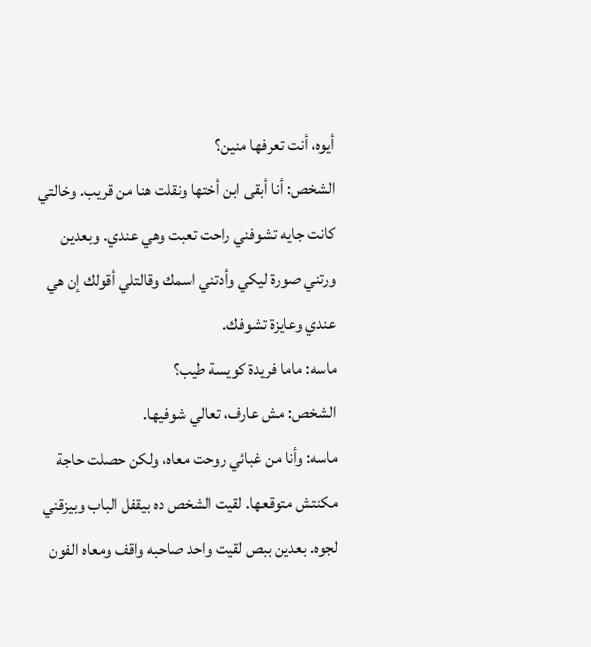أيوه، أنت تعرفها منين؟
الشخص: أنا أبقى ابن أختها ونقلت هنا من قريب. وخالتي كانت جايه تشوفني راحت تعبت وهي عندي. وبعدين ورتني صورة ليكي وأدتني اسمك وقالتلي أقولك إن هي عندي وعايزة تشوفك.
ماسه: ماما فريدة كويسة طيب؟
الشخص: مش عارف، تعالي شوفيها.
ماسه: وأنا من غبائي روحت معاه، ولكن حصلت حاجة مكنتش متوقعها. لقيت الشخص ده بيقفل الباب وبيزقني لجوه. بعدين ببص لقيت واحد صاحبه واقف ومعاه الفون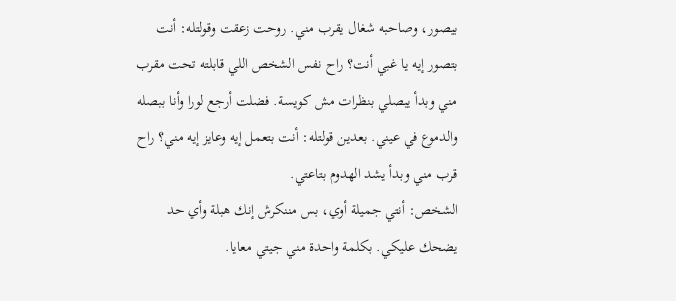بيصور، وصاحبه شغال يقرب مني. روحت زعقت وقولتله: أنت بتصور إيه يا غبي أنت؟ راح نفس الشخص اللي قابلته تحت مقرب مني وبدأ يبصلي بنظرات مش كويسة. فضلت أرجع لورا وأنا ببصله والدموع في عيني. بعدين قولتله: أنت بتعمل إيه وعايز إيه مني؟ راح قرب مني وبدأ يشد الهدوم بتاعتي.
الشخص: أنتي جميلة أوي، بس مننكرش إنك هبلة وأي حد يضحك عليكي. بكلمة واحدة مني جيتي معايا.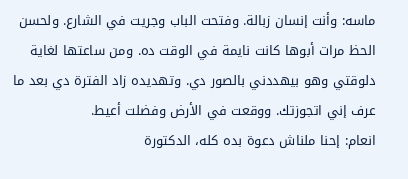ماسه: وأنت إنسان زبالة. وفتحت الباب وجريت في الشارع. ولحسن الحظ مرات أبوها كانت نايمة في الوقت ده. ومن ساعتها لغاية دلوقتي وهو بيهددني بالصور دي. وتهديده زاد الفترة دي بعد ما عرف إني اتجوزتك. ووقعت في الأرض وفضلت أعيط.
انعام: إحنا ملناش دعوة بده كله، الدكتورة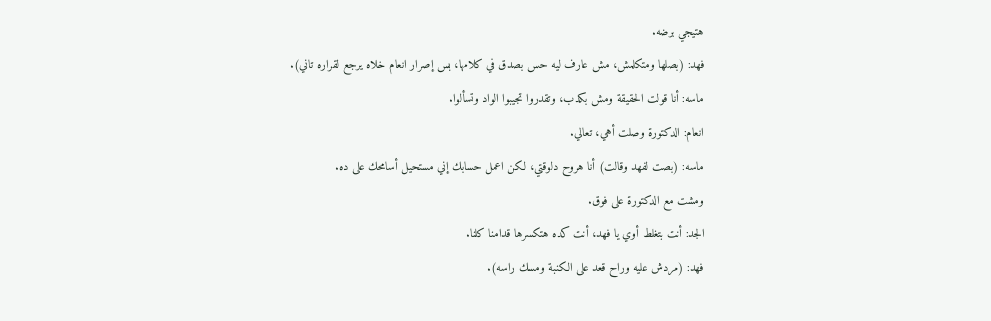هتيجي برضه.
فهد: (بصلها ومتكلمش، مش عارف ليه حس بصدق في كلامها، بس إصرار انعام خلاه يرجع لقراره تاني).
ماسه: أنا قولت الحقيقة ومش بكدب، وتقدروا تجيبوا الواد وتسألوا.
انعام: الدكتورة وصلت أهي، تعالي.
ماسه: (بصت لفهد وقالت) أنا هروح دلوقتي، لكن اعمل حسابك إني مستحيل أسامحك على ده.
ومشت مع الدكتورة على فوق.
الجد: أنت بتغلط أوي يا فهد، أنت كده هتكسرها قدامنا كلنا.
فهد: (مردش عليه وراح قعد على الكنبة ومسك راسه).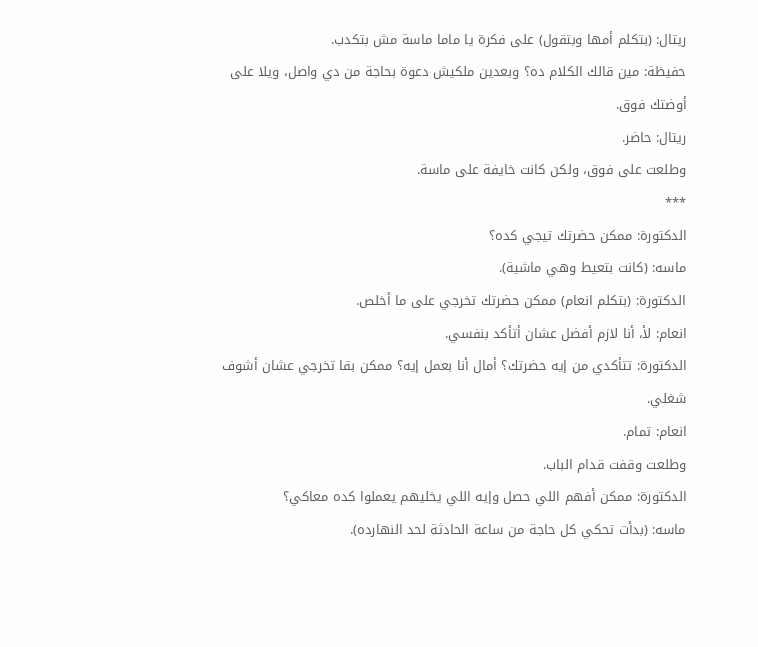ريتال: (بتكلم أمها وبتقول) على فكرة يا ماما ماسة مش بتكدب.
حفيظة: مين قالك الكلام ده؟ وبعدين ملكيش دعوة بحاجة من دي واصل، ويلا على أوضتك فوق.
ريتال: حاضر.
وطلعت على فوق، ولكن كانت خايفة على ماسة.
***
الدكتورة: ممكن حضرتك تيجي كده؟
ماسه: (كانت بتعيط وهي ماشية).
الدكتورة: (بتكلم انعام) ممكن حضرتك تخرجي على ما أخلص.
انعام: لأ، أنا لازم أفضل عشان أتأكد بنفسي.
الدكتورة: تتأكدي من إيه حضرتك؟ أمال أنا بعمل إيه؟ ممكن بقا تخرجي عشان أشوف شغلي.
انعام: تمام.
وطلعت وقفت قدام الباب.
الدكتورة: ممكن أفهم اللي حصل وإيه اللي يخليهم يعملوا كده معاكي؟
ماسه: (بدأت تحكي كل حاجة من ساعة الحادثة لحد النهارده).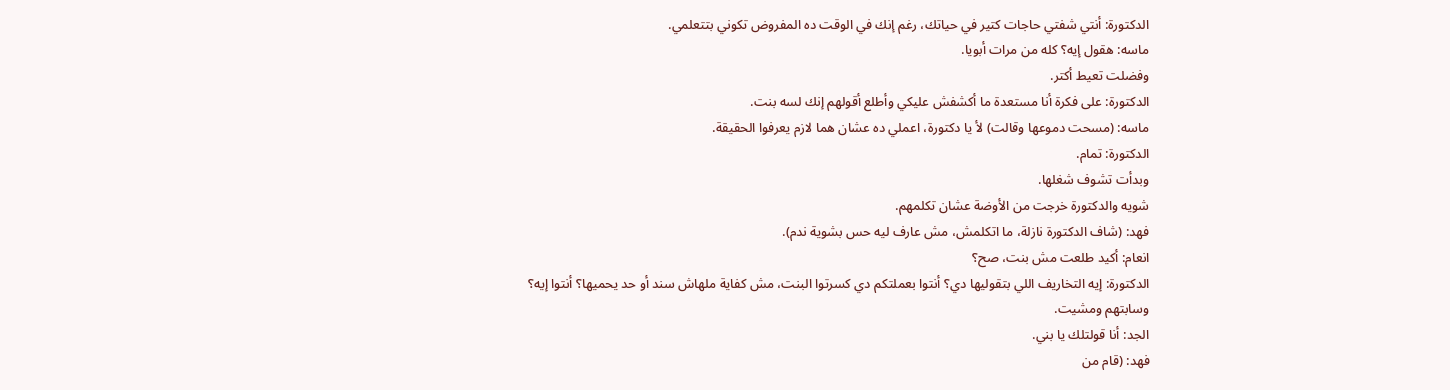الدكتورة: أنتي شفتي حاجات كتير في حياتك، رغم إنك في الوقت ده المفروض تكوني بتتعلمي.
ماسه: هقول إيه؟ كله من مرات أبويا.
وفضلت تعيط أكتر.
الدكتورة: على فكرة أنا مستعدة ما أكشفش عليكي وأطلع أقولهم إنك لسه بنت.
ماسه: (مسحت دموعها وقالت) لأ يا دكتورة، اعملي ده عشان هما لازم يعرفوا الحقيقة.
الدكتورة: تمام.
وبدأت تشوف شغلها.
شويه والدكتورة خرجت من الأوضة عشان تكلمهم.
فهد: (شاف الدكتورة نازلة، ما اتكلمش، مش عارف ليه حس بشوية ندم).
انعام: أكيد طلعت مش بنت، صح؟
الدكتورة: إيه التخاريف اللي بتقوليها دي؟ أنتوا بعملتكم دي كسرتوا البنت، مش كفاية ملهاش سند أو حد يحميها؟ أنتوا إيه؟
وسابتهم ومشيت.
الجد: أنا قولتلك يا بني.
فهد: (قام من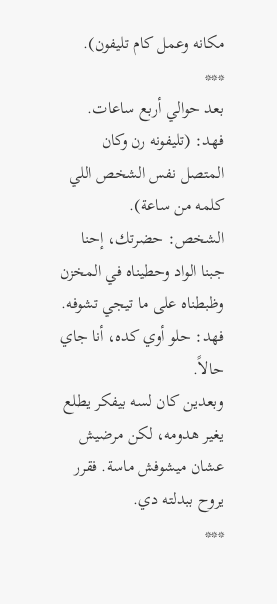مكانه وعمل كام تليفون).
***
بعد حوالي أربع ساعات.
فهد: (تليفونه رن وكان المتصل نفس الشخص اللي كلمه من ساعة).
الشخص: حضرتك، إحنا جبنا الواد وحطيناه في المخزن وظبطناه على ما تيجي تشوفه.
فهد: حلو أوي كده، أنا جاي حالاً.
وبعدين كان لسه بيفكر يطلع يغير هدومه، لكن مرضيش عشان ميشوفش ماسة. فقرر يروح ببدلته دي.
***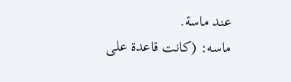عند ماسة.
ماسه: (كانت قاعدة على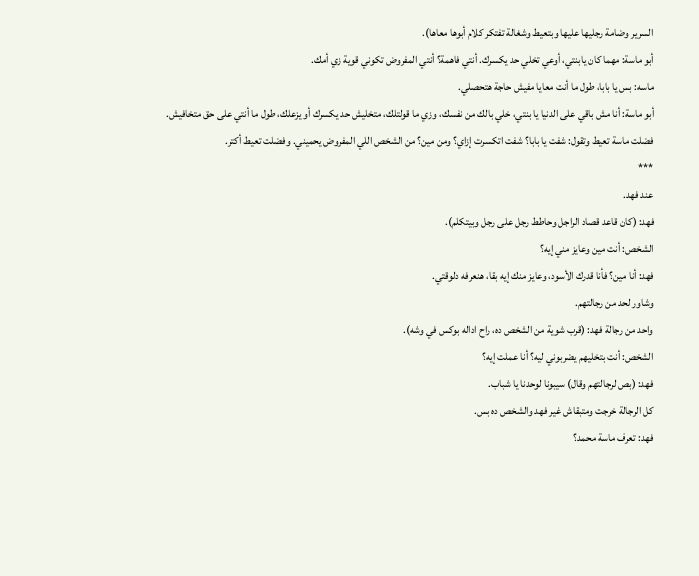السرير وضامة رجليها عليها وبتعيط وشغالة تفتكر كلام أبوها معاها).
أبو ماسة: مهما كان يابنتي، أوعي تخلي حد يكسرك. أنتي فاهمة؟ أنتي المفروض تكوني قوية زي أمك.
ماسه: بس يا بابا، طول ما أنت معايا مفيش حاجة هتحصلي.
أبو ماسة: أنا مش باقي على الدنيا يا بنتي، خلي بالك من نفسك، وزي ما قولتلك، متخليش حد يكسرك أو يزعلك، طول ما أنتي على حق متخافيش.
فضلت ماسة تعيط وتقول: شفت يا بابا؟ شفت اتكسرت إزاي؟ ومن مين؟ من الشخص اللي المفروض يحميني. وفضلت تعيط أكتر.
***
عند فهد.
فهد: (كان قاعد قصاد الراجل وحاطط رجل على رجل وبيتكلم).
الشخص: أنت مين وعايز مني إيه؟
فهد: أنا مين؟ فأنا قدرك الأسود، وعايز منك إيه بقا، هنعرفه دلوقتي.
وشاور لحد من رجالتهم.
واحد من رجالة فهد: (قرب شوية من الشخص ده، راح اداله بوكس في وشه).
الشخص: أنت بتخليهم يضربوني ليه؟ أنا عملت إيه؟
فهد: (بص لرجالتهم وقال) سيبونا لوحدنا يا شباب.
كل الرجالة خرجت ومتبقاش غير فهد والشخص ده بس.
فهد: تعرف ماسة محمد؟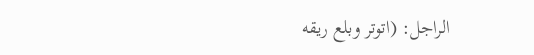الراجل: (اتوتر وبلع ريقه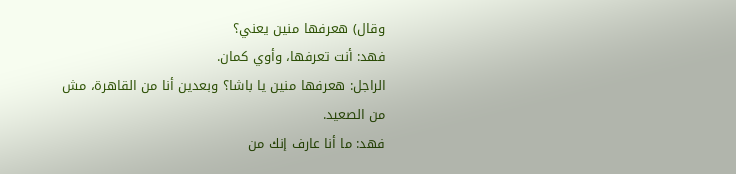وقال) هعرفها منين يعني؟
فهد: أنت تعرفها، وأوي كمان.
الراجل: هعرفها منين يا باشا؟ وبعدين أنا من القاهرة، مش من الصعيد.
فهد: ما أنا عارف إنك من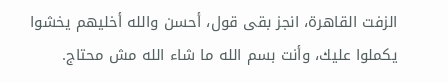الزفت القاهرة، انجز بقى قول، أحسن والله أخليهم يخشوا يكملوا عليك، وأنت بسم الله ما شاء الله مش محتاج.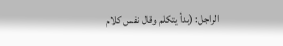الراجل: (بدأ يتكلم وقال نفس كلام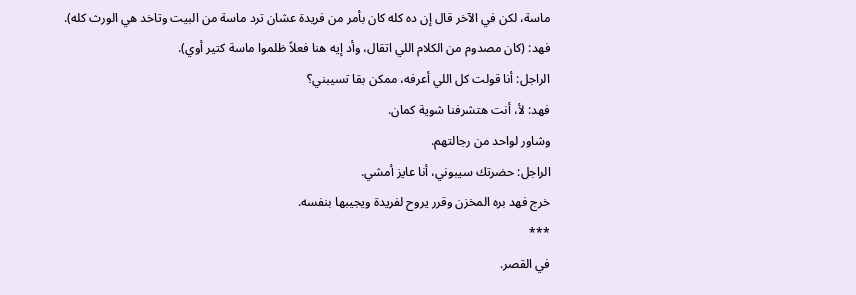ماسة، لكن في الآخر قال إن ده كله كان بأمر من فريدة عشان ترد ماسة من البيت وتاخد هي الورث كله).
فهد: (كان مصدوم من الكلام اللي اتقال، وأد إيه هنا فعلاً ظلموا ماسة كتير أوي).
الراجل: أنا قولت كل اللي أعرفه، ممكن بقا تسيبني؟
فهد: لأ، أنت هتشرفنا شوية كمان.
وشاور لواحد من رجالتهم.
الراجل: حضرتك سيبوني، أنا عايز أمشي.
خرج فهد بره المخزن وقرر يروح لفريدة ويجيبها بنفسه.
***
في القصر.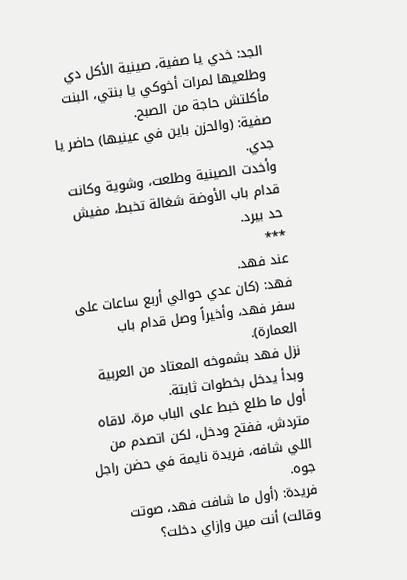الجد: خدي يا صفية، صينية الأكل دي وطلعيها لمرات أخوكي يا بنتي، البنت مأكلتش حاجة من الصبح.
صفية: (والحزن باين في عينيها) حاضر يا جدي.
وأخدت الصينية وطلعت، وشوية وكانت قدام باب الأوضة شغالة تخبط، مفيش حد بيرد.
***
عند فهد.
فهد: (كان عدي حوالي أربع ساعات على سفر فهد، وأخيراً وصل قدام باب العمارة).
نزل فهد بشموخه المعتاد من العربية وبدأ يدخل بخطوات ثابتة.
أول ما طلع خبط على الباب مرة، لاقاه متردش، ففتح ودخل، لكن اتصدم من اللي شافه، فريدة نايمة في حضن راجل جوه.
فريدة: (أول ما شافت فهد، صوتت وقالت) أنت مين وإزاي دخلت؟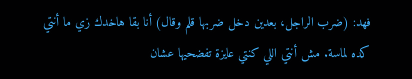فهد: (ضرب الراجل، بعدين دخل ضربها قلم وقال) أنا بقا هاخدك زي ما أنتي كده لماسة. مش أنتي اللي كنتي عايزة تفضحيها عشان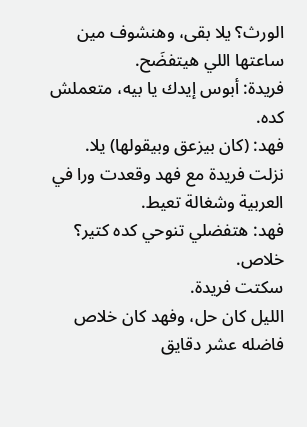الورث؟ يلا بقى، وهنشوف مين ساعتها اللي هيتفضَح.
فريدة: أبوس إيدك يا بيه، متعملش كده.
فهد: (كان بيزعق وبيقولها) يلا.
نزلت فريدة مع فهد وقعدت ورا في العربية وشغالة تعيط.
فهد: هتفضلي تنوحي كده كتير؟ خلاص.
سكتت فريدة.
الليل كان حل، وفهد كان خلاص فاضله عشر دقايق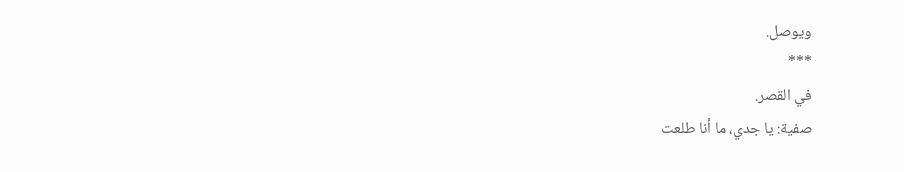ويوصل.
***
في القصر.
صفية: يا جدي، ما أنا طلعت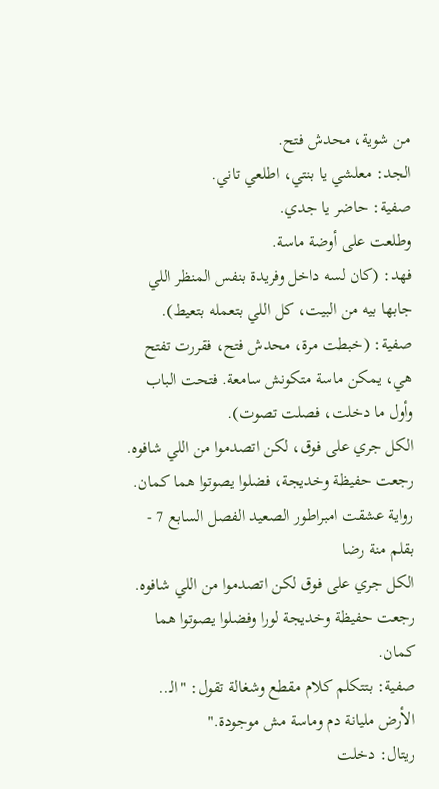من شوية، محدش فتح.
الجد: معلشي يا بنتي، اطلعي تاني.
صفية: حاضر يا جدي.
وطلعت على أوضة ماسة.
فهد: (كان لسه داخل وفريدة بنفس المنظر اللي جابها بيه من البيت، كل اللي بتعمله بتعيط).
صفية: (خبطت مرة، محدش فتح، فقررت تفتح هي، يمكن ماسة متكونش سامعة. فتحت الباب وأول ما دخلت، فصلت تصوت).
الكل جري على فوق، لكن اتصدموا من اللي شافوه.
رجعت حفيظة وخديجة، فضلوا يصوتوا هما كمان.
رواية عشقت امبراطور الصعيد الفصل السابع 7 - بقلم منة رضا
الكل جري على فوق لكن اتصدموا من اللي شافوه.
رجعت حفيظة وخديجة لورا وفضلوا يصوتوا هما كمان.
صفية: بتتكلم كلام مقطع وشغالة تقول: "الـ.. الأرض مليانة دم وماسة مش موجودة."
ريتال: دخلت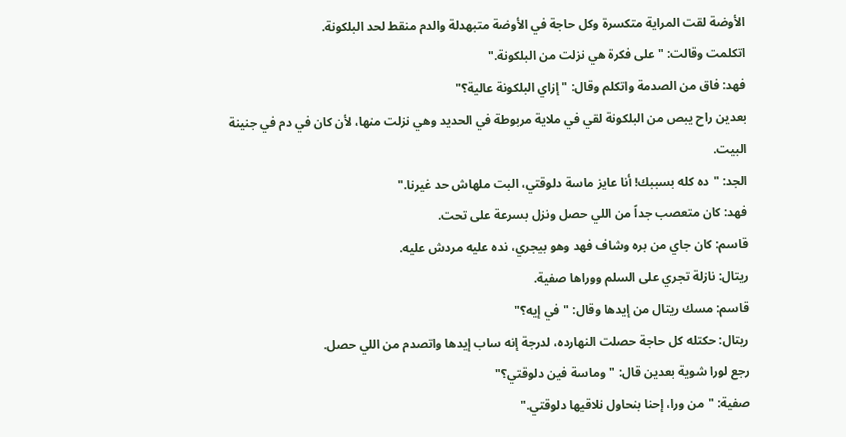الأوضة لقت المراية متكسرة وكل حاجة في الأوضة متبهدلة والدم منقط لحد البلكونة.
اتكلمت وقالت: "على فكرة هي نزلت من البلكونة."
فهد: فاق من الصدمة واتكلم وقال: "إزاي البلكونة عالية؟"
بعدين راح يبص من البلكونة لقي في ملاية مربوطة في الحديد وهي نزلت منها، لأن كان في دم في جنينة البيت.
الجد: "ده كله بسببك! أنا عايز ماسة دلوقتي، البت ملهاش حد غيرنا."
فهد: كان متعصب جداً من اللي حصل ونزل بسرعة على تحت.
قاسم: كان جاي من بره وشاف فهد وهو بيجري، نده عليه مردش عليه.
ريتال: نازلة تجري على السلم ووراها صفية.
قاسم: مسك ريتال من إيدها وقال: "في إيه؟"
ريتال: حكتله كل حاجة حصلت النهارده، لدرجة إنه ساب إيدها واتصدم من اللي حصل.
رجع لورا شوية بعدين قال: "وماسة فين دلوقتي؟"
صفية: "من ورا، إحنا بنحاول نلاقيها دلوقتي."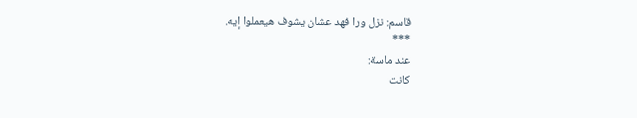قاسم: نزل ورا فهد عشان يشوف هيعملوا إيه.
***
عند ماسة:
كانت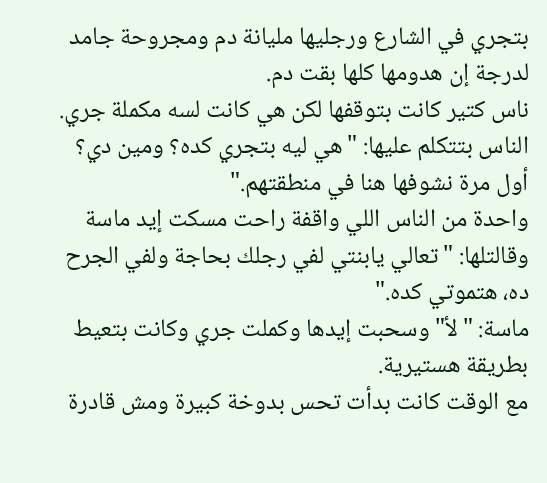بتجري في الشارع ورجليها مليانة دم ومجروحة جامد لدرجة إن هدومها كلها بقت دم.
ناس كتير كانت بتوقفها لكن هي كانت لسه مكملة جري.
الناس بتتكلم عليها: "هي ليه بتجري كده؟ ومين دي؟ أول مرة نشوفها هنا في منطقتهم."
واحدة من الناس اللي واقفة راحت مسكت إيد ماسة وقالتلها: "تعالي يابنتي لفي رجلك بحاجة ولفي الجرح ده، هتموتي كده."
ماسة: "لأ" وسحبت إيدها وكملت جري وكانت بتعيط بطريقة هستيرية.
مع الوقت كانت بدأت تحس بدوخة كبيرة ومش قادرة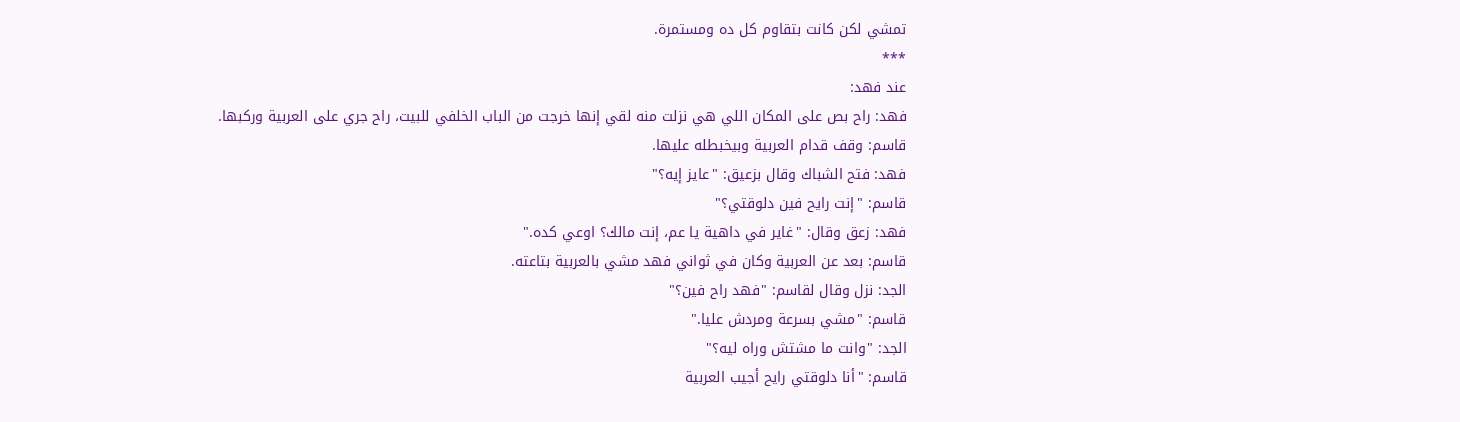تمشي لكن كانت بتقاوم كل ده ومستمرة.
***
عند فهد:
فهد: راح بص على المكان اللي هي نزلت منه لقي إنها خرجت من الباب الخلفي للبيت، راح جري على العربية وركبها.
قاسم: وقف قدام العربية وبيخبطله عليها.
فهد: فتح الشباك وقال بزعيق: "عايز إيه؟"
قاسم: "إنت رايح فين دلوقتي؟"
فهد: زعق وقال: "غاير في داهية يا عم، إنت مالك؟ اوعي كده."
قاسم: بعد عن العربية وكان في ثواني فهد مشي بالعربية بتاعته.
الجد: نزل وقال لقاسم: "فهد راح فين؟"
قاسم: "مشي بسرعة ومردش عليا."
الجد: "وانت ما مشتش وراه ليه؟"
قاسم: "أنا دلوقتي رايح أجيب العربية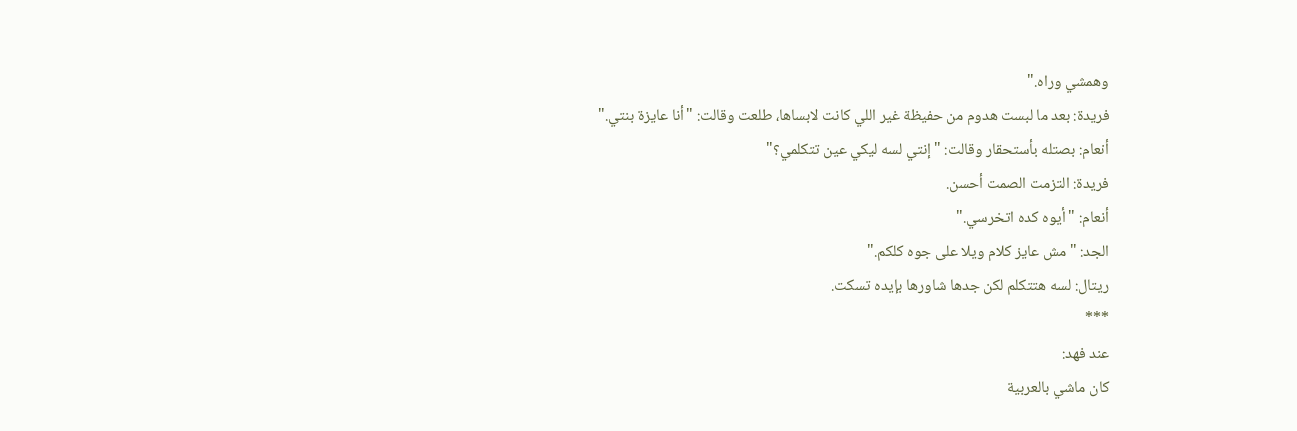وهمشي وراه."
فريدة: بعد ما لبست هدوم من حفيظة غير اللي كانت لابساها، طلعت وقالت: "أنا عايزة بنتي."
أنعام: بصتله بأستحقار وقالت: "إنتي لسه ليكي عين تتكلمي؟"
فريدة: التزمت الصمت أحسن.
أنعام: "أيوه كده اتخرسي."
الجد: "مش عايز كلام ويلا على جوه كلكم."
ريتال: لسه هتتكلم لكن جدها شاورها بإيده تسكت.
***
عند فهد:
كان ماشي بالعربية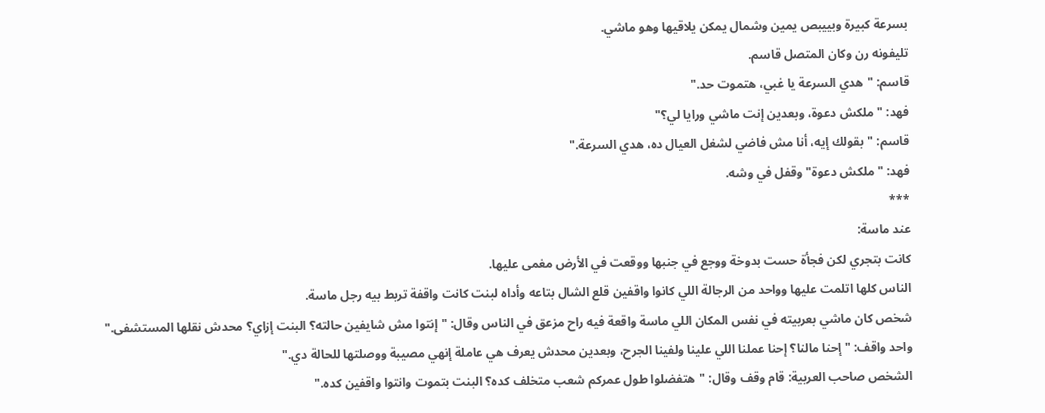بسرعة كبيرة وبييبص يمين وشمال يمكن يلاقيها وهو ماشي.
تليفونه رن وكان المتصل قاسم.
قاسم: "هدي السرعة يا غبي، هتموت حد."
فهد: "ملكش دعوة، وبعدين إنت ماشي ورايا لي؟"
قاسم: "بقولك إيه، أنا مش فاضي لشغل العيال ده، هدي السرعة."
فهد: "ملكش دعوة" وقفل في وشه.
***
عند ماسة:
كانت بتجري لكن فجأة حست بدوخة ووجع في جنبها ووقعت في الأرض مغمى عليها.
الناس كلها اتلمت عليها وواحد من الرجالة اللي كانوا واقفين قلع الشال بتاعه وأداه لبنت كانت واقفة تربط بيه رجل ماسة.
شخص كان ماشي بعربيته في نفس المكان اللي ماسة واقعة فيه راح مزعق في الناس وقال: "إنتوا مش شايفين حالته؟ البنت إزاي؟ محدش نقلها المستشفى."
واحد واقف: "إحنا مالنا؟ إحنا عملنا اللي علينا ولفينا الجرح، وبعدين محدش يعرف هي عاملة إنهي مصيبة ووصلتها للحالة دي."
الشخص صاحب العربية: قام وقف وقال: "هتفضلوا طول عمركم شعب متخلف كده؟ البنت بتموت وانتوا واقفين كده."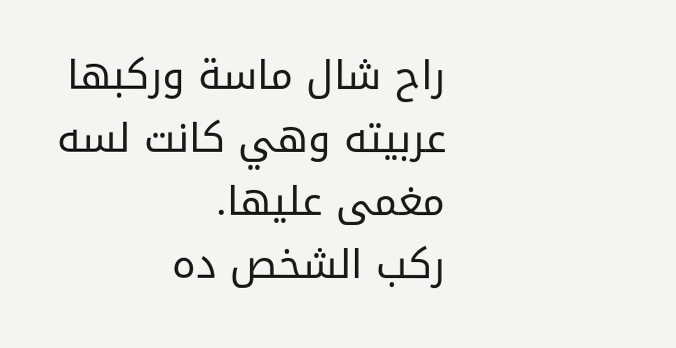راح شال ماسة وركبها عربيته وهي كانت لسه مغمى عليها.
ركب الشخص ده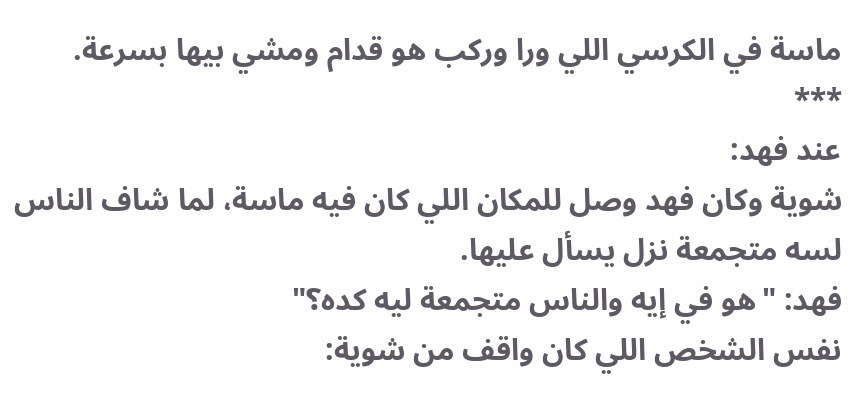ماسة في الكرسي اللي ورا وركب هو قدام ومشي بيها بسرعة.
***
عند فهد:
شوية وكان فهد وصل للمكان اللي كان فيه ماسة، لما شاف الناس لسه متجمعة نزل يسأل عليها.
فهد: "هو في إيه والناس متجمعة ليه كده؟"
نفس الشخص اللي كان واقف من شوية: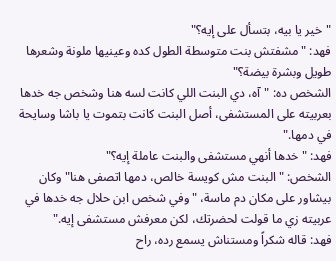"خير يا بيه، بتسأل على إيه؟"
فهد: "مشفتش بنت متوسطة الطول كده وعينيها ملونة وشعرها طويل وبشرة بيضة؟"
الشخص ده: "آه، دي البنت اللي كانت لسه هنا وشخص جه خدها بعربيته على المستشفى، أصل البنت كانت بتموت يا باشا وسايحة في دمها."
فهد: "خدها أنهي مستشفى والبنت عاملة إيه؟"
الشخص: "البنت مش كويسة خالص، دمها اتصفى هنا" وكان بيشاور على مكان دم ماسة، "وفي شخص ابن حلال جه خدها في عربيته زي ما قولت لحضرتك، لكن معرفش مستشفى إيه."
فهد: قاله شكراً ومستناش يسمع رده، راح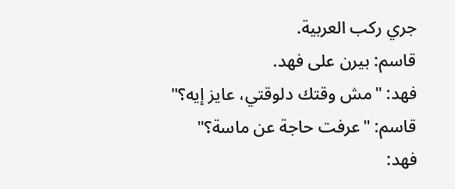جري ركب العربية.
قاسم: بيرن على فهد.
فهد: "مش وقتك دلوقتي، عايز إيه؟"
قاسم: "عرفت حاجة عن ماسة؟"
فهد: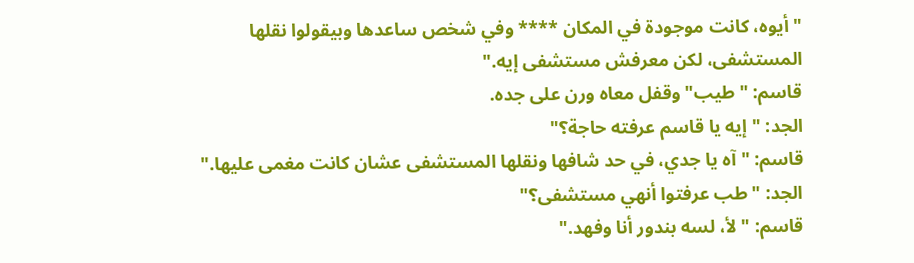"أيوه، كانت موجودة في المكان **** وفي شخص ساعدها وبيقولوا نقلها المستشفى، لكن معرفش مستشفى إيه."
قاسم: "طيب" وقفل معاه ورن على جده.
الجد: "إيه يا قاسم عرفته حاجة؟"
قاسم: "آه يا جدي، في حد شافها ونقلها المستشفى عشان كانت مغمى عليها."
الجد: "طب عرفتوا أنهي مستشفى؟"
قاسم: "لأ، لسه بندور أنا وفهد."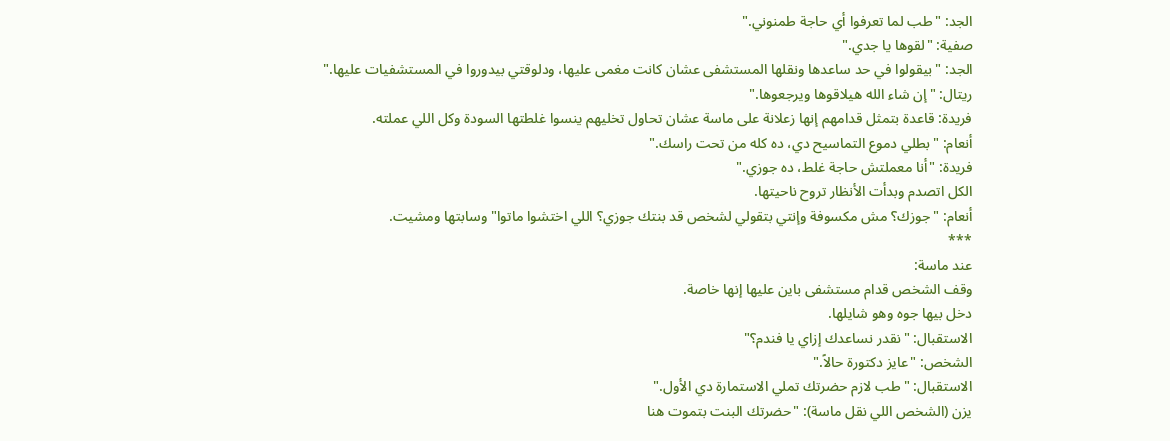الجد: "طب لما تعرفوا أي حاجة طمنوني."
صفية: "لقوها يا جدي."
الجد: "بيقولوا في حد ساعدها ونقلها المستشفى عشان كانت مغمى عليها، ودلوقتي بيدوروا في المستشفيات عليها."
ريتال: "إن شاء الله هيلاقوها ويرجعوها."
فريدة: قاعدة بتمثل قدامهم إنها زعلانة على ماسة عشان تحاول تخليهم ينسوا غلطتها السودة وكل اللي عملته.
أنعام: "بطلي دموع التماسيح دي، ده كله من تحت راسك."
فريدة: "أنا معملتش حاجة غلط، ده جوزي."
الكل اتصدم وبدأت الأنظار تروح ناحيتها.
أنعام: "جوزك؟ مش مكسوفة وإنتي بتقولي لشخص قد بنتك جوزي؟ اللي اختشوا ماتوا" وسابتها ومشيت.
***
عند ماسة:
وقف الشخص قدام مستشفى باين عليها إنها خاصة.
دخل بيها جوه وهو شايلها.
الاستقبال: "نقدر نساعدك إزاي يا فندم؟"
الشخص: "عايز دكتورة حالاً."
الاستقبال: "طب لازم حضرتك تملي الاستمارة دي الأول."
يزن (الشخص اللي نقل ماسة): "حضرتك البنت بتموت هنا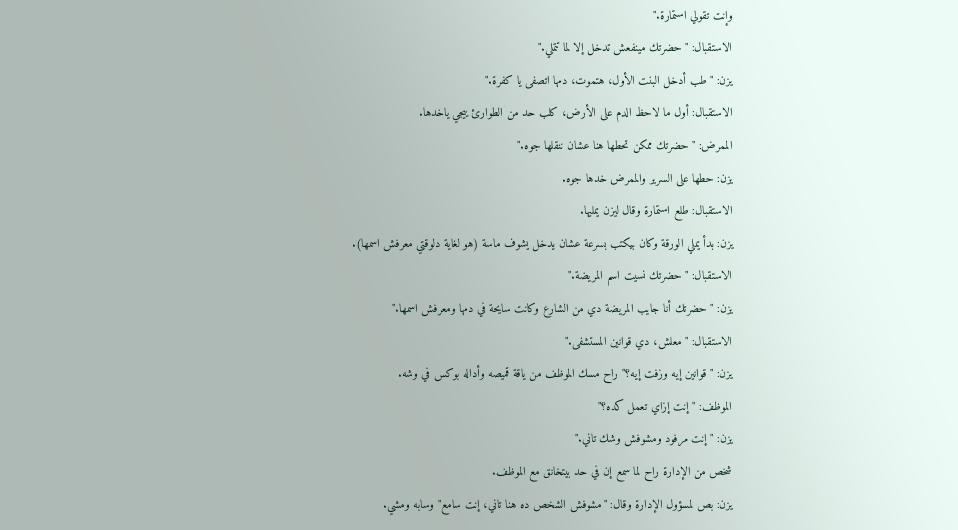وإنت تقولي استمارة."
الاستقبال: "حضرتك مينفعش تدخل إلا لما تتملي."
يزن: "طب أدخل البنت الأول، هتموت، دمها اتصفى يا كفرة."
الاستقبال: أول ما لاحظ الدم على الأرض، كلب حد من الطوارئ ييجي ياخدها.
الممرض: "حضرتك ممكن تحطها هنا عشان ننقلها جوه."
يزن: حطها على السرير والممرض خدها جوه.
الاستقبال: طلع استمارة وقال ليزن يمليها.
يزن: بدأ يملي الورقة وكان بيكتب بسرعة عشان يدخل يشوف ماسة (هو لغاية دلوقتي معرفش اسمها).
الاستقبال: "حضرتك نسيت اسم المريضة."
يزن: "حضرتك أنا جايب المريضة دي من الشارع وكانت سايحة في دمها ومعرفش اسمها."
الاستقبال: "معلش، دي قوانين المستشفى."
يزن: "قوانين إيه وزفت إيه؟" راح مسك الموظف من ياقة قميصه وأداله بوكس في وشه.
الموظف: "إنت إزاي تعمل كده؟"
يزن: "إنت مرفود ومشوفش وشك تاني."
شخص من الإدارة راح لما سمع إن في حد بيتخانق مع الموظف.
يزن: بص لمسؤول الإدارة وقال: "مشوفش الشخص ده هنا تاني، إنت سامع" وسابه ومشي.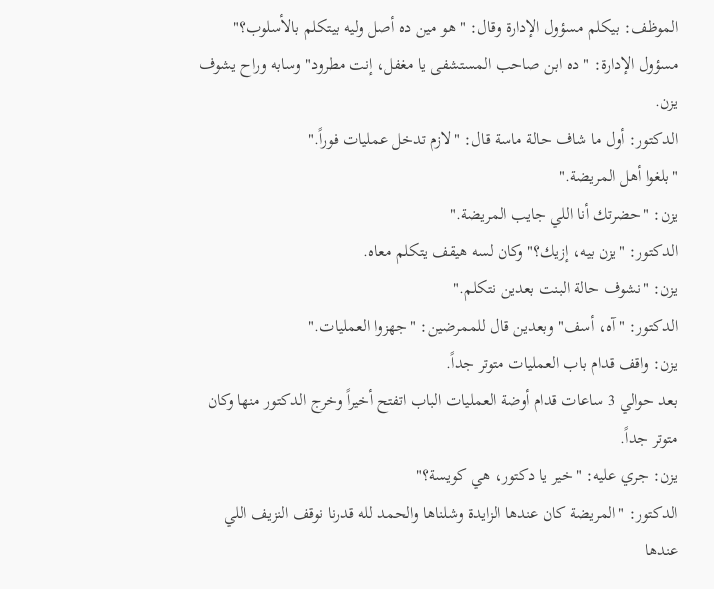الموظف: بيكلم مسؤول الإدارة وقال: "هو مين ده أصل وليه بيتكلم بالأسلوب؟"
مسؤول الإدارة: "ده ابن صاحب المستشفى يا مغفل، إنت مطرود" وسابه وراح يشوف يزن.
الدكتور: أول ما شاف حالة ماسة قال: "لازم تدخل عمليات فوراً."
"بلغوا أهل المريضة."
يزن: "حضرتك أنا اللي جايب المريضة."
الدكتور: "يزن بيه، إزيك؟" وكان لسه هيقف يتكلم معاه.
يزن: "نشوف حالة البنت بعدين نتكلم."
الدكتور: "آه، أسف" وبعدين قال للممرضين: "جهزوا العمليات."
يزن: واقف قدام باب العمليات متوتر جداً.
بعد حوالي 3 ساعات قدام أوضة العمليات الباب اتفتح أخيراً وخرج الدكتور منها وكان متوتر جداً.
يزن: جري عليه: "خير يا دكتور، هي كويسة؟"
الدكتور: "المريضة كان عندها الزايدة وشلناها والحمد لله قدرنا نوقف النزيف اللي عندها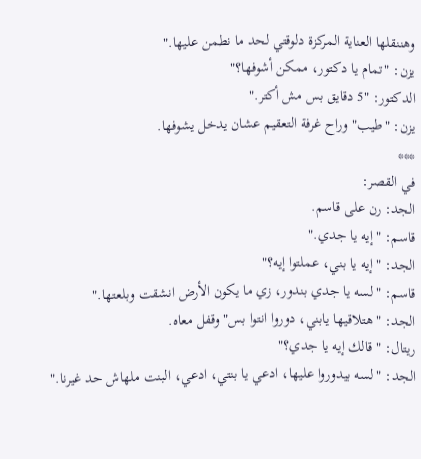وهننقلها العناية المركزة دلوقتي لحد ما نطمن عليها."
يزن: "تمام يا دكتور، ممكن أشوفها؟"
الدكتور: "5 دقايق بس مش أكتر."
يزن: "طيب" وراح غرفة التعقيم عشان يدخل يشوفها.
***
في القصر:
الجد: رن على قاسم.
قاسم: "إيه يا جدي."
الجد: "إيه يا بني، عملتوا إيه؟"
قاسم: "لسه يا جدي بندور، زي ما يكون الأرض انشقت وبلعتها."
الجد: "هتلاقيها يابني، دوروا انتوا بس" وقفل معاه.
ريتال: "قالك إيه يا جدي؟"
الجد: "لسه بيدوروا عليها، ادعي يا بنتي، ادعي، البنت ملهاش حد غيرنا."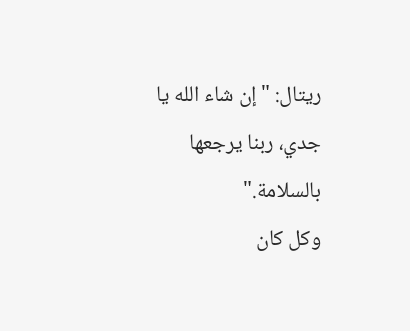ريتال: "إن شاء الله يا جدي، ربنا يرجعها بالسلامة."
وكل كان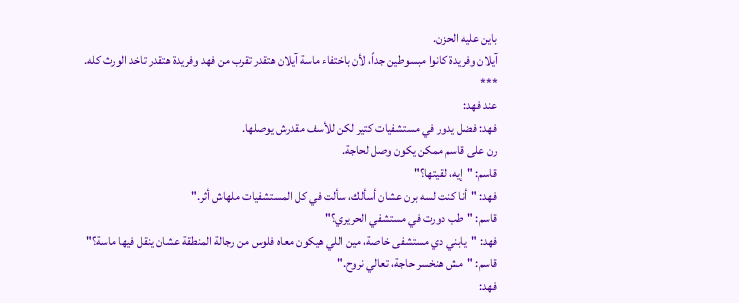باين عليه الحزن.
آيلان وفريدة كانوا مبسوطين جداً، لأن باختفاء ماسة آيلان هتقدر تقرب من فهد وفريدة هتقدر تاخد الورث كله.
***
عند فهد:
فهد: فضل يدور في مستشفيات كتير لكن للأسف مقدرش يوصلها.
رن على قاسم ممكن يكون وصل لحاجة.
قاسم: "إيه، لقيتها؟"
فهد: "أنا كنت لسه برن عشان أسألك، سألت في كل المستشفيات ملهاش أثر."
قاسم: "طب دورت في مستشفي الحريري؟"
فهد: "يابني دي مستشفى خاصة، مين اللي هيكون معاه فلوس من رجالة المنطقة عشان ينقل فيها ماسة؟"
قاسم: "مش هنخسر حاجة، تعالي نروح."
فهد: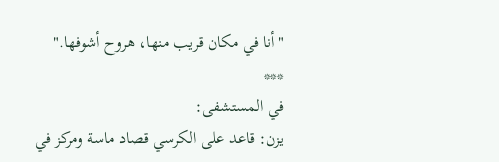"أنا في مكان قريب منها، هروح أشوفها."
***
في المستشفى:
يزن: قاعد على الكرسي قصاد ماسة ومركز في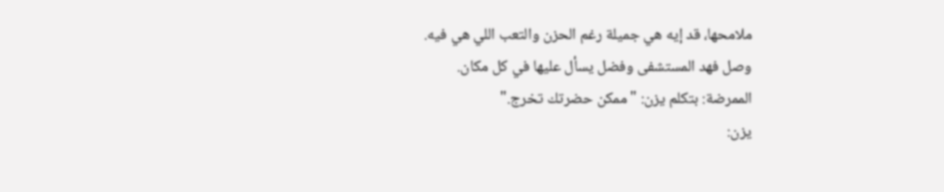ملامحها، قد إيه هي جميلة رغم الحزن والتعب اللي هي فيه.
وصل فهد المستشفى وفضل يسأل عليها في كل مكان.
الممرضة: بتكلم يزن: "ممكن حضرتك تخرج."
يزن: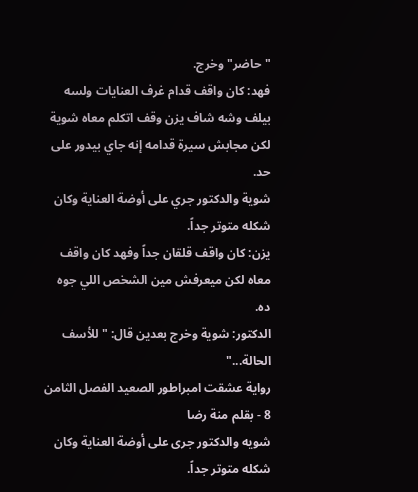"حاضر" وخرج.
فهد: كان واقف قدام غرف العنايات ولسه بيلف وشه شاف يزن وقف اتكلم معاه شوية لكن مجابش سيرة قدامه إنه جاي بيدور على حد.
شوية والدكتور جري على أوضة العناية وكان شكله متوتر جداً.
يزن: كان واقف قلقان جداً وفهد كان واقف معاه لكن ميعرفش مين الشخص اللي جوه ده.
الدكتور: شوية وخرج بعدين قال: "للأسف الحالة..."
رواية عشقت امبراطور الصعيد الفصل الثامن 8 - بقلم منة رضا
شويه والدكتور جرى على أوضة العناية وكان شكله متوتر جداً.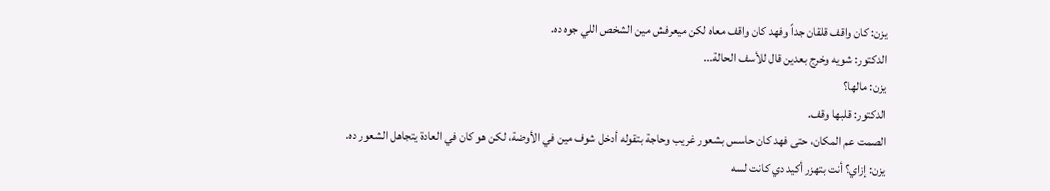يزن: كان واقف قلقان جداً وفهد كان واقف معاه لكن ميعرفش مين الشخص اللي جوه ده.
الدكتور: شويه وخرج بعدين قال للأسف الحالة...
يزن: مالها؟
الدكتور: قلبها وقف.
الصمت عم المكان، حتى فهد كان حاسس بشعور غريب وحاجة بتقوله أدخل شوف مين في الأوضة، لكن هو كان في العادة يتجاهل الشعور ده.
يزن: إزاي؟ أنت بتهزر أكيد دي كانت لسه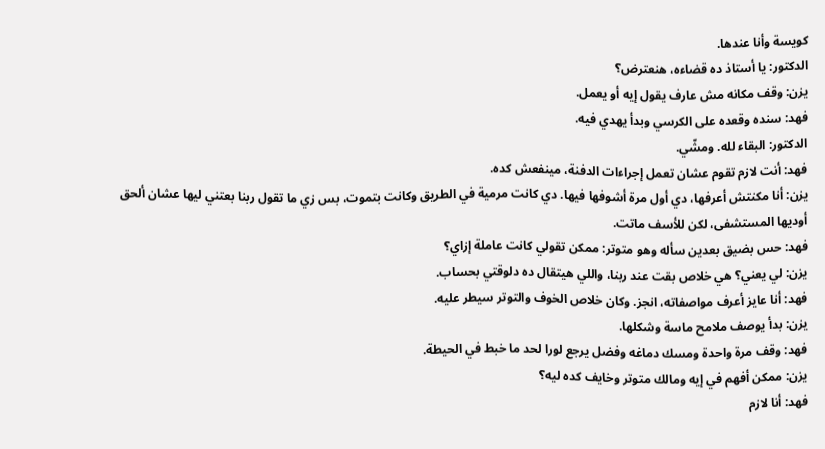كويسة وأنا عندها.
الدكتور: يا أستاذ ده قضاءه، هنعترض؟
يزن: وقف مكانه مش عارف يقول إيه أو يعمل.
فهد: سنده وقعده على الكرسي وبدأ يهدي فيه.
الدكتور: البقاء لله. ومشّي.
فهد: أنت لازم تقوم عشان تعمل إجراءات الدفنة، مينفعش كده.
يزن: أنا مكنتش أعرفها، دي أول مرة أشوفها فيها. دي كانت مرمية في الطريق وكانت بتموت، بس زي ما تقول ربنا بعتني ليها عشان ألحق أوديها المستشفى، لكن للأسف ماتت.
فهد: حس بضيق بعدين سأله وهو متوتر: ممكن تقولي كانت عاملة إزاي؟
يزن: لي يعني؟ هي خلاص بقت عند ربنا، واللي هيتقال ده دلوقتي بحساب.
فهد: أنا عايز أعرف مواصفاته، انجز. وكان خلاص الخوف والتوتر سيطر عليه.
يزن: بدأ يوصف ملامح ماسة وشكلها.
فهد: وقف مرة واحدة ومسك دماغه وفضل يرجع لورا لحد ما خبط في الحيطة.
يزن: ممكن أفهم في إيه ومالك متوتر وخايف كده ليه؟
فهد: أنا لازم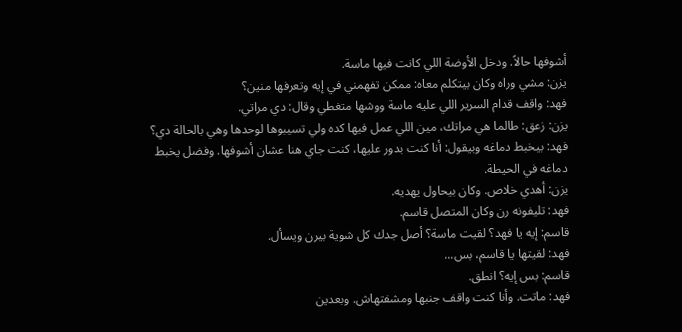أشوفها حالاً. ودخل الأوضة اللي كانت فيها ماسة.
يزن: مشي وراه وكان بيتكلم معاه: ممكن تفهمني في إيه وتعرفها منين؟
فهد: واقف قدام السرير اللي عليه ماسة ووشها متغطي وقال: دي مراتي.
يزن: زعق: طالما هي مراتك، مين اللي عمل فيها كده ولي تسيبوها لوحدها وهي بالحالة دي؟
فهد: بيخبط دماغه وبيقول: أنا كنت بدور عليها، كنت جاي هنا عشان أشوفها. وفضل يخبط دماغه في الحيطة.
يزن: أهدي خلاص. وكان بيحاول يهديه.
فهد: تليفونه رن وكان المتصل قاسم.
قاسم: إيه يا فهد؟ لقيت ماسة؟ أصل جدك كل شوية بيرن ويسأل.
فهد: لقيتها يا قاسم، بس...
قاسم: بس إيه؟ انطق.
فهد: ماتت. وأنا كنت واقف جنبها ومشفتهاش. وبعدين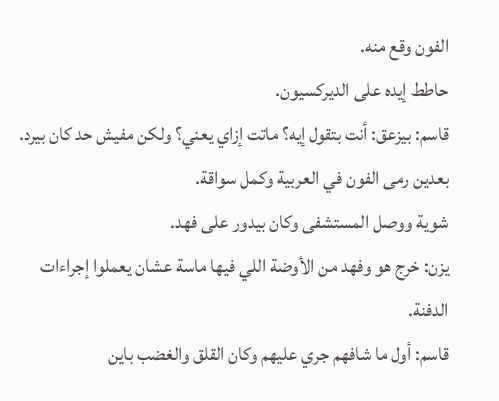الفون وقع منه.
حاطط إيده على الديركسيون.
قاسم: بيزعق: أنت بتقول إيه؟ ماتت إزاي يعني؟ ولكن مفيش حد كان بيرد. بعدين رمى الفون في العربية وكمل سواقة.
شوية ووصل المستشفى وكان بيدور على فهد.
يزن: خرج هو وفهد من الأوضة اللي فيها ماسة عشان يعملوا إجراءات الدفنة.
قاسم: أول ما شافهم جري عليهم وكان القلق والغضب باين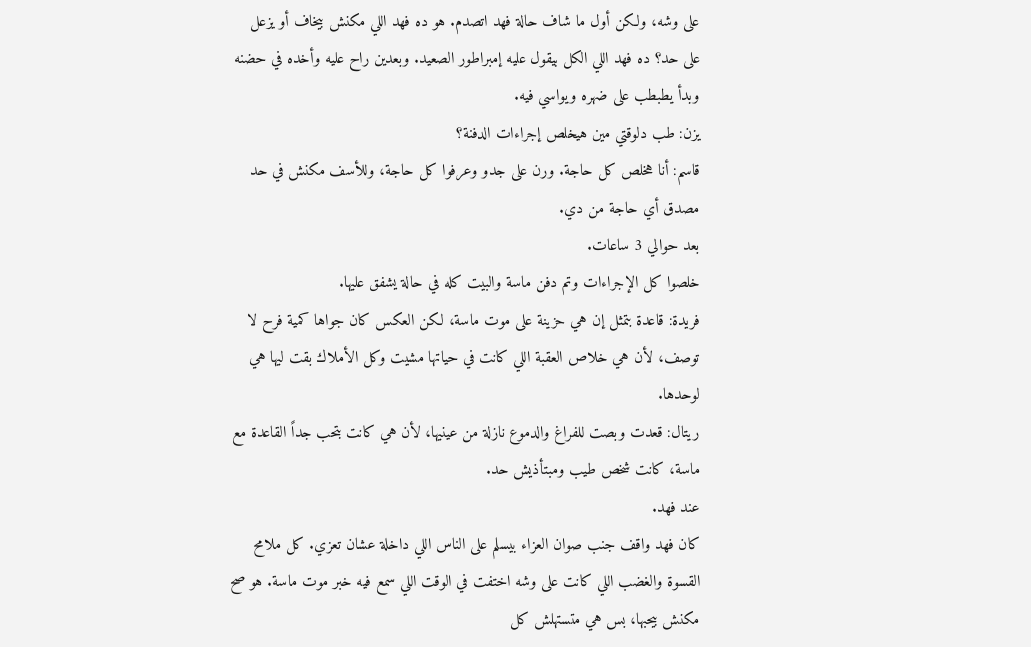على وشه، ولكن أول ما شاف حالة فهد اتصدم. هو ده فهد اللي مكنش بيخاف أو يزعل على حد؟ ده فهد اللي الكل بيقول عليه إمبراطور الصعيد. وبعدين راح عليه وأخده في حضنه وبدأ يطبطب على ضهره ويواسي فيه.
يزن: طب دلوقتي مين هيخلص إجراءات الدفنة؟
قاسم: أنا هخلص كل حاجة. ورن على جدو وعرفوا كل حاجة، وللأسف مكنش في حد مصدق أي حاجة من دي.
بعد حوالي 3 ساعات.
خلصوا كل الإجراءات وتم دفن ماسة والبيت كله في حالة يشفق عليها.
فريدة: قاعدة بتمثل إن هي حزينة على موت ماسة، لكن العكس كان جواها كمية فرح لا توصف، لأن هي خلاص العقبة اللي كانت في حياتها مشيت وكل الأملاك بقت ليها هي لوحدها.
ريتال: قعدت وبصت للفراغ والدموع نازلة من عينيها، لأن هي كانت بتحب جداً القاعدة مع ماسة، كانت شخص طيب ومبتأذيش حد.
عند فهد.
كان فهد واقف جنب صوان العزاء بيسلم على الناس اللي داخلة عشان تعزي. كل ملامح القسوة والغضب اللي كانت على وشه اختفت في الوقت اللي سمع فيه خبر موت ماسة. هو صح مكنش بيحبها، بس هي متستهلش كل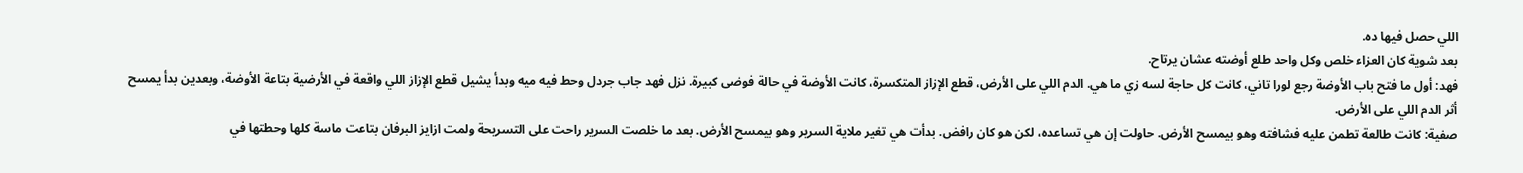اللي حصل فيها ده.
بعد شوية كان العزاء خلص وكل واحد طلع أوضته عشان يرتاح.
فهد: أول ما فتح باب الأوضة رجع لورا تاني، كانت كل حاجة لسه زي ما هي. الدم اللي على الأرض، قطع الإزاز المتكسرة، كانت الأوضة في حالة فوضى كبيرة. نزل فهد جاب جردل وحط فيه ميه وبدأ يشيل قطع الإزاز اللي واقعة في الأرضية بتاعة الأوضة، وبعدين بدأ يمسح أثر الدم اللي على الأرض.
صفية: كانت طالعة تطمن عليه فشافته وهو بيمسح الأرض. حاولت إن هي تساعده، لكن هو كان رافض. بدأت هي تغير ملاية السرير وهو بيمسح الأرض. بعد ما خلصت السرير راحت على التسريحة ولمت ازايز البرفان بتاعت ماسة كلها وحطتها في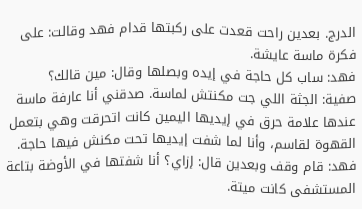الدرج. بعدين راحت قعدت على ركبتها قدام فهد وقالت: على فكرة ماسة عايشة.
فهد: ساب كل حاجة في إيده وبصلها وقال: مين قالك؟
صفية: الجثة اللي جت مكنتش لماسة. صدقني أنا عارفة ماسة عندها علامة حرق في إيديها اليمين كانت اتحرقت وهي بتعمل القهوة لقاسم، وأنا لما شفت إيديها تحت مكنش فيها حاجة.
فهد: قام وقف وبعدين قال: إزاي؟ أنا شفتها في الأوضة بتاعة المستشفى كانت ميتة.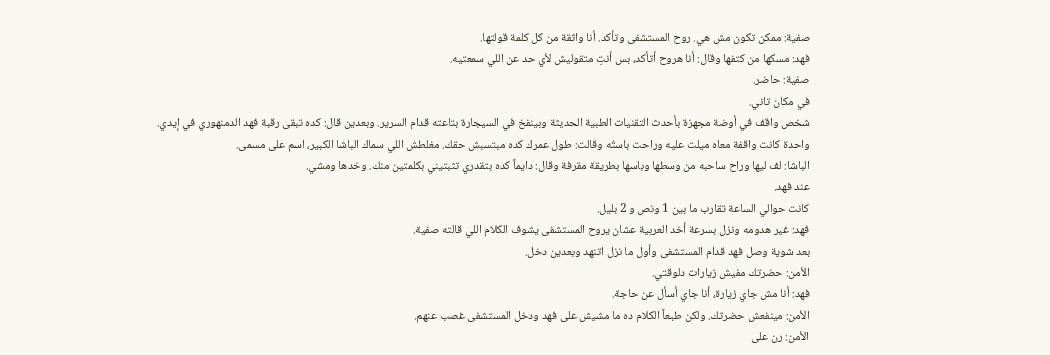صفية: ممكن تكون مش هي. روح المستشفى وتأكد. أنا واثقة من كل كلمة قولتها.
فهد: مسكها من كتفها وقال: أنا هروح أتأكد، بس أنتِ متقوليش لأي حد عن اللي سمعتيه.
صفية: حاضر.
في مكان تاني.
شخص واقف في أوضة مجهزة بأحدث التقنيات الطبية الحديثة وبينفخ في السيجارة بتاعته قدام السرير. وبعدين قال: كده تبقى رقبة فهد الدمنهوري في إيدي.
واحدة كانت واقفة معاه ميلت عليه وراحت باستُه وقالت: طول عمرك كده مبتسبش حقك. مغلطش اللي سماك الباشا الكبير، اسم على مسمى.
الباشا: لف ليها وراح ساحبه من وسطها وباسها بطريقة مقرفة وقال: دايماً كده بتقدري تثبتيني بكلمتين منك. وخدها ومشي.
عند فهد.
كانت حوالي الساعة تقارب ما بين 1 ونص و 2 بليل.
فهد: غير هدومه ونزل بسرعة أخد العربية عشان يروح المستشفى يشوف الكلام اللي قالته صفية.
بعد شوية وصل فهد قدام المستشفى وأول ما نزل اتنهد وبعدين دخل.
الأمن: حضرتك مفيش زيارات دلوقتي.
فهد: أنا مش جاي زيارة، أنا جاي أسأل عن حاجة.
الأمن: مينفعش حضرتك. ولكن طبعاً الكلام ده ما مشيش على فهد ودخل المستشفى غصب عنهم.
الأمن: رن على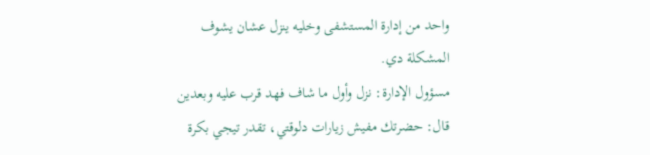واحد من إدارة المستشفى وخليه ينزل عشان يشوف المشكلة دي.
مسؤول الإدارة: نزل وأول ما شاف فهد قرب عليه وبعدين قال: حضرتك مفيش زيارات دلوقتي، تقدر تيجي بكرة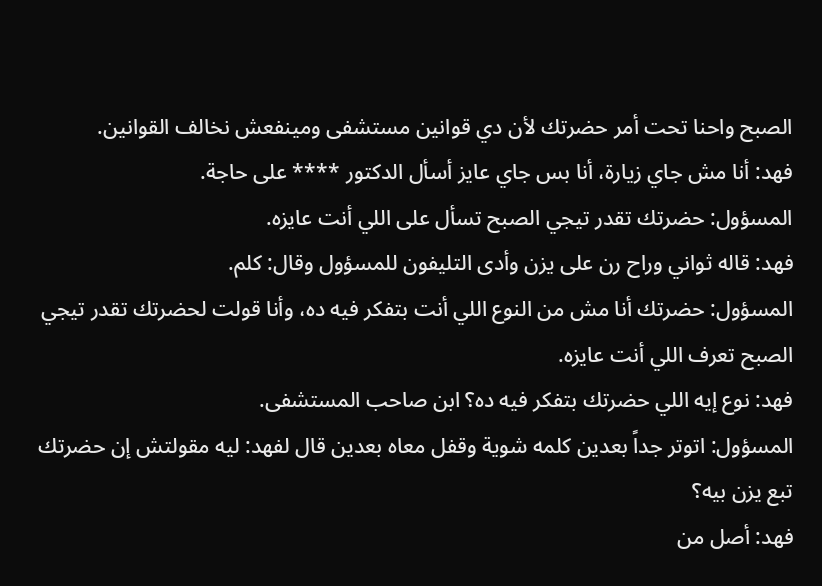الصبح واحنا تحت أمر حضرتك لأن دي قوانين مستشفى ومينفعش نخالف القوانين.
فهد: أنا مش جاي زيارة، أنا بس جاي عايز أسأل الدكتور **** على حاجة.
المسؤول: حضرتك تقدر تيجي الصبح تسأل على اللي أنت عايزه.
فهد: قاله ثواني وراح رن على يزن وأدى التليفون للمسؤول وقال: كلم.
المسؤول: حضرتك أنا مش من النوع اللي أنت بتفكر فيه ده، وأنا قولت لحضرتك تقدر تيجي الصبح تعرف اللي أنت عايزه.
فهد: نوع إيه اللي حضرتك بتفكر فيه ده؟ ابن صاحب المستشفى.
المسؤول: اتوتر جداً بعدين كلمه شوية وقفل معاه بعدين قال لفهد: ليه مقولتش إن حضرتك تبع يزن بيه؟
فهد: أصل من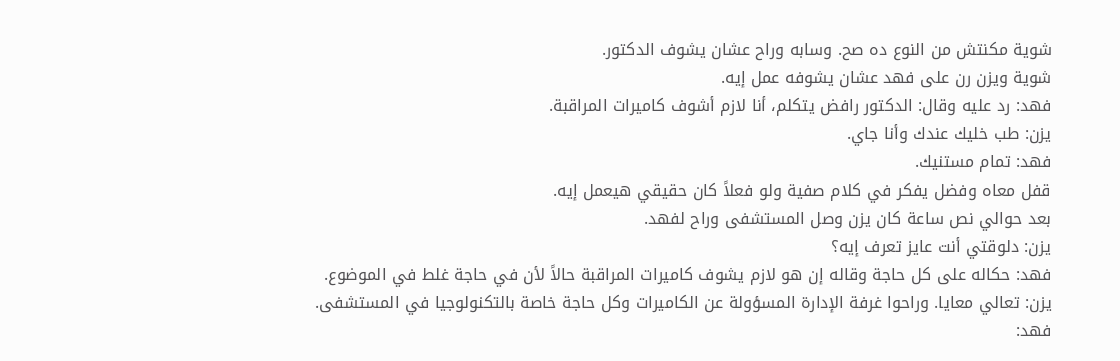شوية مكنتش من النوع ده صح. وسابه وراح عشان يشوف الدكتور.
شوية ويزن رن على فهد عشان يشوفه عمل إيه.
فهد: رد عليه وقال: الدكتور رافض يتكلم، أنا لازم أشوف كاميرات المراقبة.
يزن: طب خليك عندك وأنا جاي.
فهد: تمام مستنيك.
قفل معاه وفضل يفكر في كلام صفية ولو فعلاً كان حقيقي هيعمل إيه.
بعد حوالي نص ساعة كان يزن وصل المستشفى وراح لفهد.
يزن: دلوقتي أنت عايز تعرف إيه؟
فهد: حكاله على كل حاجة وقاله إن هو لازم يشوف كاميرات المراقبة حالاً لأن في حاجة غلط في الموضوع.
يزن: تعالي معايا. وراحوا غرفة الإدارة المسؤولة عن الكاميرات وكل حاجة خاصة بالتكنولوجيا في المستشفى.
فهد: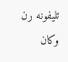تليفونه رن وكان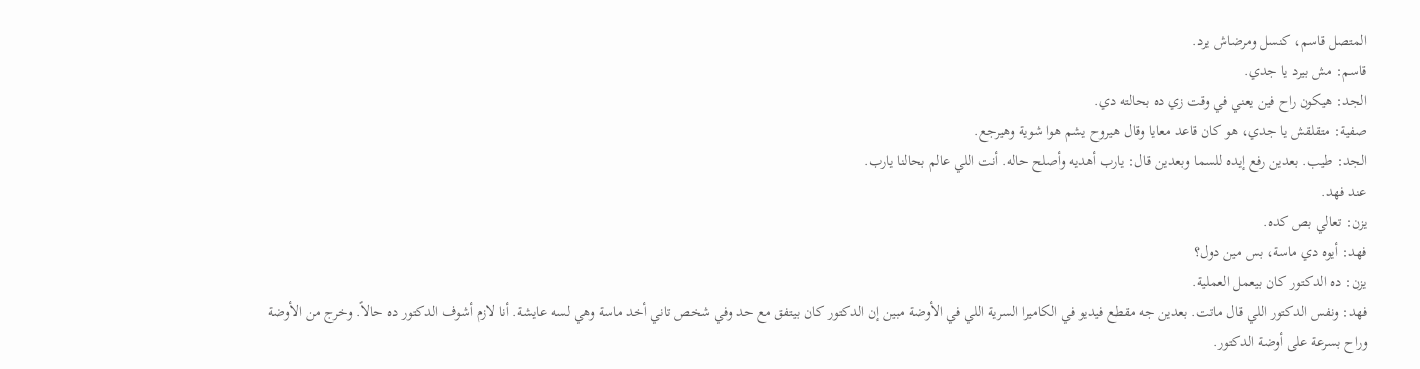المتصل قاسم، كنسل ومرضاش يرد.
قاسم: مش بيرد يا جدي.
الجد: هيكون راح فين يعني في وقت زي ده بحالته دي.
صفية: متقلقش يا جدي، هو كان قاعد معايا وقال هيروح يشم هوا شوية وهيرجع.
الجد: طيب. بعدين رفع إيده للسما وبعدين قال: يارب أهديه وأصلح حاله. أنت اللي عالم بحالنا يارب.
عند فهد.
يزن: تعالي بص كده.
فهد: أيوه دي ماسة، بس مين دول؟
يزن: ده الدكتور كان بيعمل العملية.
فهد: ونفس الدكتور اللي قال ماتت. بعدين جه مقطع فيديو في الكاميرا السرية اللي في الأوضة مبين إن الدكتور كان بيتفق مع حد وفي شخص تاني أخد ماسة وهي لسه عايشة. أنا لازم أشوف الدكتور ده حالاً. وخرج من الأوضة وراح بسرعة على أوضة الدكتور.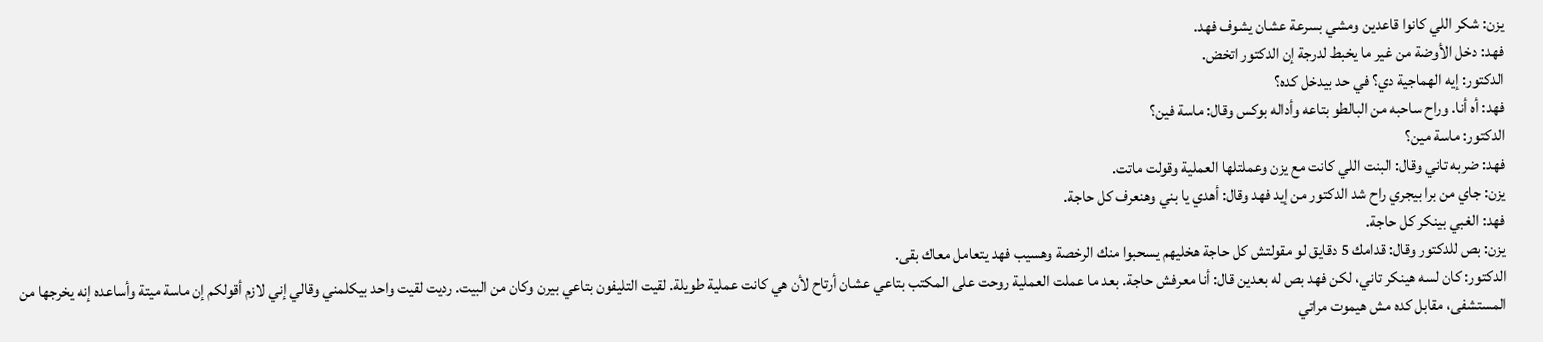يزن: شكر اللي كانوا قاعدين ومشي بسرعة عشان يشوف فهد.
فهد: دخل الأوضة من غير ما يخبط لدرجة إن الدكتور اتخض.
الدكتور: إيه الهماجية دي؟ في حد بيدخل كده؟
فهد: أه أنا. وراح ساحبه من البالطو بتاعه وأداله بوكس وقال: ماسة فين؟
الدكتور: ماسة مين؟
فهد: ضربه تاني وقال: البنت اللي كانت مع يزن وعملتلها العملية وقولت ماتت.
يزن: جاي من برا بيجري راح شد الدكتور من إيد فهد وقال: أهدي يا بني وهنعرف كل حاجة.
فهد: الغبي بينكر كل حاجة.
يزن: بص للدكتور وقال: قدامك 5 دقايق لو مقولتش كل حاجة هخليهم يسحبوا منك الرخصة وهسيب فهد يتعامل معاك بقى.
الدكتور: كان لسه هينكر تاني، لكن فهد بص له بعدين قال: أنا معرفش حاجة. بعد ما عملت العملية روحت على المكتب بتاعي عشان أرتاح لأن هي كانت عملية طويلة. لقيت التليفون بتاعي بيرن وكان من البيت. رديت لقيت واحد بيكلمني وقالي إني لازم أقولكم إن ماسة ميتة وأساعده إنه يخرجها من المستشفى، مقابل كده مش هيموت مراتي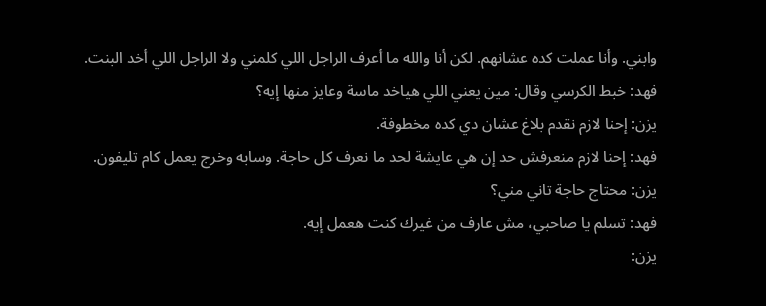وابني. وأنا عملت كده عشانهم. لكن أنا والله ما أعرف الراجل اللي كلمني ولا الراجل اللي أخد البنت.
فهد: خبط الكرسي وقال: مين يعني اللي هياخد ماسة وعايز منها إيه؟
يزن: إحنا لازم نقدم بلاغ عشان دي كده مخطوفة.
فهد: إحنا لازم منعرفش حد إن هي عايشة لحد ما نعرف كل حاجة. وسابه وخرج يعمل كام تليفون.
يزن: محتاج حاجة تاني مني؟
فهد: تسلم يا صاحبي، مش عارف من غيرك كنت هعمل إيه.
يزن: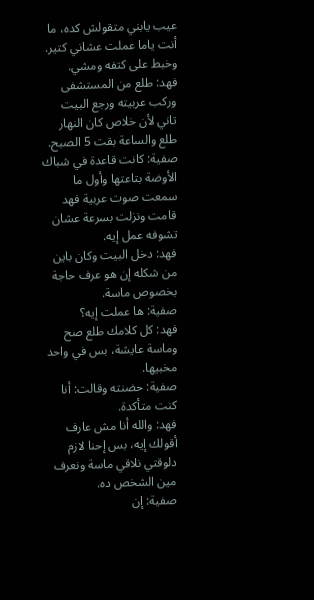عيب يابني متقولش كده، ما أنت ياما عملت عشاني كتير. وخبط على كتفه ومشي.
فهد: طلع من المستشفى وركب عربيته ورجع البيت تاني لأن خلاص كان النهار طلع والساعة بقت 5 الصبح.
صفية: كانت قاعدة في شباك الأوضة بتاعتها وأول ما سمعت صوت عربية فهد قامت ونزلت بسرعة عشان تشوفه عمل إيه.
فهد: دخل البيت وكان باين من شكله إن هو عرف حاجة بخصوص ماسة.
صفية: ها عملت إيه؟
فهد: كل كلامك طلع صح وماسة عايشة، بس في واحد مخبيها.
صفية: حضنته وقالت: أنا كنت متأكدة.
فهد: والله أنا مش عارف أقولك إيه، بس إحنا لازم دلوقتي نلاقي ماسة ونعرف مين الشخص ده.
صفية: إن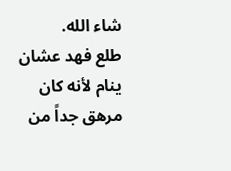شاء الله.
طلع فهد عشان ينام لأنه كان مرهق جداً من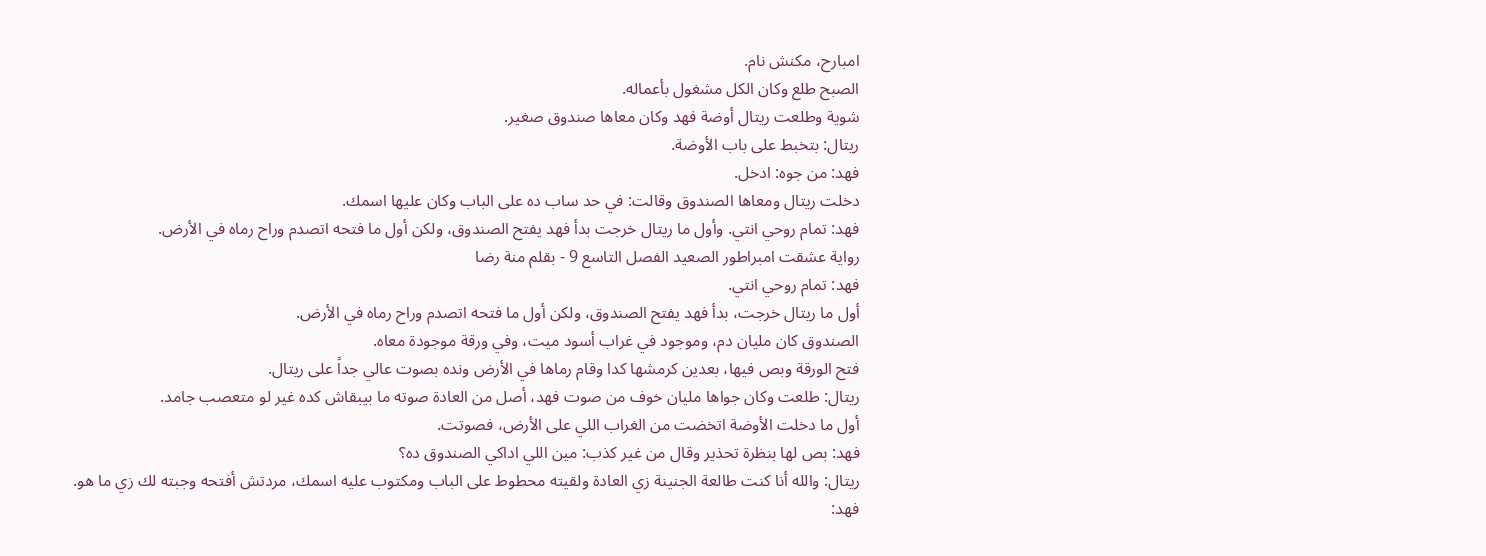امبارح، مكنش نام.
الصبح طلع وكان الكل مشغول بأعماله.
شوية وطلعت ريتال أوضة فهد وكان معاها صندوق صغير.
ريتال: بتخبط على باب الأوضة.
فهد: من جوه: ادخل.
دخلت ريتال ومعاها الصندوق وقالت: في حد ساب ده على الباب وكان عليها اسمك.
فهد: تمام روحي انتي. وأول ما ريتال خرجت بدأ فهد يفتح الصندوق، ولكن أول ما فتحه اتصدم وراح رماه في الأرض.
رواية عشقت امبراطور الصعيد الفصل التاسع 9 - بقلم منة رضا
فهد: تمام روحي انتي.
أول ما ريتال خرجت، بدأ فهد يفتح الصندوق، ولكن أول ما فتحه اتصدم وراح رماه في الأرض.
الصندوق كان مليان دم، وموجود في غراب أسود ميت، وفي ورقة موجودة معاه.
فتح الورقة وبص فيها، بعدين كرمشها كدا وقام رماها في الأرض ونده بصوت عالي جداً على ريتال.
ريتال: طلعت وكان جواها مليان خوف من صوت فهد، أصل من العادة صوته ما بيبقاش كده غير لو متعصب جامد.
أول ما دخلت الأوضة اتخضت من الغراب اللي على الأرض، فصوتت.
فهد: بص لها بنظرة تحذير وقال من غير كذب: مين اللي اداكي الصندوق ده؟
ريتال: والله أنا كنت طالعة الجنينة زي العادة ولقيته محطوط على الباب ومكتوب عليه اسمك، مردتش أفتحه وجبته لك زي ما هو.
فهد: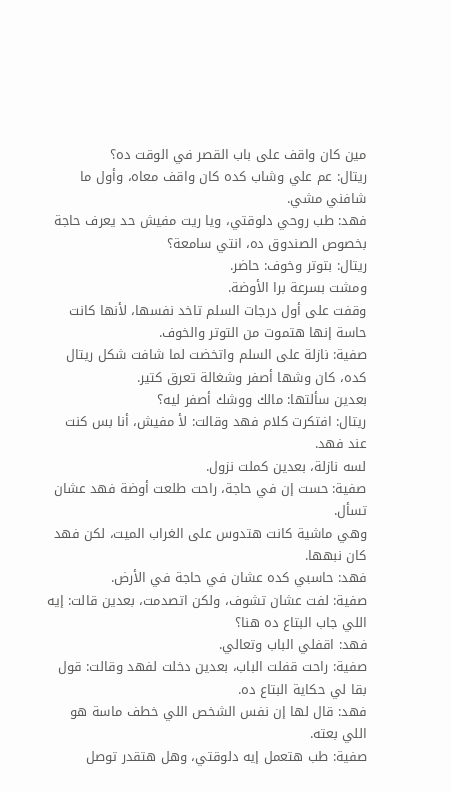مين كان واقف على باب القصر في الوقت ده؟
ريتال: عم علي وشاب كده كان واقف معاه، وأول ما شافني مشي.
فهد: طب روحي دلوقتي، ويا ريت مفيش حد يعرف حاجة بخصوص الصندوق ده، انتي سامعة؟
ريتال: بتوتر وخوف: حاضر.
ومشت بسرعة برا الأوضة.
وقفت على أول درجات السلم تاخد نفسها، لأنها كانت حاسة إنها هتموت من التوتر والخوف.
صفية: نازلة على السلم واتخضت لما شافت شكل ريتال كده، كان وشها أصفر وشغالة تعرق كتير.
بعدين سألتها: مالك ووشك أصفر ليه؟
ريتال: افتكرت كلام فهد وقالت: لأ مفيش، أنا بس كنت عند فهد.
لسه نازلة، بعدين كملت نزول.
صفية: حست إن في حاجة، راحت طلعت أوضة فهد عشان تسأل.
وهي ماشية كانت هتدوس على الغراب الميت، لكن فهد كان نبهها.
فهد: حاسبي كده عشان في حاجة في الأرض.
صفية: لفت عشان تشوف، ولكن اتصدمت، بعدين قالت: إيه اللي جاب البتاع ده هنا؟
فهد: اقفلي الباب وتعالي.
صفية: راحت قفلت الباب، بعدين دخلت لفهد وقالت: قول بقا لي حكاية البتاع ده.
فهد: قال لها إن نفس الشخص اللي خطف ماسة هو اللي بعته.
صفية: طب هتعمل إيه دلوقتي، وهل هتقدر توصل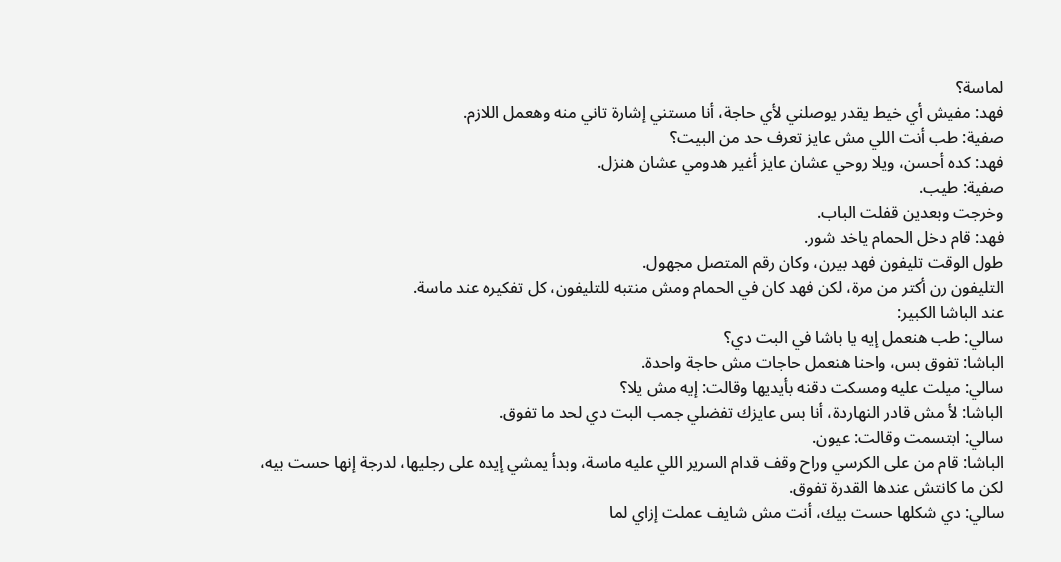لماسة؟
فهد: مفيش أي خيط يقدر يوصلني لأي حاجة، أنا مستني إشارة تاني منه وهعمل اللازم.
صفية: طب أنت اللي مش عايز تعرف حد من البيت؟
فهد: كده أحسن، ويلا روحي عشان عايز أغير هدومي عشان هنزل.
صفية: طيب.
وخرجت وبعدين قفلت الباب.
فهد: قام دخل الحمام ياخد شور.
طول الوقت تليفون فهد بيرن، وكان رقم المتصل مجهول.
التليفون رن أكتر من مرة، لكن فهد كان في الحمام ومش منتبه للتليفون، كل تفكيره عند ماسة.
عند الباشا الكبير:
سالي: طب هنعمل إيه يا باشا في البت دي؟
الباشا: تفوق بس، واحنا هنعمل حاجات مش حاجة واحدة.
سالي: ميلت عليه ومسكت دقنه بأيديها وقالت: إيه مش يلا؟
الباشا: لأ مش قادر النهاردة، أنا بس عايزك تفضلي جمب البت دي لحد ما تفوق.
سالي: ابتسمت وقالت: عيون.
الباشا: قام من على الكرسي وراح وقف قدام السرير اللي عليه ماسة، وبدأ يمشي إيده على رجليها، لدرجة إنها حست بيه، لكن ما كانتش عندها القدرة تفوق.
سالي: دي شكلها حست بيك، أنت مش شايف عملت إزاي لما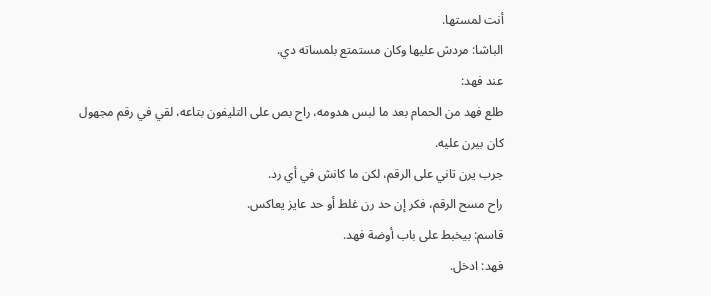أنت لمستها.
الباشا: مردش عليها وكان مستمتع بلمساته دي.
عند فهد:
طلع فهد من الحمام بعد ما لبس هدومه، راح بص على التليفون بتاعه، لقي في رقم مجهول كان بيرن عليه.
جرب يرن تاني على الرقم، لكن ما كانش في أي رد.
راح مسح الرقم، فكر إن حد رن غلط أو حد عايز يعاكس.
قاسم: بيخبط على باب أوضة فهد.
فهد: ادخل.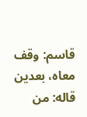قاسم: وقف معاه، بعدين قاله: من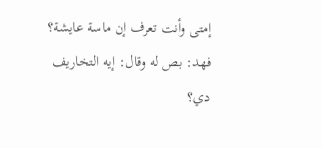إمتى وأنت تعرف إن ماسة عايشة؟
فهد: بص له وقال: إيه التخاريف دي؟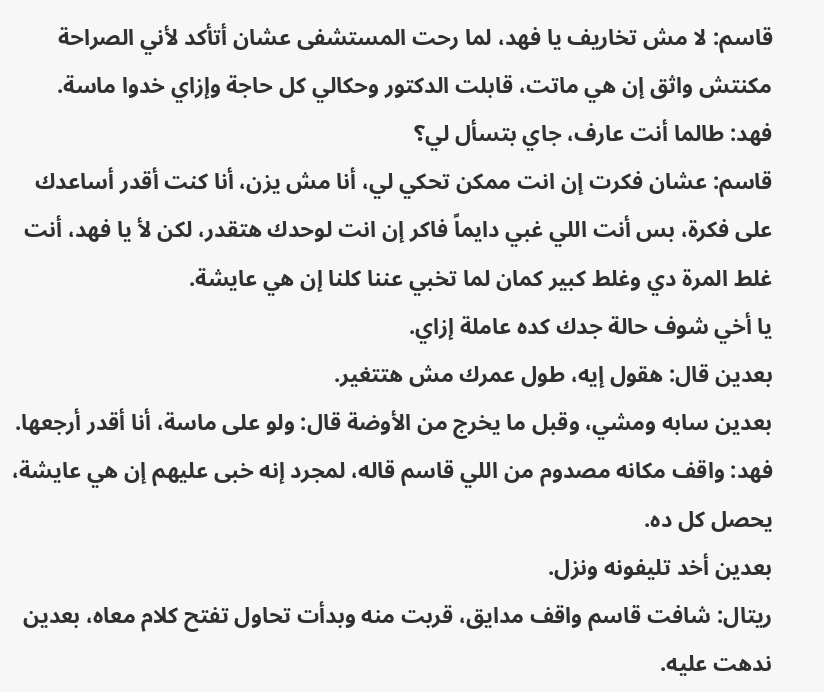قاسم: لا مش تخاريف يا فهد، لما رحت المستشفى عشان أتأكد لأني الصراحة مكنتش واثق إن هي ماتت، قابلت الدكتور وحكالي كل حاجة وإزاي خدوا ماسة.
فهد: طالما أنت عارف، جاي بتسأل لي؟
قاسم: عشان فكرت إن انت ممكن تحكي لي، أنا مش يزن، أنا كنت أقدر أساعدك على فكرة، بس أنت اللي غبي دايماً فاكر إن انت لوحدك هتقدر، لكن لأ يا فهد، أنت غلط المرة دي وغلط كبير كمان لما تخبي عننا كلنا إن هي عايشة.
يا أخي شوف حالة جدك كده عاملة إزاي.
بعدين قال: هقول إيه، طول عمرك مش هتتغير.
بعدين سابه ومشي، وقبل ما يخرج من الأوضة قال: ولو على ماسة، أنا أقدر أرجعها.
فهد: واقف مكانه مصدوم من اللي قاسم قاله، لمجرد إنه خبى عليهم إن هي عايشة، يحصل كل ده.
بعدين أخد تليفونه ونزل.
ريتال: شافت قاسم واقف مدايق، قربت منه وبدأت تحاول تفتح كلام معاه، بعدين ندهت عليه.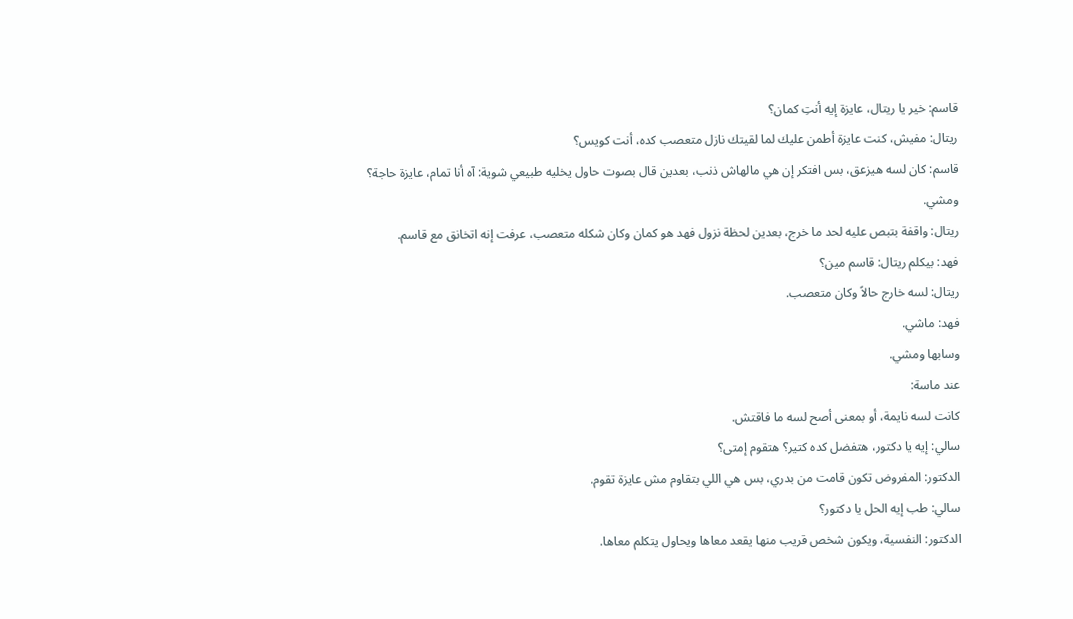قاسم: خير يا ريتال، عايزة إيه أنتِ كمان؟
ريتال: مفيش، كنت عايزة أطمن عليك لما لقيتك نازل متعصب كده، أنت كويس؟
قاسم: كان لسه هيزعق، بس افتكر إن هي مالهاش ذنب، بعدين قال بصوت حاول يخليه طبيعي شوية: آه أنا تمام، عايزة حاجة؟
ومشي.
ريتال: واقفة بتبص عليه لحد ما خرج، بعدين لحظة نزول فهد هو كمان وكان شكله متعصب، عرفت إنه اتخانق مع قاسم.
فهد: بيكلم ريتال: قاسم مين؟
ريتال: لسه خارج حالاً وكان متعصب.
فهد: ماشي.
وسابها ومشي.
عند ماسة:
كانت لسه نايمة، أو بمعنى أصح لسه ما فاقتش.
سالي: إيه يا دكتور، هتفضل كده كتير؟ هتقوم إمتى؟
الدكتور: المفروض تكون قامت من بدري، بس هي اللي بتقاوم مش عايزة تقوم.
سالي: طب إيه الحل يا دكتور؟
الدكتور: النفسية، ويكون شخص قريب منها يقعد معاها ويحاول يتكلم معاها.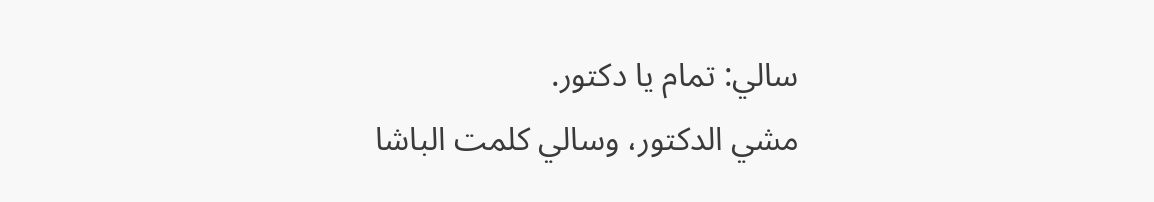سالي: تمام يا دكتور.
مشي الدكتور، وسالي كلمت الباشا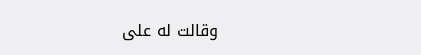وقالت له على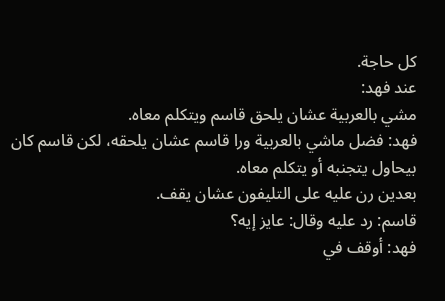كل حاجة.
عند فهد:
مشي بالعربية عشان يلحق قاسم ويتكلم معاه.
فهد: فضل ماشي بالعربية ورا قاسم عشان يلحقه، لكن قاسم كان بيحاول يتجنبه أو يتكلم معاه.
بعدين رن عليه على التليفون عشان يقف.
قاسم: رد عليه وقال: عايز إيه؟
فهد: أوقف في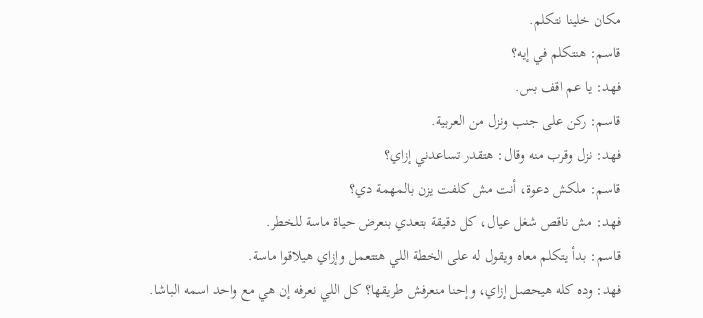مكان خلينا نتكلم.
قاسم: هنتكلم في إيه؟
فهد: يا عم اقف بس.
قاسم: ركن على جنب ونزل من العربية.
فهد: نزل وقرب منه وقال: هتقدر تساعدني إزاي؟
قاسم: ملكش دعوة، أنت مش كلفت يزن بالمهمة دي؟
فهد: مش ناقص شغل عيال، كل دقيقة بتعدي بنعرض حياة ماسة للخطر.
قاسم: بدأ يتكلم معاه ويقول له على الخطة اللي هتتعمل وإزاي هيلاقوا ماسة.
فهد: وده كله هيحصل إزاي، وإحنا منعرفش طريقها؟ كل اللي نعرفه إن هي مع واحد اسمه الباشا.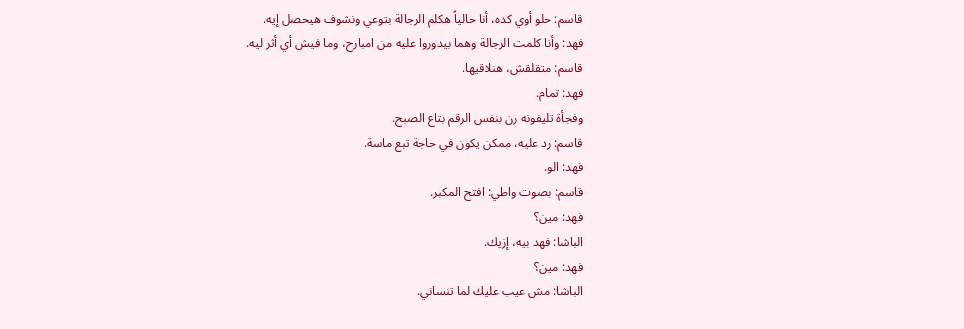قاسم: حلو أوي كده، أنا حالياً هكلم الرجالة بتوعي ونشوف هيحصل إيه.
فهد: وأنا كلمت الرجالة وهما بيدوروا عليه من امبارح، وما فيش أي أثر ليه.
قاسم: متقلقش، هنلاقيها.
فهد: تمام.
وفجأة تليفونه رن بنفس الرقم بتاع الصبح.
قاسم: رد عليه، ممكن يكون في حاجة تبع ماسة.
فهد: الو.
قاسم: بصوت واطي: افتح المكبر.
فهد: مين؟
الباشا: فهد بيه، إزيك.
فهد: مين؟
الباشا: مش عيب عليك لما تنساني.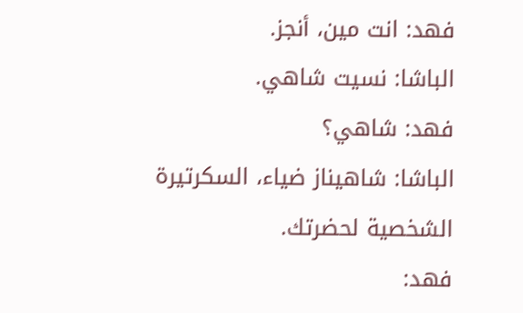فهد: انت مين، أنجز.
الباشا: نسيت شاهي.
فهد: شاهي؟
الباشا: شاهيناز ضياء، السكرتيرة الشخصية لحضرتك.
فهد: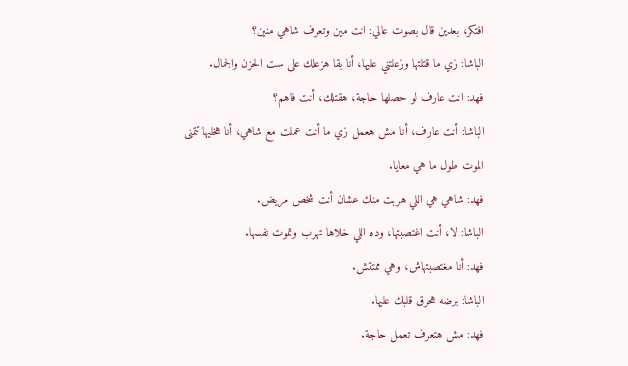افتكر، بعدين قال بصوت عالي: انت مين وتعرف شاهي منين؟
الباشا: زي ما قتلتها وزعلتني عليها، أنا بقا هزعلك على ست الحزن والجمال.
فهد: انت عارف لو حصلها حاجة، هقتلك، أنت فاهم؟
الباشا: أنت عارف، أنا مش هعمل زي ما أنت عملت مع شاهي، أنا هخليها تتمنى الموت طول ما هي معايا.
فهد: شاهي هي اللي هربت منك عشان أنت شخص مريض.
الباشا: لا، أنت اغتصبتها، وده اللي خلاها تهرب وتموت نفسها.
فهد: أنا مغتصبتهاش، وهي ممتتش.
الباشا: برضه هحرق قلبك عليها.
فهد: مش هتعرف تعمل حاجة.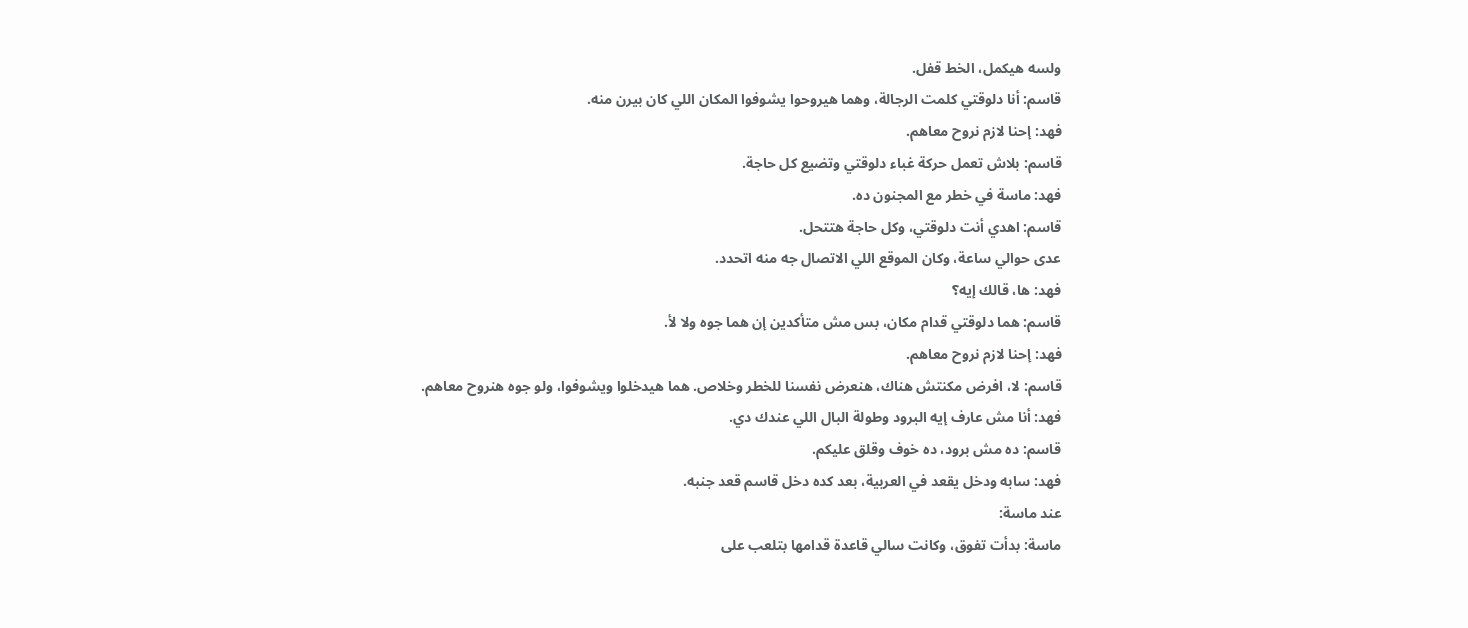ولسه هيكمل، الخط قفل.
قاسم: أنا دلوقتي كلمت الرجالة، وهما هيروحوا يشوفوا المكان اللي كان بيرن منه.
فهد: إحنا لازم نروح معاهم.
قاسم: بلاش تعمل حركة غباء دلوقتي وتضيع كل حاجة.
فهد: ماسة في خطر مع المجنون ده.
قاسم: اهدي أنت دلوقتي، وكل حاجة هتتحل.
عدى حوالي ساعة، وكان الموقع اللي الاتصال جه منه اتحدد.
فهد: ها، قالك إيه؟
قاسم: هما دلوقتي قدام مكان، بس مش متأكدين إن هما جوه ولا لأ.
فهد: إحنا لازم نروح معاهم.
قاسم: لا، افرض مكنتش هناك، هنعرض نفسنا للخطر وخلاص. هما هيدخلوا ويشوفوا، ولو جوه هنروح معاهم.
فهد: أنا مش عارف إيه البرود وطولة البال اللي عندك دي.
قاسم: ده مش برود، ده خوف وقلق عليكم.
فهد: سابه ودخل يقعد في العربية، بعد كده دخل قاسم قعد جنبه.
عند ماسة:
ماسة: بدأت تفوق، وكانت سالي قاعدة قدامها بتلعب على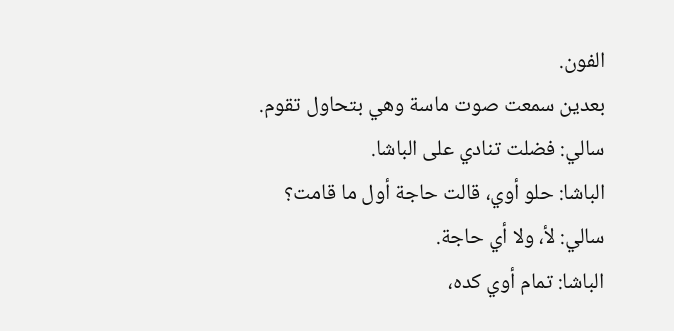الفون.
بعدين سمعت صوت ماسة وهي بتحاول تقوم.
سالي: فضلت تنادي على الباشا.
الباشا: حلو أوي، قالت حاجة أول ما قامت؟
سالي: لأ، ولا أي حاجة.
الباشا: تمام أوي كده،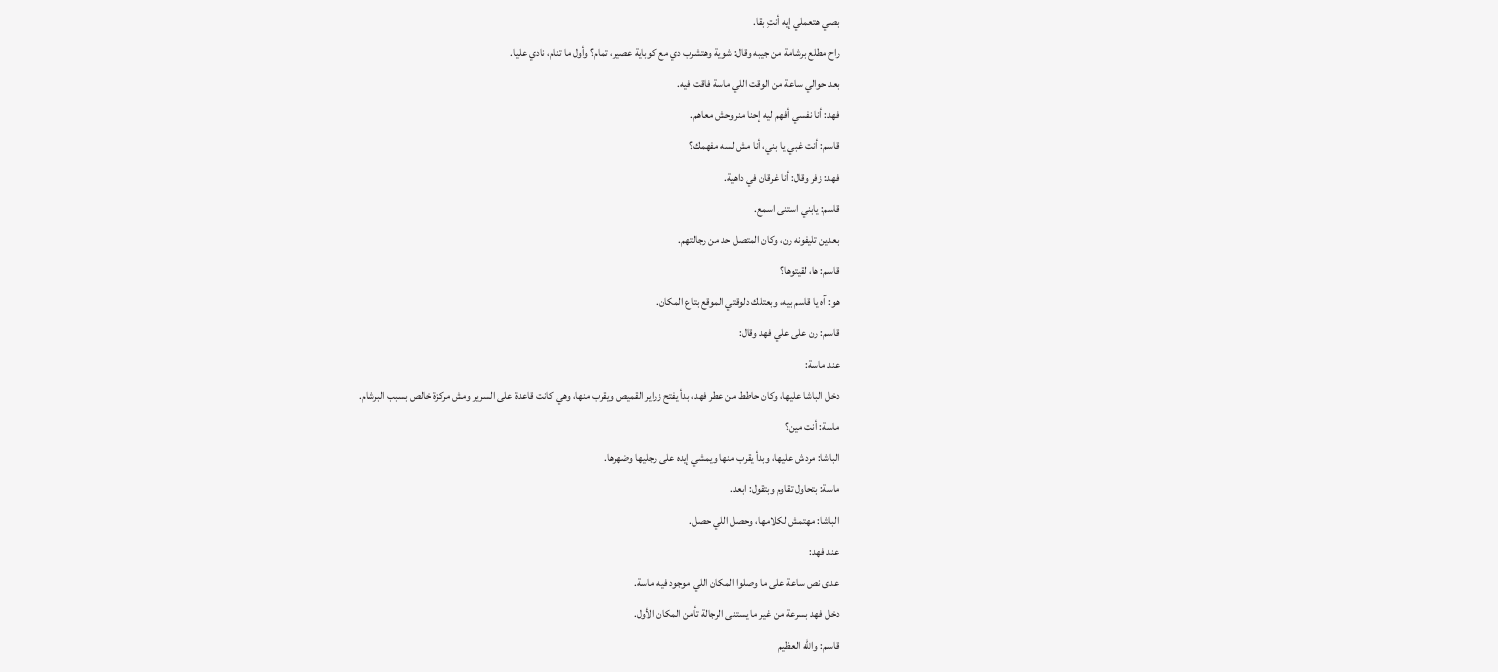بصي هتعملي إيه أنتِ بقا.
راح مطلع برشامة من جيبه وقال: شوية وهتشرب دي مع كوباية عصير، تمام؟ وأول ما تنام، نادي عليا.
بعد حوالي ساعة من الوقت اللي ماسة فاقت فيه.
فهد: أنا نفسي أفهم ليه إحنا منروحش معاهم.
قاسم: أنت غبي يا بني، أنا مش لسه مفهمك؟
فهد: زفر وقال: أنا غرقان في داهية.
قاسم: يابني استنى اسمع.
بعدين تليفونه رن، وكان المتصل حد من رجالتهم.
قاسم: ها، لقيتوها؟
هو: آه يا قاسم بيه، وبعتلك دلوقتي الموقع بتاع المكان.
قاسم: رن على علي فهد وقال:
عند ماسة:
دخل الباشا عليها، وكان حاطط من عطر فهد، بدأ يفتح زراير القميص ويقرب منها، وهي كانت قاعدة على السرير ومش مركزة خالص بسبب البرشام.
ماسة: أنت مين؟
الباشا: مردش عليها، وبدأ يقرب منها ويمشي إيده على رجليها وضهرها.
ماسة: بتحاول تقاوم وبتقول: ابعد.
الباشا: مهتمش لكلامها، وحصل اللي حصل.
عند فهد:
عدى نص ساعة على ما وصلوا المكان اللي موجود فيه ماسة.
دخل فهد بسرعة من غير ما يستنى الرجالة تأمن المكان الأول.
قاسم: والله العظيم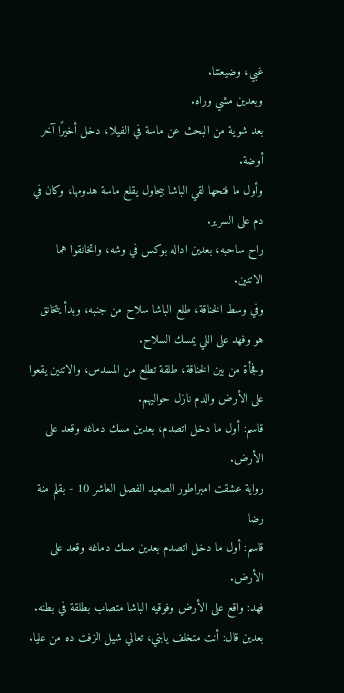غبي، وضيعتنا.
وبعدين مشي وراه.
بعد شوية من البحث عن ماسة في الفيلا، دخل أخيرًا آخر أوضة.
وأول ما فتحها لقي الباشا بيحاول يقلع ماسة هدومها، وكان في دم على السرير.
راح ساحبه، بعدين اداله بوكس في وشه، واتخانقوا هما الاتنين.
وفي وسط الخناقة، طلع الباشا سلاح من جنبه، وبدأ يتخانق هو وفهد على اللي يمسك السلاح.
وفجأة من بين الخناقة، طلقة تطلع من المسدس، والاتنين يقعوا على الأرض والدم نازل حواليهم.
قاسم: أول ما دخل اتصدم، بعدين مسك دماغه وقعد على الأرض.
رواية عشقت امبراطور الصعيد الفصل العاشر 10 - بقلم منة رضا
قاسم: أول ما دخل اتصدم بعدين مسك دماغه وقعد على الأرض.
فهد: واقع على الأرض وفوقيه الباشا متصاب بطلقة في بطنه.
بعدين قال: أنت متخلف يابني، تعالي شيل الزفت ده من عليا.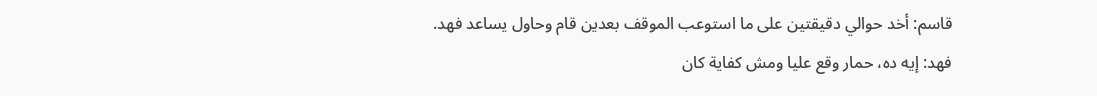قاسم: أخد حوالي دقيقتين على ما استوعب الموقف بعدين قام وحاول يساعد فهد.
فهد: إيه ده، حمار وقع عليا ومش كفاية كان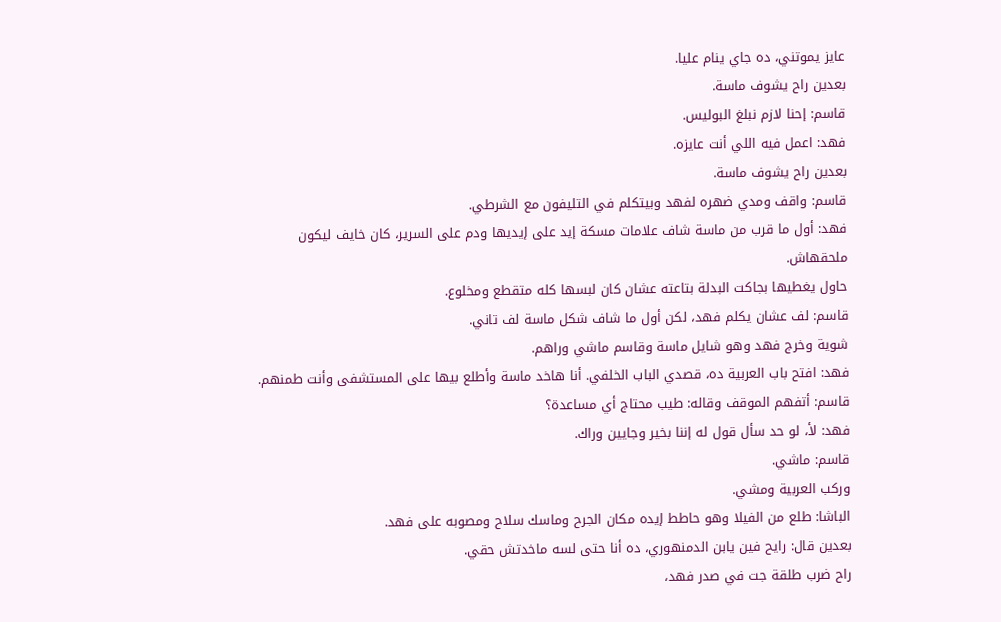عايز يموتني، ده جاي ينام عليا.
بعدين راح يشوف ماسة.
قاسم: إحنا لازم نبلغ البوليس.
فهد: اعمل فيه اللي أنت عايزه.
بعدين راح يشوف ماسة.
قاسم: واقف ومدي ضهره لفهد وبيتكلم في التليفون مع الشرطي.
فهد: أول ما قرب من ماسة شاف علامات مسكة إيد على إيديها ودم على السرير، كان خايف ليكون ملحقهاش.
حاول يغطيها بجاكت البدلة بتاعته عشان كان لبسها كله متقطع ومخلوع.
قاسم: لف عشان يكلم فهد، لكن أول ما شاف شكل ماسة لف تاني.
شوية وخرج فهد وهو شايل ماسة وقاسم ماشي وراهم.
فهد: افتح باب العربية ده، قصدي الباب الخلفي. أنا هاخد ماسة وأطلع بيها على المستشفى وأنت طمنهم.
قاسم: أتفهم الموقف وقاله: طيب محتاج أي مساعدة؟
فهد: لأ، لو حد سأل قول له إننا بخير وجايين وراك.
قاسم: ماشي.
وركب العربية ومشي.
الباشا: طلع من الفيلا وهو حاطط إيده مكان الجرح وماسك سلاح ومصوبه على فهد.
بعدين قال: رايح فين يابن الدمنهوري، ده أنا حتى لسه ماخدتش حقي.
راح ضرب طلقة جت في صدر فهد،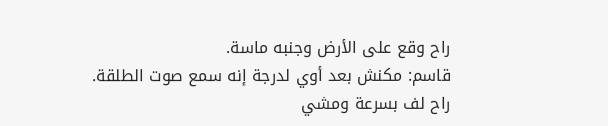راح وقع على الأرض وجنبه ماسة.
قاسم: مكنش بعد أوي لدرجة إنه سمع صوت الطلقة.
راح لف بسرعة ومشي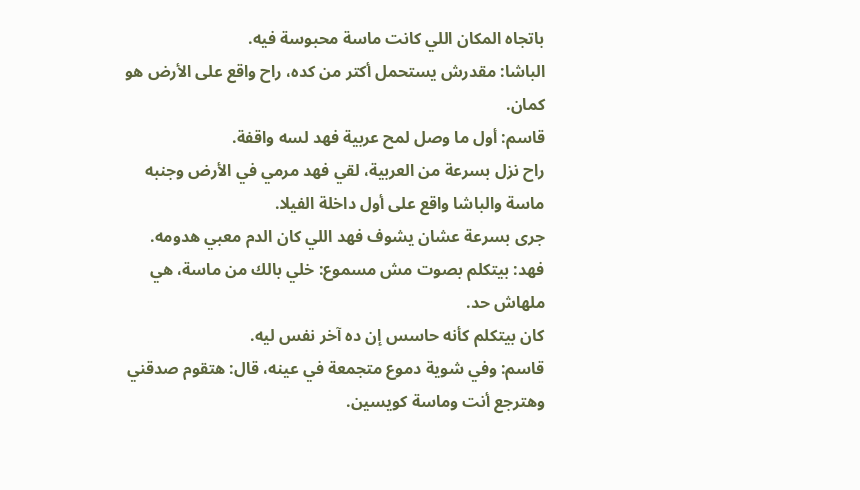باتجاه المكان اللي كانت ماسة محبوسة فيه.
الباشا: مقدرش يستحمل أكتر من كده، راح واقع على الأرض هو كمان.
قاسم: أول ما وصل لمح عربية فهد لسه واقفة.
راح نزل بسرعة من العربية، لقي فهد مرمي في الأرض وجنبه ماسة والباشا واقع على أول داخلة الفيلا.
جرى بسرعة عشان يشوف فهد اللي كان الدم معبي هدومه.
فهد: بيتكلم بصوت مش مسموع: خلي بالك من ماسة، هي ملهاش حد.
كان بيتكلم كأنه حاسس إن ده آخر نفس ليه.
قاسم: وفي شوية دموع متجمعة في عينه، قال: هتقوم صدقني وهترجع أنت وماسة كويسين.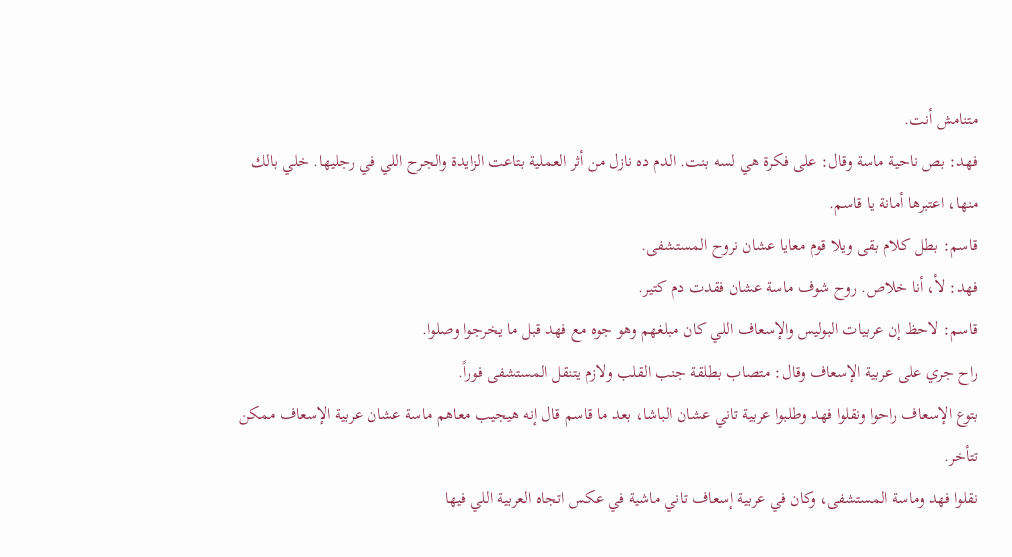متنامش أنت.
فهد: بص ناحية ماسة وقال: على فكرة هي لسه بنت. الدم ده نازل من أثر العملية بتاعت الزايدة والجرح اللي في رجليها. خلي بالك منها، اعتبرها أمانة يا قاسم.
قاسم: بطل كلام بقى ويلا قوم معايا عشان نروح المستشفى.
فهد: لأ، أنا خلاص. روح شوف ماسة عشان فقدت دم كتير.
قاسم: لاحظ إن عربيات البوليس والإسعاف اللي كان مبلغهم وهو جوه مع فهد قبل ما يخرجوا وصلوا.
راح جري على عربية الإسعاف وقال: متصاب بطلقة جنب القلب ولازم يتنقل المستشفى فوراً.
بتوع الإسعاف راحوا ونقلوا فهد وطلبوا عربية تاني عشان الباشا، بعد ما قاسم قال إنه هيجيب معاهم ماسة عشان عربية الإسعاف ممكن تتأخر.
نقلوا فهد وماسة المستشفى، وكان في عربية إسعاف تاني ماشية في عكس اتجاه العربية اللي فيها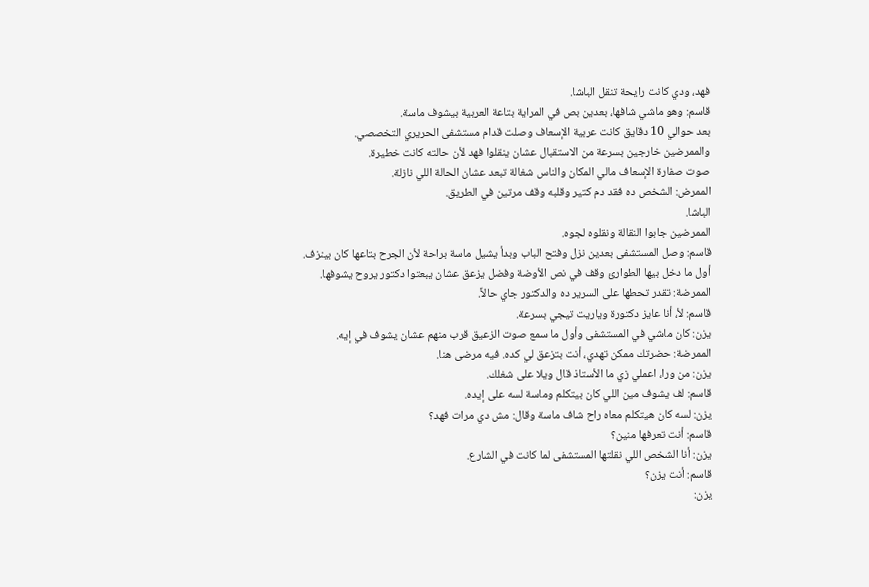فهد، ودي كانت رايحة تنقل الباشا.
قاسم: وهو ماشي شافها، بعدين بص في المراية بتاعة العربية بيشوف ماسة.
بعد حوالي 10 دقايق كانت عربية الإسعاف وصلت قدام مستشفى الحريري التخصصي.
والممرضين خارجين بسرعة من الاستقبال عشان ينقلوا فهد لأن حالته كانت خطيرة.
صوت صفارة الإسعاف مالي المكان والناس شغالة تبعد عشان الحالة اللي نازلة.
الممرض: الشخص ده فقد دم كتير وقلبه وقف مرتين في الطريق.
الباشا.
الممرضين جابوا النقالة ونقلوه لجوه.
قاسم: وصل المستشفى بعدين نزل وفتح الباب وبدأ يشيل ماسة براحة لأن الجرح بتاعها كان بينزف.
أول ما دخل بيها الطوارئ وقف في نص الأوضة وفضل يزعق عشان يبعتوا دكتور يروح يشوفها.
الممرضة: تقدر تحطها على السرير ده والدكتور جاي حالاً.
قاسم: لأ، أنا عايز دكتورة وياريت تيجي بسرعة.
يزن: كان ماشي في المستشفى وأول ما سمع صوت الزعيق قرب منهم عشان يشوف في إيه.
الممرضة: حضرتك ممكن تهدي، أنت بتزعق لي كده. فيه مرضى هنا.
يزن: من ورا، اعملي زي ما الأستاذ قال ويلا على شغلك.
قاسم: لف يشوف مين اللي كان بيتكلم وماسة لسه على إيده.
يزن: لسه كان هيتكلم معاه راح شاف ماسة وقال: مش دي مرات فهد؟
قاسم: أنت تعرفها منين؟
يزن: أنا الشخص اللي نقلتها المستشفى لما كانت في الشارع.
قاسم: أنت يزن؟
يزن: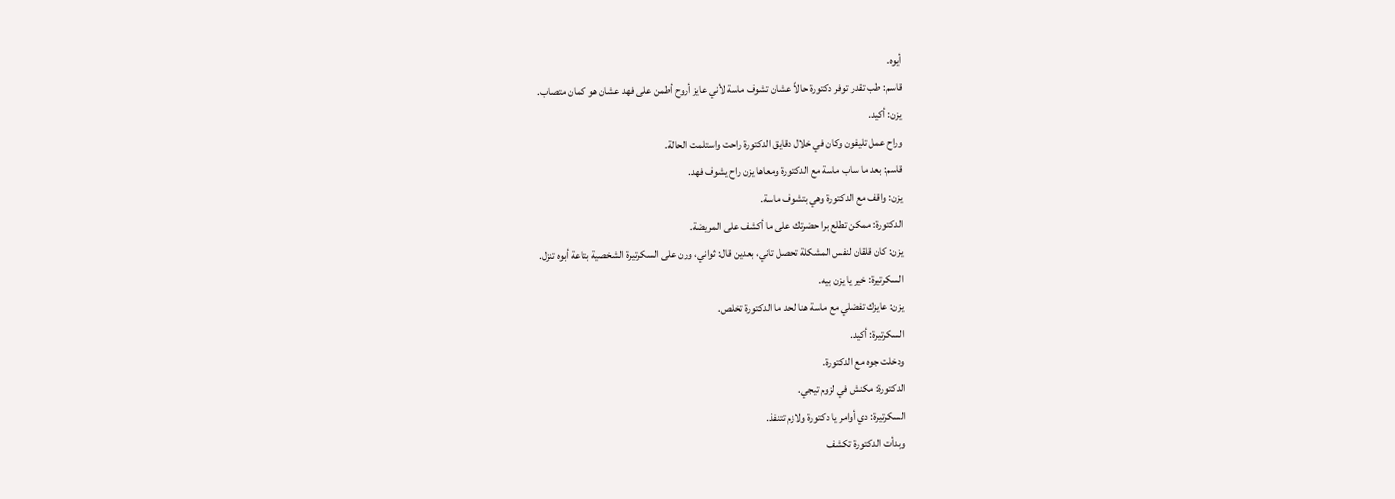أيوه.
قاسم: طب تقدر توفر دكتورة حالاً عشان تشوف ماسة لأني عايز أروح أطمن على فهد عشان هو كمان متصاب.
يزن: أكيد.
وراح عمل تليفون وكان في خلال دقايق الدكتورة راحت واستلمت الحالة.
قاسم: بعد ما ساب ماسة مع الدكتورة ومعاها يزن راح يشوف فهد.
يزن: واقف مع الدكتورة وهي بتشوف ماسة.
الدكتورة: ممكن تطلع برا حضرتك على ما أكشف على المريضة.
يزن: كان قلقان لنفس المشكلة تحصل تاني، بعدين قال: ثواني، ورن على السكرتيرة الشخصية بتاعة أبوه تنزل.
السكرتيرة: خير يا يزن بيه.
يزن: عايزك تفضلي مع ماسة هنا لحد ما الدكتورة تخلص.
السكرتيرة: أكيد.
ودخلت جوه مع الدكتورة.
الدكتورة: مكنش في لزوم تيجي.
السكرتيرة: دي أوامر يا دكتورة ولازم تتنفذ.
وبدأت الدكتورة تكشف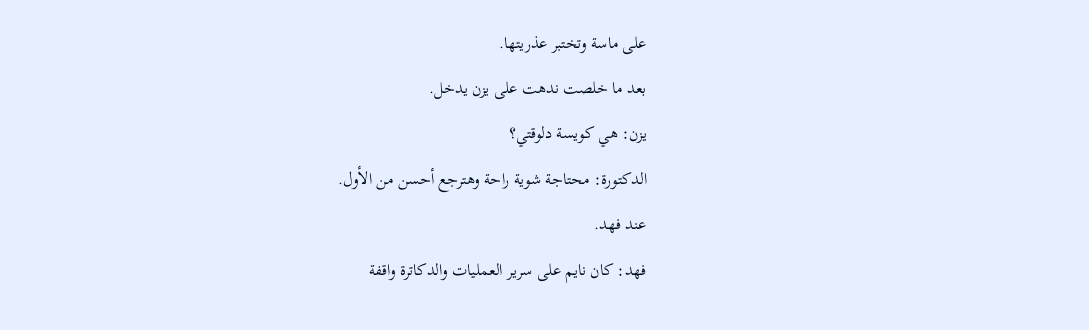على ماسة وتختبر عذريتها.
بعد ما خلصت ندهت على يزن يدخل.
يزن: هي كويسة دلوقتي؟
الدكتورة: محتاجة شوية راحة وهترجع أحسن من الأول.
عند فهد.
فهد: كان نايم على سرير العمليات والدكاترة واقفة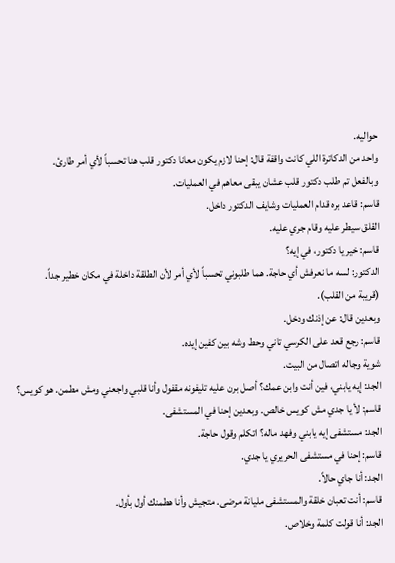حواليه.
واحد من الدكاترة اللي كانت واقفة قال: إحنا لازم يكون معانا دكتور قلب هنا تحسباً لأي أمر طارئ.
وبالفعل تم طلب دكتور قلب عشان يبقى معاهم في العمليات.
قاسم: قاعد بره قدام العمليات وشايف الدكتور داخل.
القلق سيطر عليه وقام جري عليه.
قاسم: خير يا دكتور، في إيه؟
الدكتور: لسه ما نعرفش أي حاجة. هما طلبوني تحسباً لأي أمر لأن الطلقة داخلة في مكان خطير جداً.
(قريبة من القلب).
وبعدين قال: عن إذنك ودخل.
قاسم: رجع قعد على الكرسي تاني وحط وشه بين كفين إيده.
شوية وجاله اتصال من البيت.
الجد: إيه يابني، فين أنت وابن عمك؟ أصل برن عليه تليفونه مقفول وأنا قلبي واجعني ومش مطمن. هو كويس؟
قاسم: لأ يا جدي مش كويس خالص. وبعدين إحنا في المستشفى.
الجد: مستشفى إيه يابني وفهد ماله؟ اتكلم وقول حاجة.
قاسم: إحنا في مستشفى الحريري يا جدي.
الجد: أنا جاي حالاً.
قاسم: أنت تعبان خلقة والمستشفى مليانة مرضى. متجيش وأنا هطمنك أول بأول.
الجد: أنا قولت كلمة وخلاص.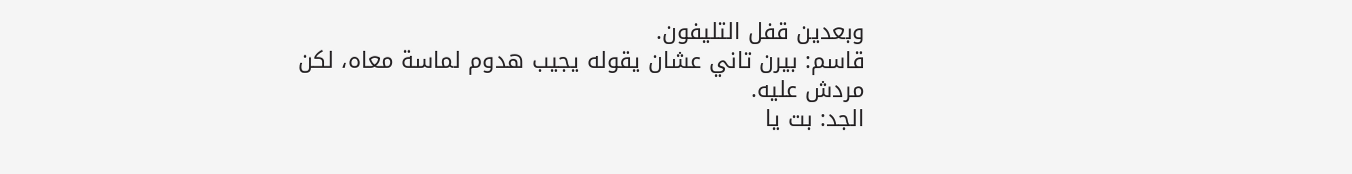وبعدين قفل التليفون.
قاسم: بيرن تاني عشان يقوله يجيب هدوم لماسة معاه، لكن مردش عليه.
الجد: بت يا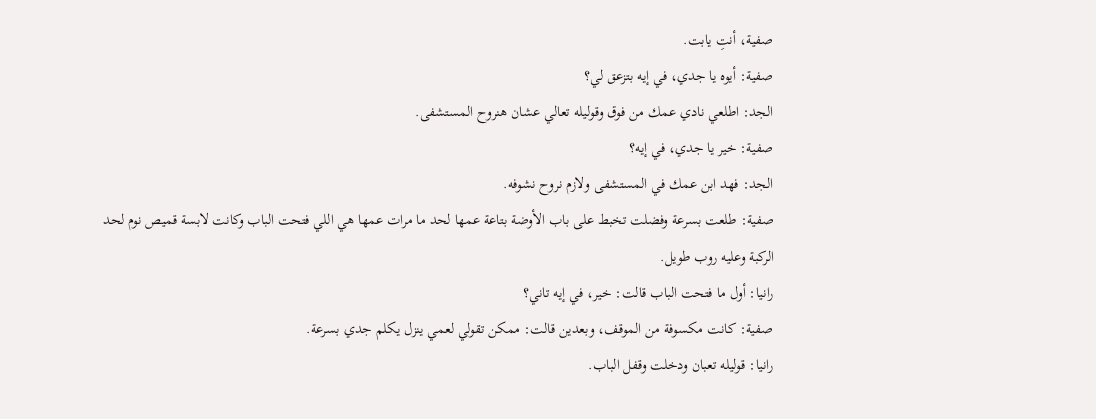صفية، أنتِ يابت.
صفية: أيوه يا جدي، في إيه بتزعق لي؟
الجد: اطلعي نادي عمك من فوق وقوليله تعالي عشان هنروح المستشفى.
صفية: خير يا جدي، في إيه؟
الجد: فهد ابن عمك في المستشفى ولازم نروح نشوفه.
صفية: طلعت بسرعة وفضلت تخبط على باب الأوضة بتاعة عمها لحد ما مرات عمها هي اللي فتحت الباب وكانت لابسة قميص نوم لحد الركبة وعليه روب طويل.
رانيا: أول ما فتحت الباب قالت: خير، في إيه تاني؟
صفية: كانت مكسوفة من الموقف، وبعدين قالت: ممكن تقولي لعمي ينزل يكلم جدي بسرعة.
رانيا: قوليله تعبان ودخلت وقفل الباب.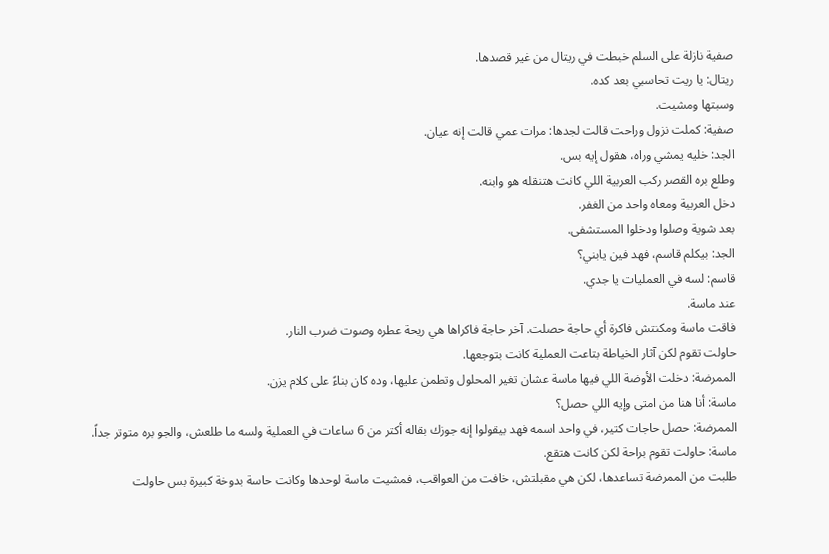صفية نازلة على السلم خبطت في ريتال من غير قصدها.
ريتال: يا ريت تحاسبي بعد كده.
وسبتها ومشيت.
صفية: كملت نزول وراحت قالت لجدها: مرات عمي قالت إنه عيان.
الجد: خليه يمشي وراه، هقول إيه بس.
وطلع بره القصر ركب العربية اللي كانت هتنقله هو وابنه.
دخل العربية ومعاه واحد من الغفر.
بعد شوية وصلوا ودخلوا المستشفى.
الجد: بيكلم قاسم، فهد فين يابني؟
قاسم: لسه في العمليات يا جدي.
عند ماسة.
فاقت ماسة ومكنتش فاكرة أي حاجة حصلت. آخر حاجة فاكراها هي ريحة عطره وصوت ضرب النار.
حاولت تقوم لكن آثار الخياطة بتاعت العملية كانت بتوجعها.
الممرضة: دخلت الأوضة اللي فيها ماسة عشان تغير المحلول وتطمن عليها، وده كان بناءً على كلام يزن.
ماسة: أنا هنا من امتى وإيه اللي حصل؟
الممرضة: حصل حاجات كتير، في واحد اسمه فهد بيقولوا إنه جوزك بقاله أكتر من 6 ساعات في العملية ولسه ما طلعش، والجو بره متوتر جداً.
ماسة: حاولت تقوم براحة لكن كانت هتقع.
طلبت من الممرضة تساعدها، لكن هي مقبلتش، خافت من العواقب، فمشيت ماسة لوحدها وكانت حاسة بدوخة كبيرة بس حاولت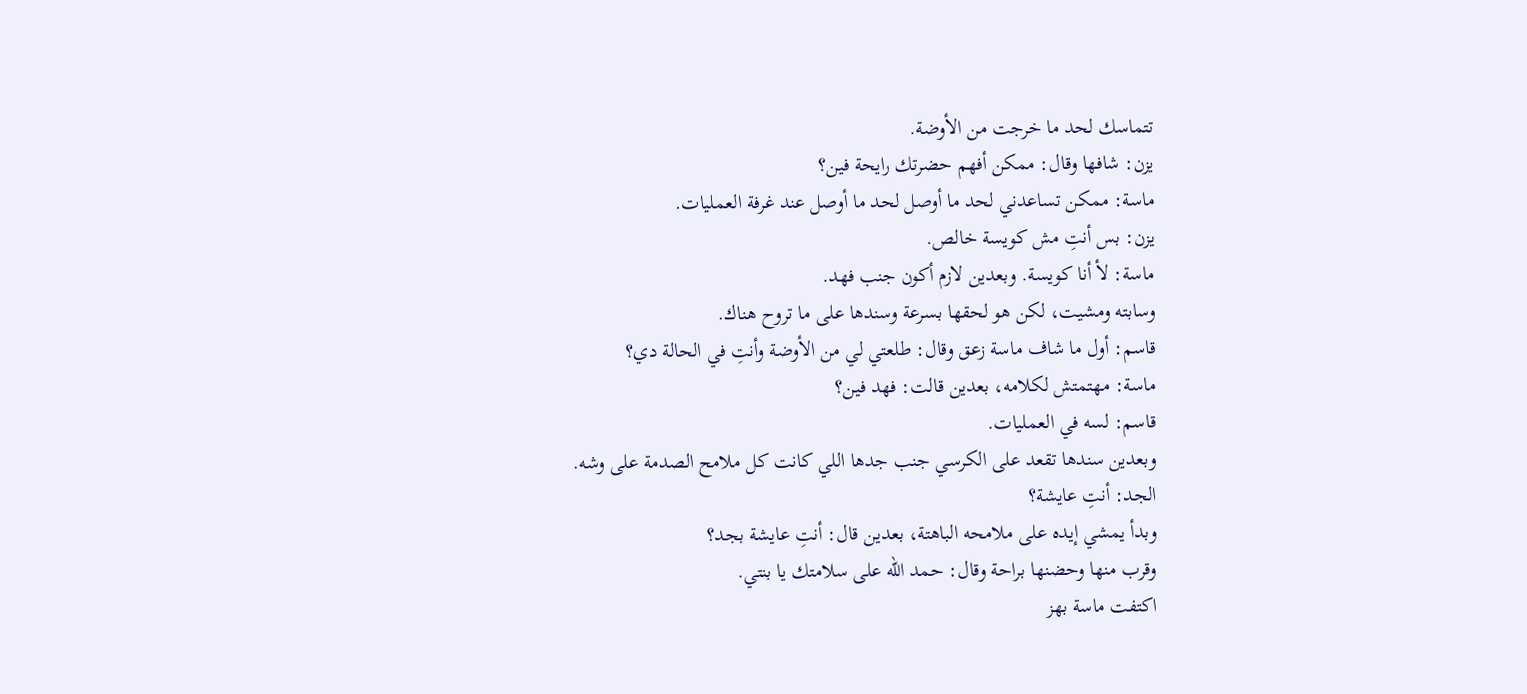تتماسك لحد ما خرجت من الأوضة.
يزن: شافها وقال: ممكن أفهم حضرتك رايحة فين؟
ماسة: ممكن تساعدني لحد ما أوصل لحد ما أوصل عند غرفة العمليات.
يزن: بس أنتِ مش كويسة خالص.
ماسة: لأ أنا كويسة. وبعدين لازم أكون جنب فهد.
وسابته ومشيت، لكن هو لحقها بسرعة وسندها على ما تروح هناك.
قاسم: أول ما شاف ماسة زعق وقال: طلعتي لي من الأوضة وأنتِ في الحالة دي؟
ماسة: مهتمتش لكلامه، بعدين قالت: فهد فين؟
قاسم: لسه في العمليات.
وبعدين سندها تقعد على الكرسي جنب جدها اللي كانت كل ملامح الصدمة على وشه.
الجد: أنتِ عايشة؟
وبدأ يمشي إيده على ملامحه الباهتة، بعدين قال: أنتِ عايشة بجد؟
وقرب منها وحضنها براحة وقال: حمد الله على سلامتك يا بنتي.
اكتفت ماسة بهز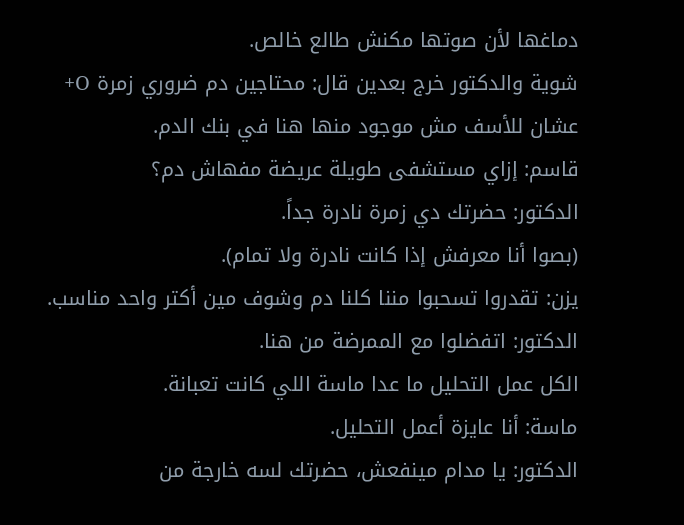دماغها لأن صوتها مكنش طالع خالص.
شوية والدكتور خرج بعدين قال: محتاجين دم ضروري زمرة O+ عشان للأسف مش موجود منها هنا في بنك الدم.
قاسم: إزاي مستشفى طويلة عريضة مفهاش دم؟
الدكتور: حضرتك دي زمرة نادرة جداً.
(بصوا أنا معرفش إذا كانت نادرة ولا تمام).
يزن: تقدروا تسحبوا مننا كلنا دم وشوف مين أكتر واحد مناسب.
الدكتور: اتفضلوا مع الممرضة من هنا.
الكل عمل التحليل ما عدا ماسة اللي كانت تعبانة.
ماسة: أنا عايزة أعمل التحليل.
الدكتور: يا مدام مينفعش، حضرتك لسه خارجة من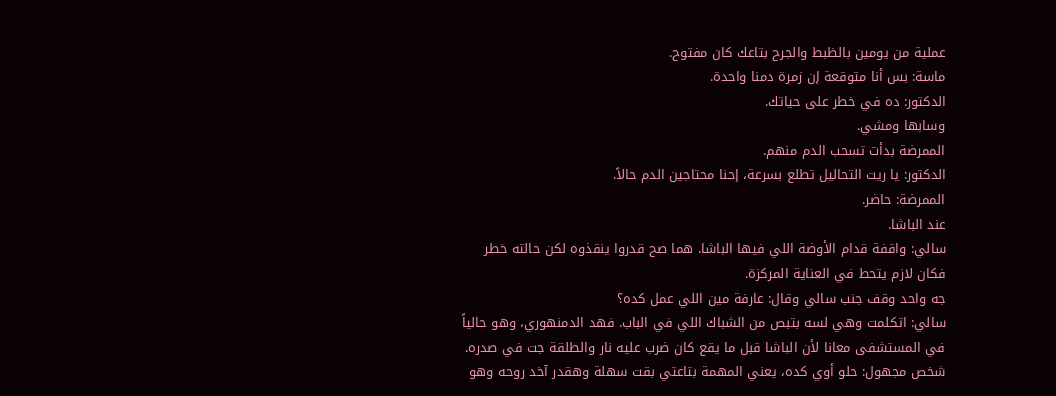عملية من يومين بالظبط والجرح بتاعك كان مفتوح.
ماسة: بس أنا متوقعة إن زمرة دمنا واحدة.
الدكتور: ده في خطر على حياتك.
وسابها ومشي.
الممرضة بدأت تسحب الدم منهم.
الدكتور: يا ريت التحاليل تطلع بسرعة، إحنا محتاجين الدم حالاً.
الممرضة: حاضر.
عند الباشا.
سالي: واقفة قدام الأوضة اللي فيها الباشا. هما صح قدروا ينقذوه لكن حالته خطر فكان لازم يتحط في العناية المركزة.
جه واحد وقف جنب سالي وقال: عارفة مين اللي عمل كده؟
سالي: اتكلمت وهي لسه بتبص من الشباك اللي في الباب. فهد الدمنهوري، وهو حالياً في المستشفى معانا لأن الباشا قبل ما يقع كان ضرب عليه نار والطلقة جت في صدره.
شخص مجهول: حلو أوي كده، يعني المهمة بتاعتي بقت سهلة وهقدر آخد روحه وهو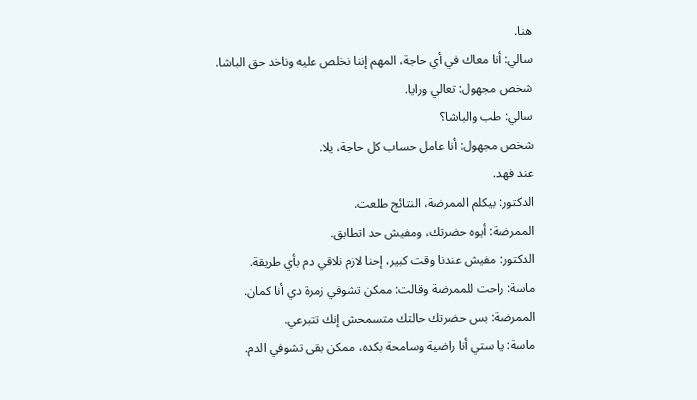هنا.
سالي: أنا معاك في أي حاجة، المهم إننا نخلص عليه وناخد حق الباشا.
شخص مجهول: تعالي ورايا.
سالي: طب والباشا؟
شخص مجهول: أنا عامل حساب كل حاجة، يلا.
عند فهد.
الدكتور: بيكلم الممرضة، النتائج طلعت.
الممرضة: أيوه حضرتك، ومفيش حد اتطابق.
الدكتور: مفيش عندنا وقت كبير، إحنا لازم نلاقي دم بأي طريقة.
ماسة: راحت للممرضة وقالت: ممكن تشوفي زمرة دي أنا كمان.
الممرضة: بس حضرتك حالتك متسمحش إنك تتبرعي.
ماسة: يا ستي أنا راضية وسامحة بكده، ممكن بقى تشوفي الدم.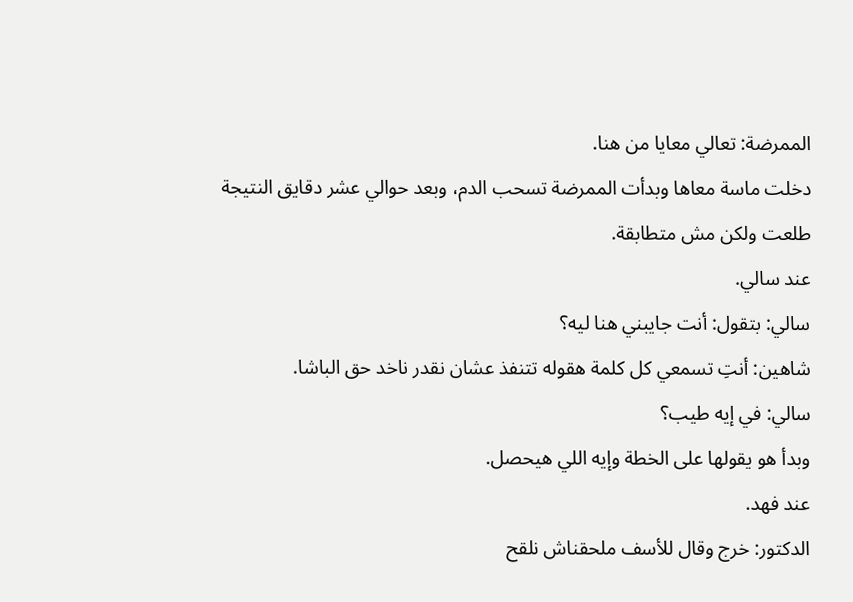الممرضة: تعالي معايا من هنا.
دخلت ماسة معاها وبدأت الممرضة تسحب الدم، وبعد حوالي عشر دقايق النتيجة طلعت ولكن مش متطابقة.
عند سالي.
سالي: بتقول: أنت جايبني هنا ليه؟
شاهين: أنتِ تسمعي كل كلمة هقوله تتنفذ عشان نقدر ناخد حق الباشا.
سالي: في إيه طيب؟
وبدأ هو يقولها على الخطة وإيه اللي هيحصل.
عند فهد.
الدكتور: خرج وقال للأسف ملحقناش نلقح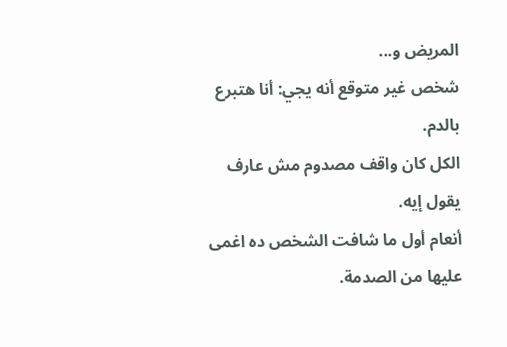المريض و...
شخص غير متوقع أنه يجي: أنا هتبرع بالدم.
الكل كان واقف مصدوم مش عارف يقول إيه.
أنعام أول ما شافت الشخص ده اغمى عليها من الصدمة.